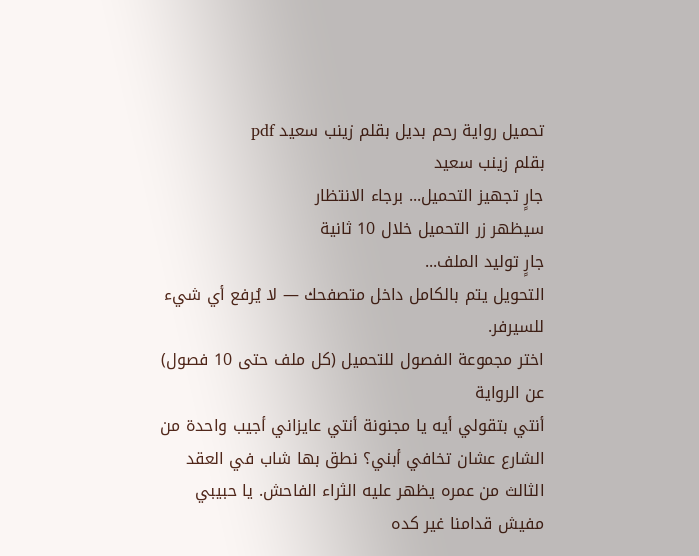تحميل رواية رحم بديل بقلم زينب سعيد pdf
بقلم زينب سعيد
جارٍ تجهيز التحميل... برجاء الانتظار
سيظهر زر التحميل خلال 10 ثانية
جارٍ توليد الملف...
التحويل يتم بالكامل داخل متصفحك — لا يُرفع أي شيء للسيرفر.
اختر مجموعة الفصول للتحميل (كل ملف حتى 10 فصول)
عن الرواية
أنتي بتقولي أيه يا مجنونة أنتي عايزاني أجيب واحدة من الشارع عشان تخافي أبني؟ نطق بها شاب في العقد الثالث من عمره يظهر عليه الثراء الفاحش. يا حبيبي مفيش قدامنا غير كده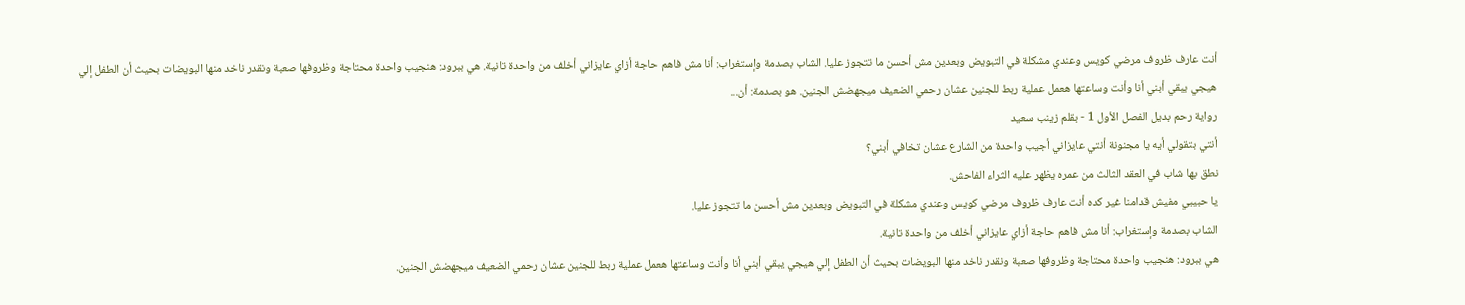أنت عارف ظروف مرضي كويس وعندي مشكلة في التبويض وبعدين مش أحسن ما تتجوز عليا. الشاب بصدمة وإستغراب: أنا مش فاهم حاجة أزاي عايزاني أخلف من واحدة تانية. هي ببرود: هنجيب واحدة محتاجة وظروفها صعبة ونقدر ناخد منها البويضات بحيث أن الطفل إلي هيجي يبقي أبني أنا وأنت وساعتها هعمل عملية ربط للجنين عشان رحمي الضعيف ميجهضش الجنين. هو بصدمة: أن...
رواية رحم بديل الفصل الأول 1 - بقلم زينب سعيد
أنتي بتقولي أيه يا مجنونة أنتي عايزاني أجيب واحدة من الشارع عشان تخافي أبني؟
نطق بها شاب في العقد الثالث من عمره يظهر عليه الثراء الفاحش.
يا حبيبي مفيش قدامنا غير كده أنت عارف ظروف مرضي كويس وعندي مشكلة في التبويض وبعدين مش أحسن ما تتجوز عليا.
الشاب بصدمة وإستغراب: أنا مش فاهم حاجة أزاي عايزاني أخلف من واحدة تانية.
هي ببرود: هنجيب واحدة محتاجة وظروفها صعبة ونقدر ناخد منها البويضات بحيث أن الطفل إلي هيجي يبقي أبني أنا وأنت وساعتها هعمل عملية ربط للجنين عشان رحمي الضعيف ميجهضش الجنين.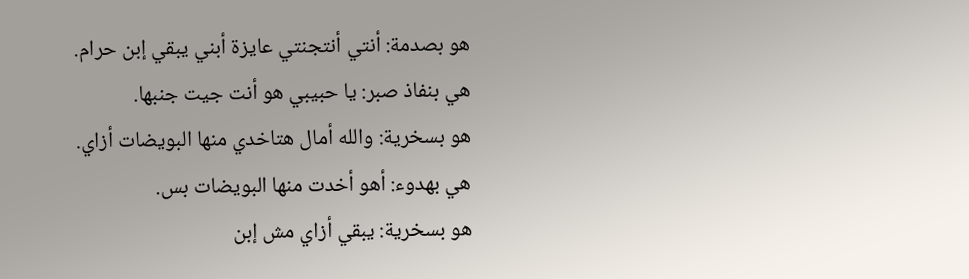هو بصدمة: أنتي أنتجنتي عايزة أبني يبقي إبن حرام.
هي بنفاذ صبر: يا حبيبي هو أنت جيت جنبها.
هو بسخرية: والله أمال هتاخدي منها البويضات أزاي.
هي بهدوء: أهو أخدت منها البويضات بس.
هو بسخرية: يبقي أزاي مش إبن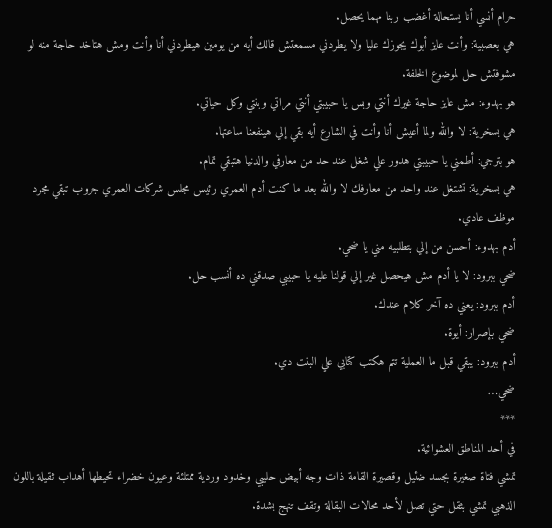حرام أنسي أنا يستحالة أغضب ربنا مهما يحصل.
هي بعصبية: وأنت عايز أبوك يجوزك عليا ولا يطردني مسمعتش قالك أيه من يومين هيطردني أنا وأنت ومش هتاخد حاجة منه لو مشوفتش حل لموضوع الخلفة.
هو بهدوء: مش عايز حاجة غيرك أنتي وبس يا حبيبتي أنتي مراتي وبنتي وكل حياتي.
هي بسخرية: لا والله ولما أعيش أنا وأنت في الشارع أيه بقي إلي هينفعنا ساعتها.
هو بترجي: أطمني يا حبيبتي هدور علي شغل عند حد من معارفي والدنيا هتبقي تمام.
هي بسخرية: تشتغل عند واحد من معارفك لا والله بعد ما كنت أدم العمري رئيس مجلس شركات العمري جروب تبقي مجرد موظف عادي.
أدم بهدوء: أحسن من إلي بتطلبيه مني يا ضحي.
ضحي ببرود: لا يا أدم مش هيحصل غير إلي قولنا عليه يا حبيبي صدقني ده أنسب حل.
أدم ببرود: يعني ده آخر كلام عندك.
ضحي بإصرار: أيوة.
أدم ببرود: يبقي قبل ما العملية تتم هكتب كتابي علي البنت دي.
ضحي…
***
في أحد المناطق العشوائية.
تمشي فتاة صغيرة بجسد ضئيل وقصيرة القامة ذات وجه أبيض حليبي وخدود وردية ممتلئة وعيون خضراء تحيطها أهداب ثقيلة باللون الذهبي تمشي بثقل حتي تصل لأحد محالات البقالة وتقف تنهج بشدة.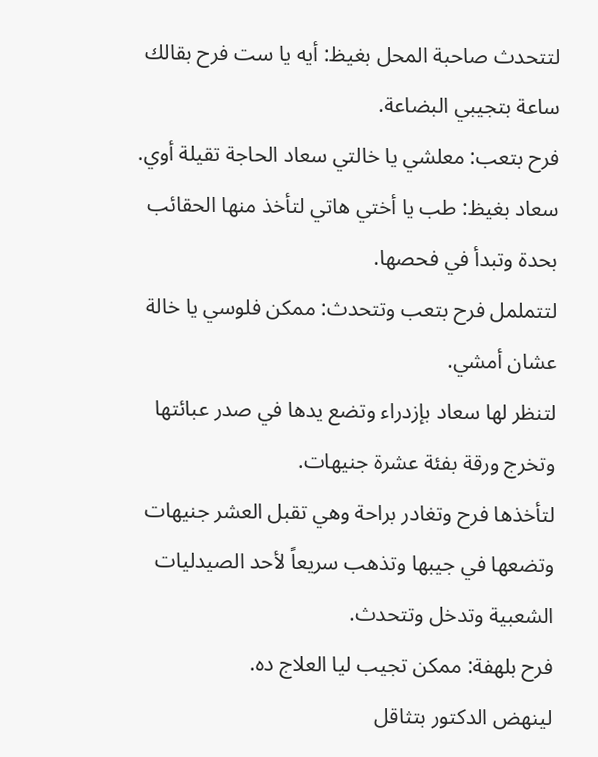لتتحدث صاحبة المحل بغيظ: أيه يا ست فرح بقالك ساعة بتجيبي البضاعة.
فرح بتعب: معلشي يا خالتي سعاد الحاجة تقيلة أوي.
سعاد بغيظ: طب يا أختي هاتي لتأخذ منها الحقائب بحدة وتبدأ في فحصها.
لتتململ فرح بتعب وتتحدث: ممكن فلوسي يا خالة عشان أمشي.
لتنظر لها سعاد بإزدراء وتضع يدها في صدر عبائتها وتخرج ورقة بفئة عشرة جنيهات.
لتأخذها فرح وتغادر براحة وهي تقبل العشر جنيهات وتضعها في جيبها وتذهب سريعاً لأحد الصيدليات الشعبية وتدخل وتتحدث.
فرح بلهفة: ممكن تجيب ليا العلاج ده.
لينهض الدكتور بتثاقل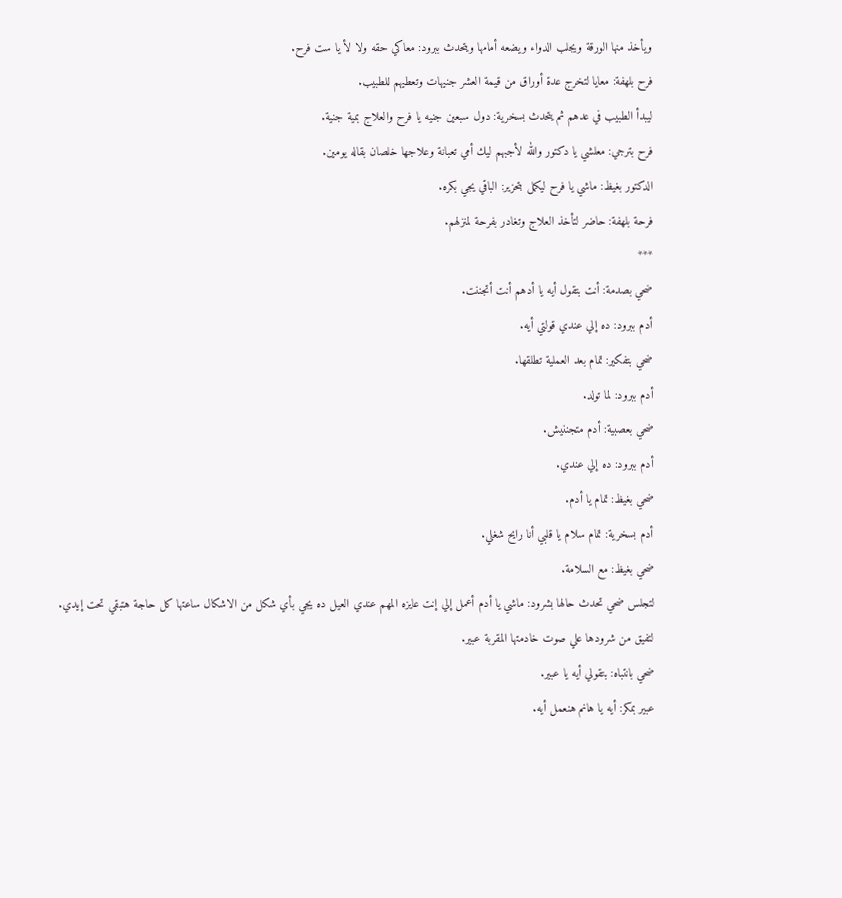ويأخذ منها الورقة ويجلب الدواء ويضعه أمامها ويتحدث ببرود: معاكي حقه ولا لأ يا ست فرح.
فرح بلهفة: معايا لتخرج عدة أوراق من قيمة العشر جنيهات وتعطيهم للطبيب.
ليبدأ الطبيب في عدهم ثم يتحدث بسخرية: دول سبعين جنيه يا فرح والعلاج بمية جنية.
فرح بترجي: معلشي يا دكتور والله لأجبهم ليك أمي تعبانة وعلاجها خلصان بقاله يومين.
الدكتور بغيظ: ماشي يا فرح ليكمل بتحزير: الباقي يجي بكره.
فرحة بلهفة: حاضر لتأخذ العلاج وتغادر بفرحة لمنزلهم.
***
ضحي بصدمة: أنت بتقول أيه يا أدهم أنت أتجننت.
أدم ببرود: ده إلي عندي قولتي أيه.
ضحي بتفكير: تمام بعد العملية تطلقها.
أدم ببرود: لما تولد.
ضحي بعصبية: أدم متجننيش.
أدم ببرود: ده إلي عندي.
ضحي بغيظ: تمام يا أدم.
أدم بسخرية: تمام سلام يا قلبي أنا رايح شغلي.
ضحي بغيظ: مع السلامة.
لتجلس ضحي تحدث حالها بشرود: ماشي يا أدم أعمل إلي إنت عايزه المهم عندي العيل ده يجي بأي شكل من الاشكال ساعتها كل حاجة هتبقي تحت إيدي.
لتفيق من شرودها علي صوت خادمتها المقربة عبير.
ضحي بانتباه: بتقولي أيه يا عبير.
عبير بمكر: أيه يا هانم هنعمل أيه.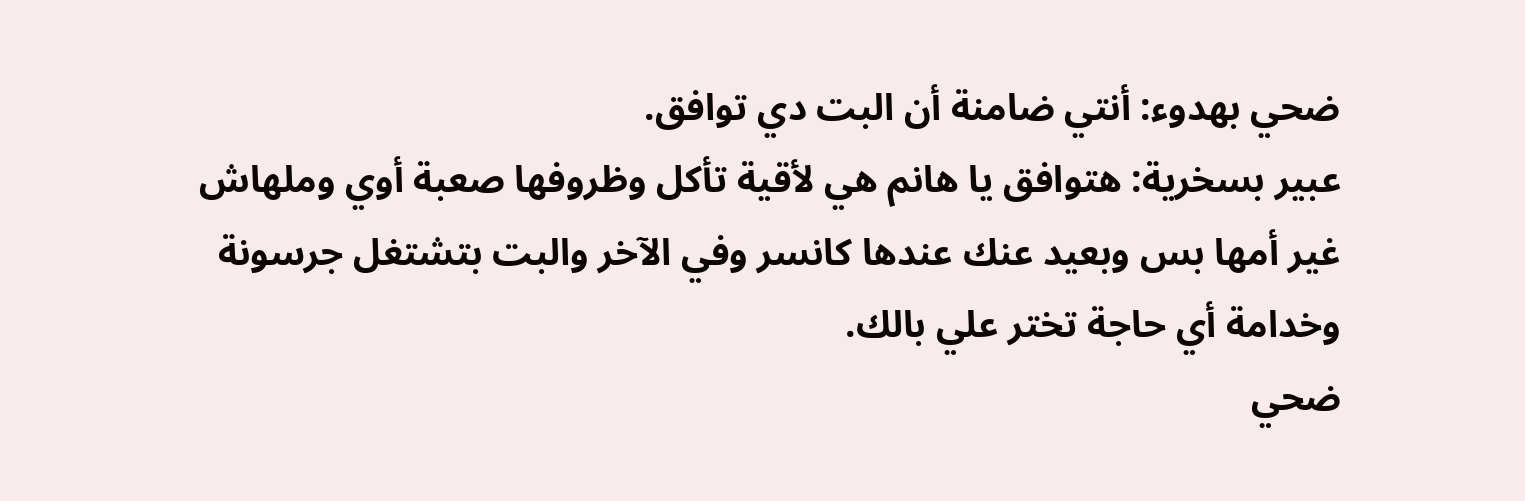ضحي بهدوء: أنتي ضامنة أن البت دي توافق.
عبير بسخرية: هتوافق يا هانم هي لأقية تأكل وظروفها صعبة أوي وملهاش غير أمها بس وبعيد عنك عندها كانسر وفي الآخر والبت بتشتغل جرسونة وخدامة أي حاجة تختر علي بالك.
ضحي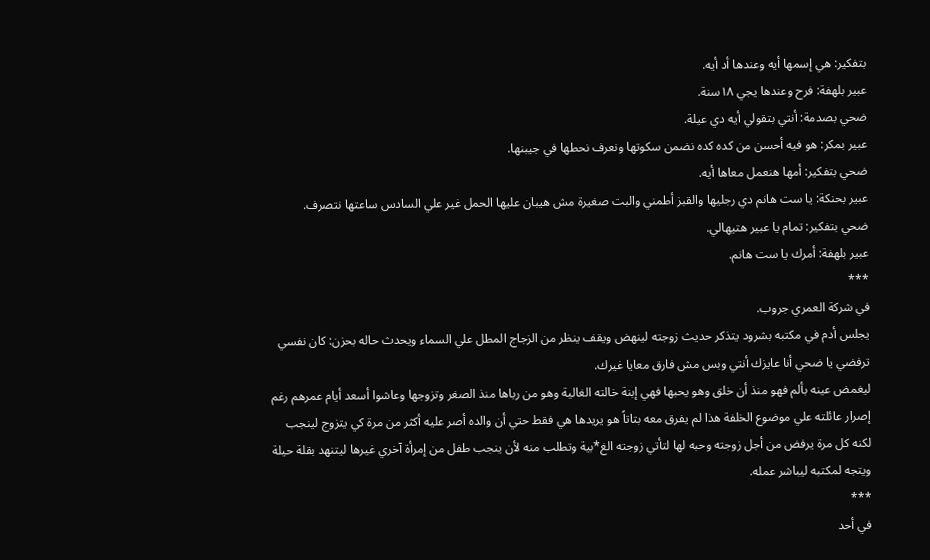بتفكير: هي إسمها أيه وعندها أد أيه.
عبير بلهفة: فرح وعندها يجي ١٨سنة.
ضحي بصدمة: أنتي بتقولي أيه دي عيلة.
عبير بمكر: هو فيه أحسن من كده كده نضمن سكوتها ونعرف نحطها في جيبنها.
ضحي بتفكير: أمها هنعمل معاها أيه.
عبير بحنكة: يا ست هانم دي رجليها والقبز أطمني والبت صغيرة مش هيبان عليها الحمل غير علي السادس ساعتها نتصرف.
ضحي بتفكير: تمام يا عبير هتيهالي.
عبير بلهفة: أمرك يا ست هانم.
***
في شركة العمري جروب.
يجلس أدم في مكتبه بشرود يتذكر حديث زوجته لينهض ويقف ينظر من الزجاج المطل علي السماء ويحدث حاله بحزن: كان نفسي ترفضي يا ضحي أنا عايزك أنتي وبس مش فارق معايا غيرك.
ليغمض عينه بألم فهو منذ أن خلق وهو يحبها فهي إبنة خالته الغالية وهو من رباها منذ الصغر وتزوجها وعاشوا أسعد أيام عمرهم رغم إصرار عائلته علي موضوع الخلفة هذا لم يفرق معه بتاتاً هو يريدها هي فقط حتي أن والده أصر عليه أكثر من مرة كي يتزوج لينجب لكنه كل مرة يرفض من أجل زوجته وحبه لها لتأتي زوجته الغ*بية وتطلب منه لأن ينجب طفل من إمرأة آخري غيرها ليتنهد بقلة حيلة ويتجه لمكتبه ليباشر عمله.
***
في أحد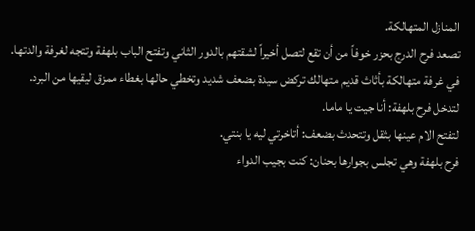المنازل المتهالكة.
تصعد فرح الدرج بحزر خوفاً من أن تقع لتصل أخيراً لشقتهم بالدور الثاني وتفتح الباب بلهفة وتتجه لغرفة والدتها.
في غرفة متهالكة بأثاث قديم متهالك تركض سيدة بضعف شديد وتخطي حالها بغطاء ممزق ليقيها من البرد.
لتدخل فرح بلهفة: أنا جيت يا ماما.
لتفتح الام عينها بثقل وتتحدث بضعف: أتاخرتي ليه يا بنتي.
فرح بلهفة وهي تجلس بجوارها بحنان: كنت بجيب الدواء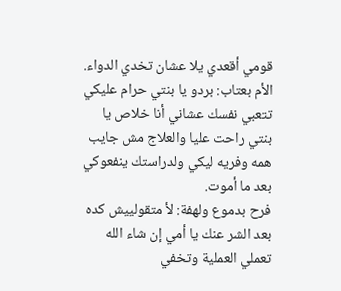قومي أقعدي يلا عشان تخدي الدواء.
الأم بعتاب: بردو يا بنتي حرام عليكي تتعبي نفسك عشاني أنا خلاص يا بنتي راحت عليا والعلاج مش جايب همه وفريه ليكي ولدراستك ينفعوكي بعد ما أموت.
فرح بدموع ولهفة: لأ متقولييش كده بعد الشر عنك يا أمي إن شاء الله تعملي العملية وتخفي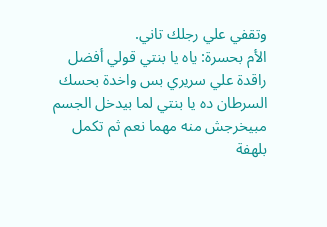وتقفي علي رجلك تاني.
الأم بحسرة: ياه يا بنتي قولي أفضل راقدة علي سريري بس واخدة بحسك السرطان ده يا بنتي لما بيدخل الجسم مبيخرجش منه مهما نعم ثم تكمل بلهفة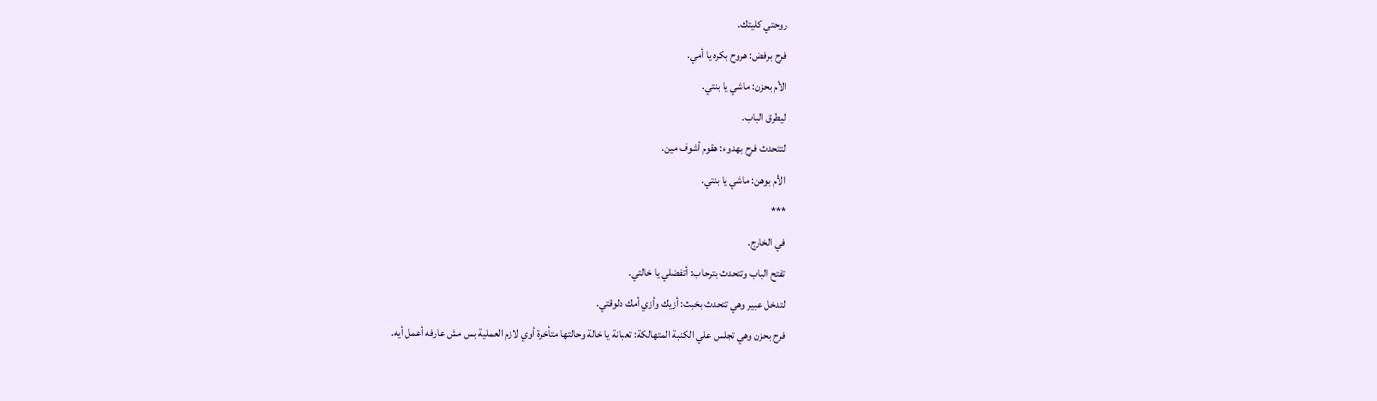روحتي كليتك.
فرح برفض: هروح بكره يا أمي.
الأم بحزن: ماشي يا بنتي.
ليطرق الباب.
لتتحدث فرح بهدوء: هقوم أشوف مين.
الأم بوهن: ماشي يا بنتي.
***
في الخارج.
تفتح الباب وتتحدث بترحاب: أتفضلي يا خالتي.
لتدخل عبير وهي تتحدث بخبث: أزيك وأزي أمك دلوقتي.
فرح بحزن وهي تجلس علي الكنبة المتهالكة: تعبانة يا خالة وحالتها متأخرة أوي لازم العملية بس مش عارفه أعمل أيه.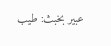عبير بخبث: طيب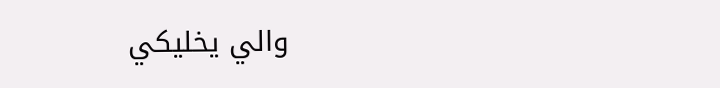والي يخليكي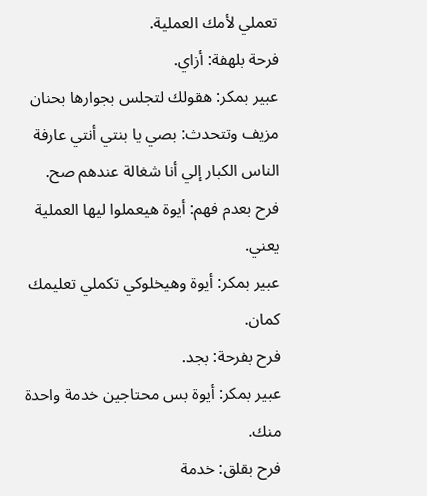تعملي لأمك العملية.
فرحة بلهفة: أزاي.
عبير بمكر: هقولك لتجلس بجوارها بحنان مزيف وتتحدث: بصي يا بنتي أنتي عارفة الناس الكبار إلي أنا شغالة عندهم صح.
فرح بعدم فهم: أيوة هيعملوا ليها العملية يعني.
عبير بمكر: أيوة وهيخلوكي تكملي تعليمك كمان.
فرح بفرحة: بجد.
عبير بمكر: أيوة بس محتاجين خدمة واحدة منك.
فرح بقلق: خدمة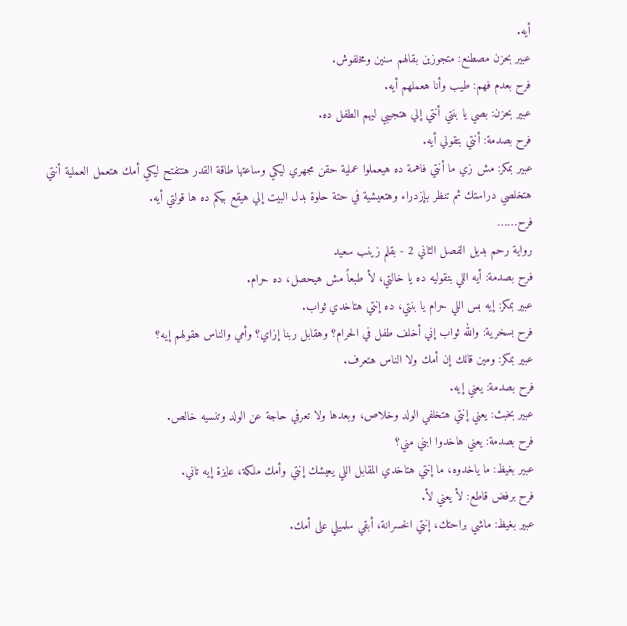أيه.
عبير بحزن مصطنع: متجوزين بقالهم سنين ومخلفوش.
فرح بعدم فهم: طيب وأنا هعملهم أيه.
عبير بحزن: بصي يا بنتي أنتي إلي هتجيبي ليهم الطفل ده.
فرح بصدمة: أنتي بتقولي أيه.
عبير بمكر: مش زي ما أنتي فاهمة ده هيعملوا عملية حقن مجهري ليكي وساعتها طاقة القدر هتتفتح ليكي أمك هتعمل العملية أنتي هتخلصي دراستك ثم تنظر بإزدراء وهتعيشية في حتة حلوة بدل البيت إلي هيقع بيكم ده ها قولتي أيه.
فرح……
رواية رحم بديل الفصل الثاني 2 - بقلم زينب سعيد
فرح بصدمة: أيه اللي بتقوليه ده يا خالتي، لأ طبعاً مش هيحصل، ده حرام.
عبير بمكر: إيه بس اللي حرام يا بنتي، ده إنتي هتاخدي ثواب.
فرح بسخرية: والله ثواب إني أخلف طفل في الحرام؟ وهقابل ربنا إزاي؟ وأمي والناس هقولهم إيه؟
عبير بمكر: ومين قالك إن أمك ولا الناس هتعرف.
فرح بصدمة: يعني إيه.
عبير بخبث: يعني إنتي هتخلفي الولد وخلاص، وبعدها ولا تعرفي حاجة عن الولد وتنسيه خالص.
فرح بصدمة: يعني هاخدوا ابني مني؟
عبير بغيظ: ما ياخدوه، ما إنتي هتاخدي المقابل اللي يعيشك إنتي وأمك ملكة، عايزة إيه تاني.
فرح برفض قاطع: لأ يعني لأ.
عبير بغيظ: ماشي براحتك، إنتي الخسرانة، أبقي سلميلي على أمك.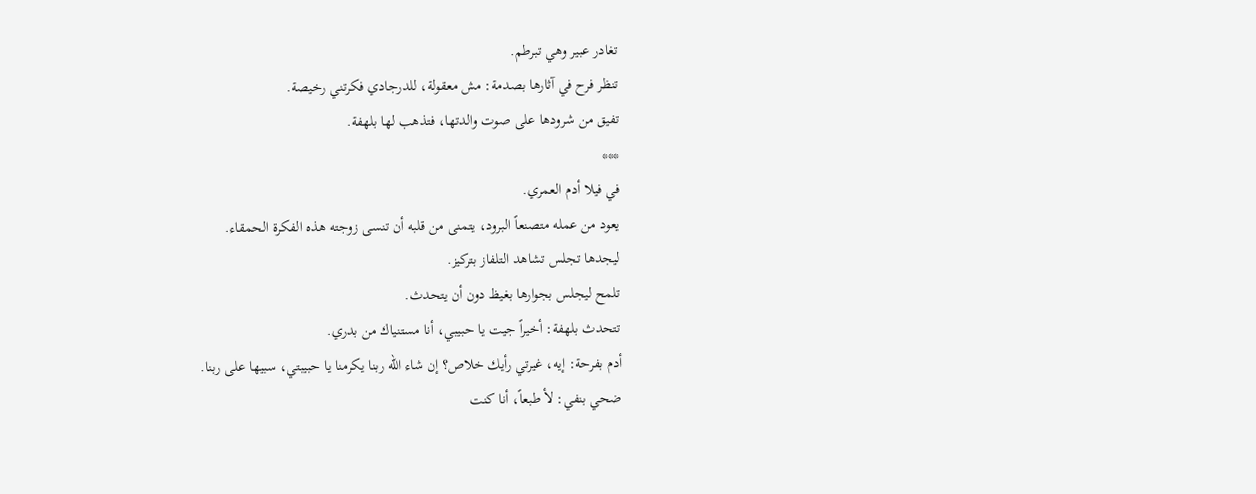تغادر عبير وهي تبرطم.
تنظر فرح في آثارها بصدمة: مش معقولة، للدرجادي فكرتني رخيصة.
تفيق من شرودها على صوت والدتها، فتذهب لها بلهفة.
***
في فيلا أدم العمري.
يعود من عمله متصنعاً البرود، يتمنى من قلبه أن تنسى زوجته هذه الفكرة الحمقاء.
ليجدها تجلس تشاهد التلفاز بتركيز.
تلمح ليجلس بجوارها بغيظ دون أن يتحدث.
تتحدث بلهفة: أخيراً جيت يا حبيبي، أنا مستنياك من بدري.
أدم بفرحة: إيه، غيرتي رأيك خلاص؟ إن شاء الله ربنا يكرمنا يا حبيبتي، سبيها على ربنا.
ضحي بنفي: لأ طبعاً، أنا كنت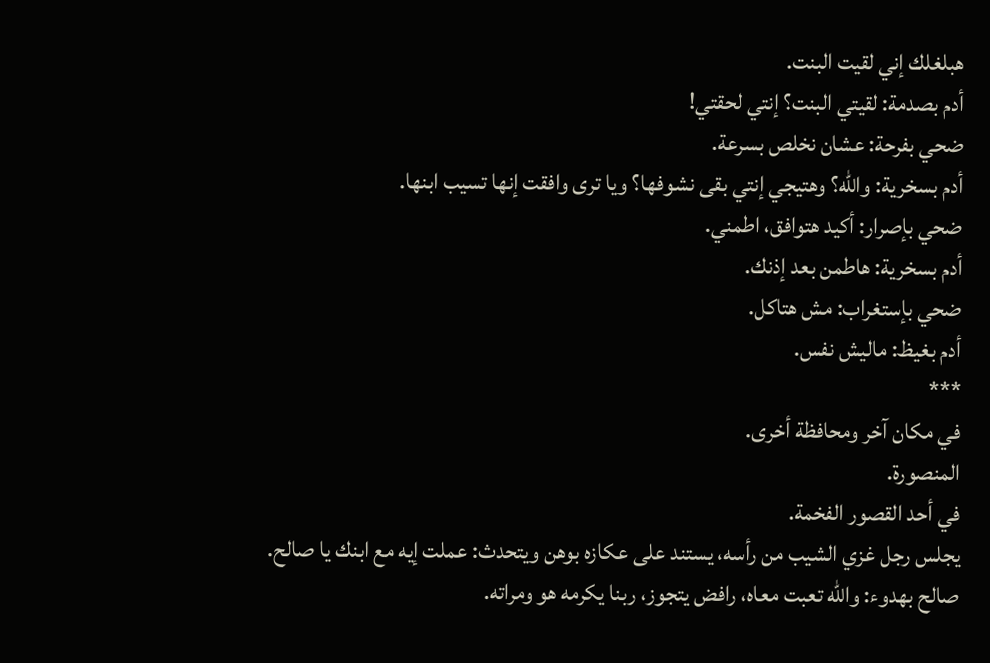هبلغلك إني لقيت البنت.
أدم بصدمة: لقيتي البنت؟ إنتي لحقتي!
ضحي بفرحة: عشان نخلص بسرعة.
أدم بسخرية: والله؟ وهتيجي إنتي بقى نشوفها؟ ويا ترى وافقت إنها تسيب ابنها.
ضحي بإصرار: أكيد هتوافق، اطمني.
أدم بسخرية: هاطمن بعد إذنك.
ضحي بإستغراب: مش هتاكل.
أدم بغيظ: ماليش نفس.
***
في مكان آخر ومحافظة أخرى.
المنصورة.
في أحد القصور الفخمة.
يجلس رجل غزي الشيب من رأسه، يستند على عكازه بوهن ويتحدث: عملت إيه مع ابنك يا صالح.
صالح بهدوء: والله تعبت معاه، رافض يتجوز، ربنا يكرمه هو ومراته.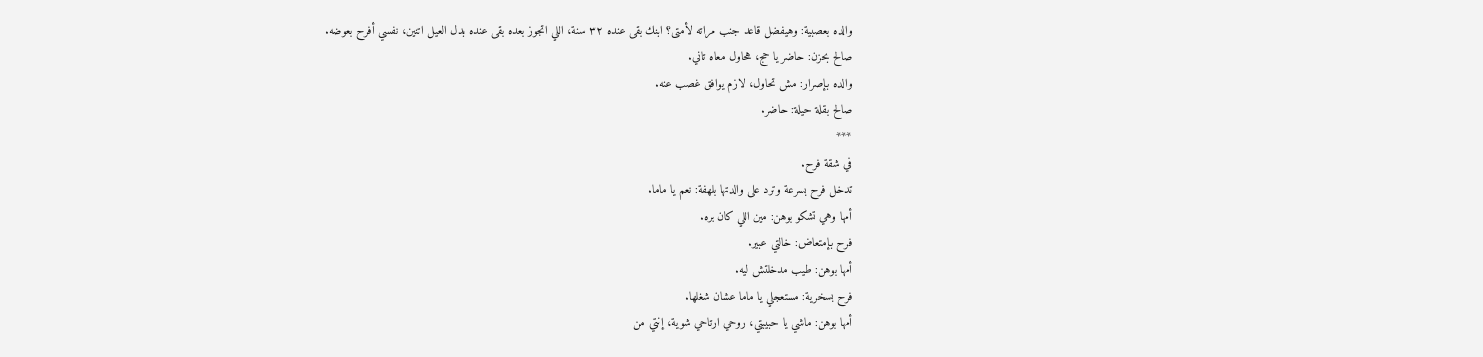والده بعصبية: وهيفضل قاعد جنب مراته لأمتى؟ ابنك بقى عنده ٣٢ سنة، اللي اتجوز بعده بقى عنده بدل العيل اتنين، نفسي أفرح بعوضه.
صالح بحزن: حاضر يا حج، هحاول معاه تاني.
والده بإصرار: مش تحاول، لازم يوافق غصب عنه.
صالح بقلة حيلة: حاضر.
***
في شقة فرح.
تدخل فرح بسرعة وترد على والدتها بلهفة: نعم يا ماما.
أمها وهي تشكو بوهن: مين اللي كان بره.
فرح بإمتعاض: خالتي عبير.
أمها بوهن: طيب مدخلتش ليه.
فرح بسخرية: مستعجلي يا ماما عشان شغلها.
أمها بوهن: ماشي يا حبيبتي، روحي ارتاحي شوية، إنتي من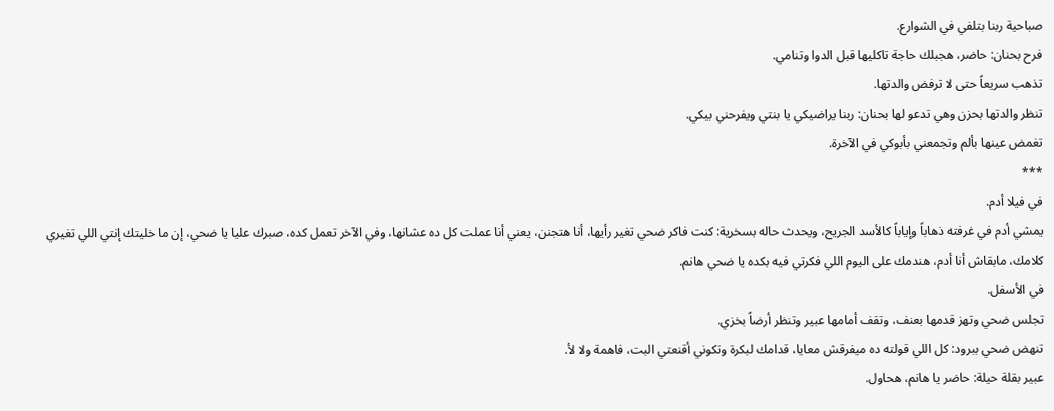صباحية ربنا بتلفي في الشوارع.
فرح بحنان: حاضر، هجبلك حاجة تاكليها قبل الدوا وتنامي.
تذهب سريعاً حتى لا ترفض والدتها.
تنظر والدتها بحزن وهي تدعو لها بحنان: ربنا يراضيكي يا بنتي ويفرحني بيكي.
تغمض عينها بألم وتجمعني بأبوكي في الآخرة.
***
في فيلا أدم.
يمشي أدم في غرفته ذهاباً وإياباً كالأسد الجريح، ويحدث حاله بسخرية: كنت فاكر ضحي تغير رأيها، أنا هتجنن، يعني أنا عملت كل ده عشانها، وفي الآخر تعمل كده، صبرك عليا يا ضحي، إن ما خليتك إنتي اللي تغيري كلامك، مابقاش أنا أدم، هندمك على اليوم اللي فكرتي فيه بكده يا ضحي هانم.
في الأسفل.
تجلس ضحي وتهز قدمها بعنف، وتقف أمامها عبير وتنظر أرضاً بخزي.
تنهض ضحي ببرود: كل اللي قولته ده ميفرقش معايا، قدامك لبكرة وتكوني أقنعتي البت، فاهمة ولا لأ.
عبير بقلة حيلة: حاضر يا هانم، هحاول.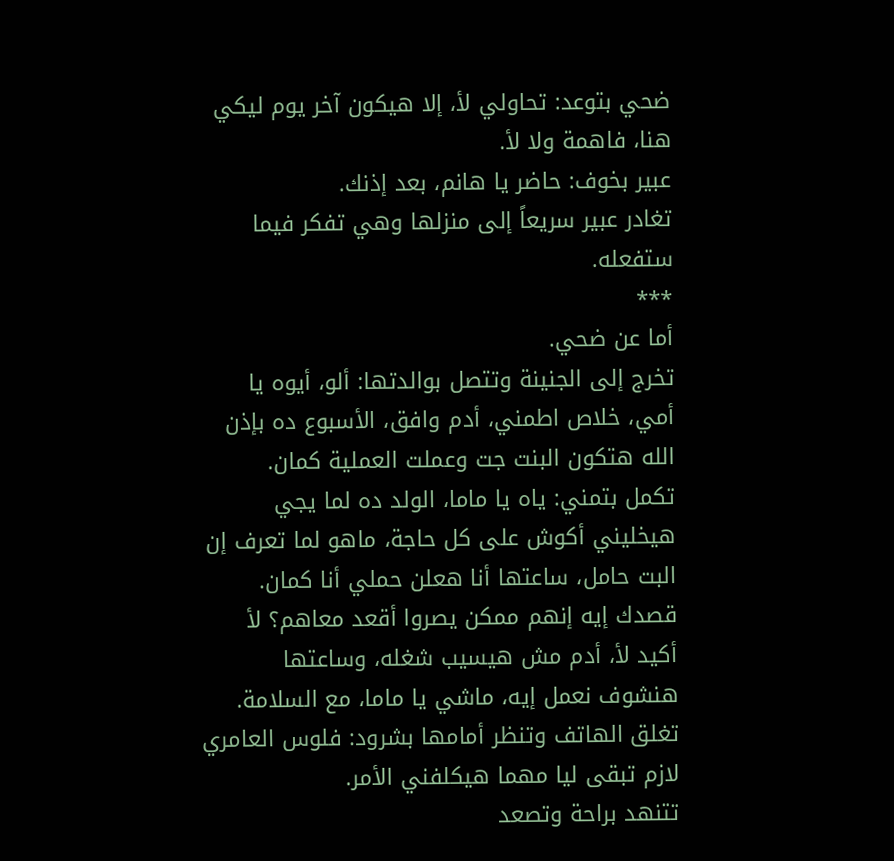ضحي بتوعد: تحاولي لأ، إلا هيكون آخر يوم ليكي هنا، فاهمة ولا لأ.
عبير بخوف: حاضر يا هانم، بعد إذنك.
تغادر عبير سريعاً إلى منزلها وهي تفكر فيما ستفعله.
***
أما عن ضحي.
تخرج إلى الجنينة وتتصل بوالدتها: ألو، أيوه يا أمي، خلاص اطمني، أدم وافق، الأسبوع ده بإذن الله هتكون البنت جت وعملت العملية كمان.
تكمل بتمني: ياه يا ماما، الولد ده لما يجي هيخليني أكوش على كل حاجة، ماهو لما تعرف إن البت حامل، ساعتها أنا هعلن حملي أنا كمان.
قصدك إيه إنهم ممكن يصروا أقعد معاهم؟ لأ أكيد لأ، أدم مش هيسيب شغله، وساعتها هنشوف نعمل إيه، ماشي يا ماما، مع السلامة.
تغلق الهاتف وتنظر أمامها بشرود: فلوس العامري لازم تبقى ليا مهما هيكلفني الأمر.
تتنهد براحة وتصعد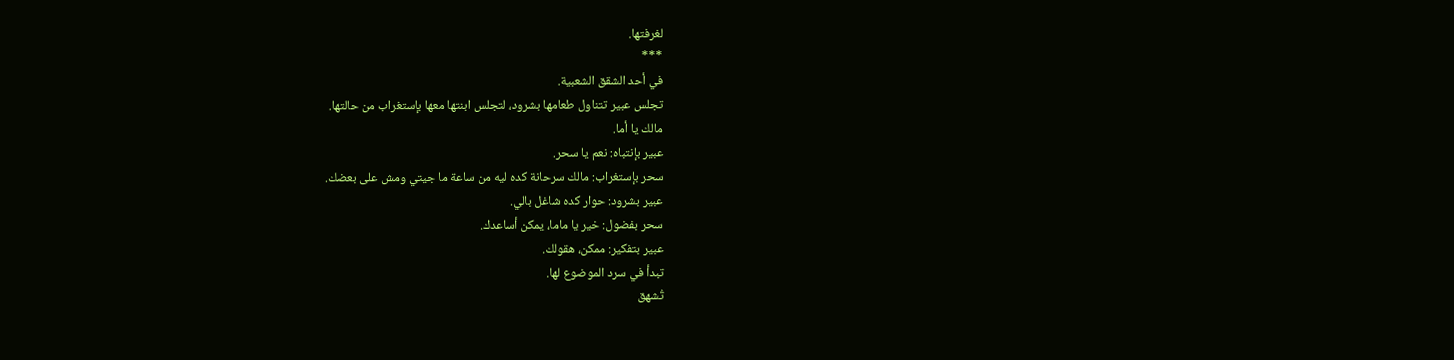لغرفتها.
***
في أحد الشقق الشعبية.
تجلس عبير تتناول طعامها بشرود، لتجلس ابنتها معها بإستغراب من حالتها.
مالك يا أما.
عبير بإنتباه: نعم يا سحر.
سحر بإستغراب: مالك سرحانة كده ليه من ساعة ما جيتي ومش على بعضك.
عبير بشرود: حوار كده شاغل بالي.
سحر بفضول: خير يا ماما، يمكن أساعدك.
عبير بتفكير: ممكن، هقولك.
تبدأ في سرد الموضوع لها.
تُشهق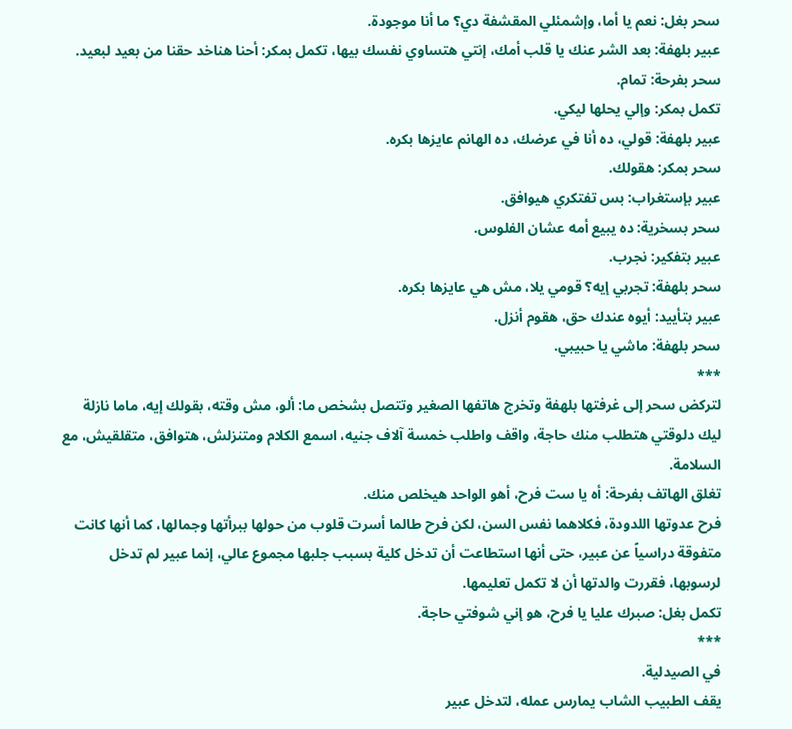سحر بغل: نعم يا أما، وإشمئلي المقشفة دي؟ ما أنا موجودة.
عبير بلهفة: بعد الشر عنك يا قلب أمك، إنتي هتساوي نفسك بيها، تكمل بمكر: أحنا هناخد حقنا من بعيد لبعيد.
سحر بفرحة: تمام.
تكمل بمكر: وإلي يحلها ليكي.
عبير بلهفة: قولي، ده أنا في عرضك، ده الهانم عايزها بكره.
سحر بمكر: هقولك.
عبير بإستغراب: بس تفتكري هيوافق.
سحر بسخرية: ده يبيع أمه عشان الفلوس.
عبير بتفكير: نجرب.
سحر بلهفة: تجربي إيه؟ قومي يلا، مش هي عايزها بكره.
عبير بتأييد: أيوه عندك حق، هقوم أنزل.
سحر بلهفة: ماشي يا حبيبي.
***
لتركض سحر إلى غرفتها بلهفة وتخرج هاتفها الصغير وتتصل بشخص ما: ألو، مش وقته، بقولك إيه، ماما نازلة ليك دلوقتي هتطلب منك حاجة، واقف واطلب خمسة آلاف جنيه، اسمع الكلام ومتنزلش، هتوافق، متقلقيش، مع السلامة.
تغلق الهاتف بفرحة: أه يا ست فرح، أهو الواحد هيخلص منك.
فرح عدوتها اللدودة، فكلاهما نفس السن، لكن فرح طالما أسرت قلوب من حولها ببرأتها وجمالها، كما أنها كانت متفوقة دراسياً عن عبير، حتى أنها استطاعت أن تدخل كلية بسبب جلبها مجموع عالي، إنما عبير لم تدخل لرسوبها، فقررت والدتها أن لا تكمل تعليمها.
تكمل بغل: صبرك عليا يا فرح، هو إني شوفتي حاجة.
***
في الصيدلية.
يقف الطبيب الشاب يمارس عمله، لتدخل عبير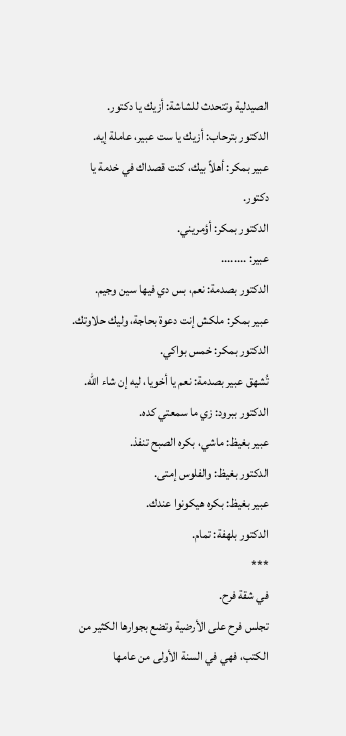الصيدلية وتتحدث للشاشة: أزيك يا دكتور.
الدكتور بترحاب: أزيك يا ست عبير، عاملة إيه.
عبير بمكر: أهلاً بيك، كنت قصداك في خدمة يا دكتور.
الدكتور بمكر: أؤمريني.
عبير: ........
الدكتور بصدمة: نعم، بس دي فيها سين وجيم.
عبير بمكر: ملكش إنت دعوة بحاجة، وليك حلاوتك.
الدكتور بمكر: خمس بواكي.
تُشهق عبير بصدمة: نعم يا أخويا، ليه إن شاء الله.
الدكتور ببرود: زي ما سمعتي كده.
عبير بغيظ: ماشي، بكره الصبح تنفذ.
الدكتور بغيظ: والفلوس إمتى.
عبير بغيظ: بكره هيكونوا عندك.
الدكتور بلهفة: تمام.
***
في شقة فرح.
تجلس فرح على الأرضية وتضع بجوارها الكثير من الكتب، فهي في السنة الأولى من عامها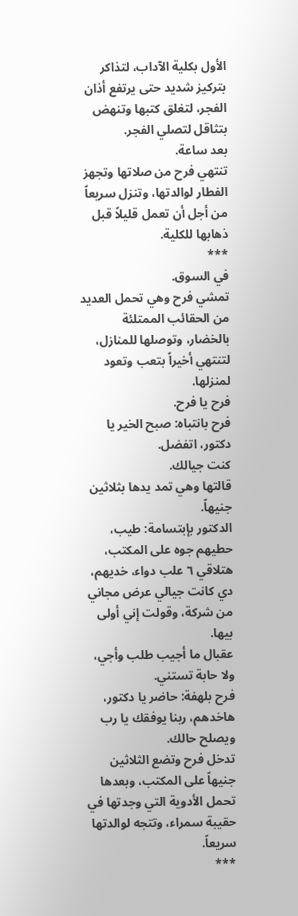الأول بكلية الآداب، لتذاكر بتركيز شديد حتى يرتفع أذان الفجر، لتغلق كتبها وتنهض بتثاقل لتصلي الفجر.
بعد ساعة.
تنتهي فرح من صلاتها وتجهز الفطار لوالدتها، وتنزل سريعاً من أجل أن تعمل قليلاً قبل ذهابها للكلية.
***
في السوق.
تمشي فرح وهي تحمل العديد من الحقائب الممتلئة بالخضار، وتوصلها للمنازل، لتنتهي أخيراً بتعب وتعود لمنزلها.
فرح يا فرح.
فرح بانتباه: صبح الخير يا دكتور، اتفضل.
كنت جيالك.
قالتها وهي تمد يدها بثلاثين جنيهاً.
الدكتور بإبتسامة: طيب، حطيهم جوه على المكتب، هتلاقي ٦ علب دواء، خديهم، دي كانت جيالي عرض مجاني من شركة، وقولت إني أولى بيها.
عقبال ما أجيب طلب وأجي، ولا حابة تستني.
فرح بلهفة: حاضر يا دكتور، هاخدهم، ربنا يوفقك يا رب ويصلح حالك.
تدخل فرح وتضع الثلاثين جنيهاً على المكتب، وبعدها تحمل الأدوية التي وجدتها في حقيبة سمراء، وتتجه لوالدتها سريعاً.
***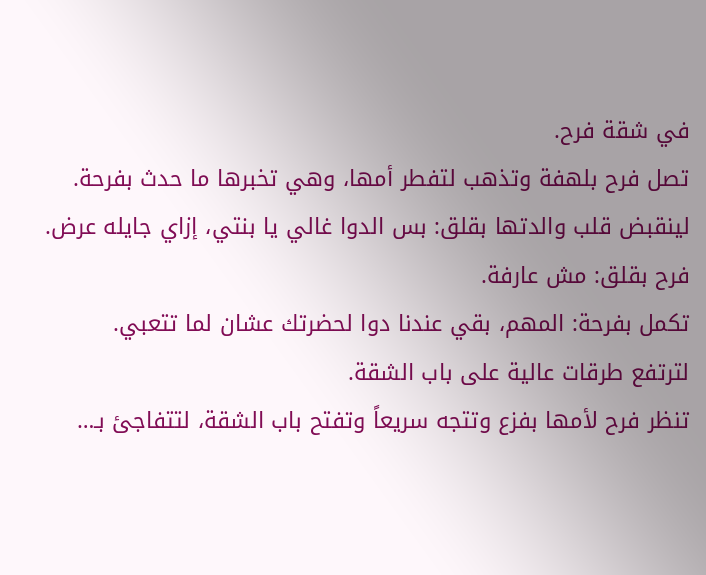في شقة فرح.
تصل فرح بلهفة وتذهب لتفطر أمها، وهي تخبرها ما حدث بفرحة.
لينقبض قلب والدتها بقلق: بس الدوا غالي يا بنتي، إزاي جايله عرض.
فرح بقلق: مش عارفة.
تكمل بفرحة: المهم، بقي عندنا دوا لحضرتك عشان لما تتعبي.
لترتفع طرقات عالية على باب الشقة.
تنظر فرح لأمها بفزع وتتجه سريعاً وتفتح باب الشقة، لتتفاجئ بـ…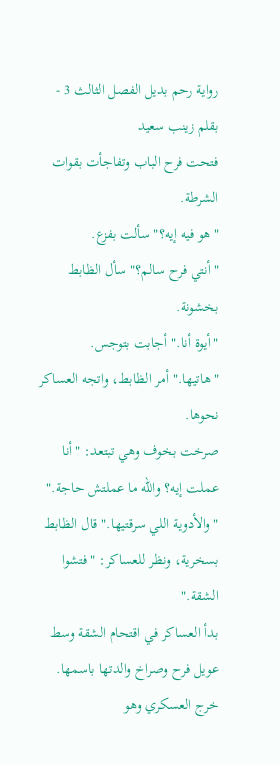رواية رحم بديل الفصل الثالث 3 - بقلم زينب سعيد
فتحت فرح الباب وتفاجأت بقوات الشرطة.
"هو فيه إيه؟" سألت بفزع.
"أنتي فرح سالم؟" سأل الظابط بخشونة.
"أيوة أنا." أجابت بتوجس.
"هاتيها." أمر الظابط، واتجه العساكر نحوها.
صرخت بخوف وهي تبتعد: "أنا عملت إيه؟ والله ما عملتش حاجة."
"والأدوية اللي سرقتيها." قال الظابط بسخرية، ونظر للعساكر: "فتشوا الشقة."
بدأ العساكر في اقتحام الشقة وسط عويل فرح وصراخ والدتها باسمها. خرج العسكري وهو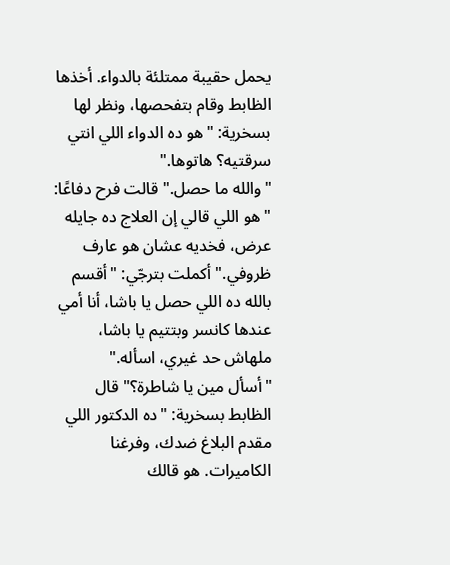يحمل حقيبة ممتلئة بالدواء. أخذها الظابط وقام بتفحصها، ونظر لها بسخرية: "هو ده الدواء اللي انتي سرقتيه؟ هاتوها."
"والله ما حصل." قالت فرح دفاعًا: "هو اللي قالي إن العلاج ده جايله عرض، فخديه عشان هو عارف ظروفي." أكملت بترجّي: "أقسم بالله ده اللي حصل يا باشا، أنا أمي عندها كانسر وبتتيم يا باشا، ملهاش حد غيري، اسأله."
"أسأل مين يا شاطرة؟" قال الظابط بسخرية: "ده الدكتور اللي مقدم البلاغ ضدك، وفرغنا الكاميرات. هو قالك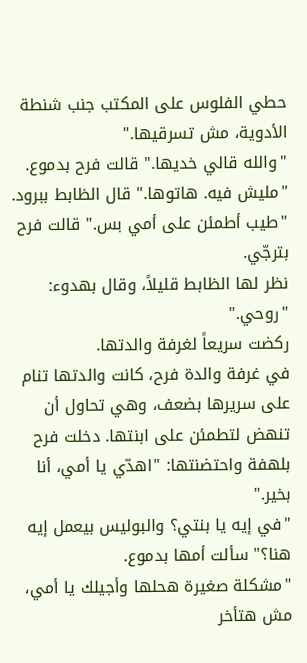حطي الفلوس على المكتب جنب شنطة الأدوية، مش تسرقيها."
"والله قالي خديها." قالت فرح بدموع.
"مليش فيه. هاتوها." قال الظابط ببرود.
"طيب أطمئن على أمي بس." قالت فرح بترجّي.
نظر لها الظابط قليلاً، وقال بهدوء: "روحي."
ركضت سريعاً لغرفة والدتها.
في غرفة والدة فرح، كانت والدتها تنام على سريرها بضعف، وهي تحاول أن تنهض لتطمئن على ابنتها. دخلت فرح بلهفة واحتضنتها: "اهدّي يا أمي، أنا بخير."
"في إيه يا بنتي؟ والبوليس بيعمل إيه هنا؟" سألت أمها بدموع.
"مشكلة صغيرة هحلها وأجيلك يا أمي، مش هتأخر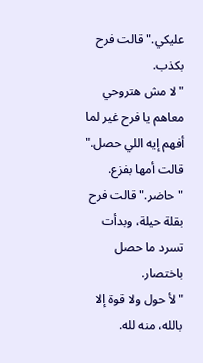عليكي." قالت فرح بكذب.
"لا مش هتروحي معاهم يا فرح غير لما أفهم إيه اللي حصل." قالت أمها بفزع.
"حاضر." قالت فرح بقلة حيلة، وبدأت تسرد ما حصل باختصار.
"لأ حول ولا قوة إلا بالله، منه لله.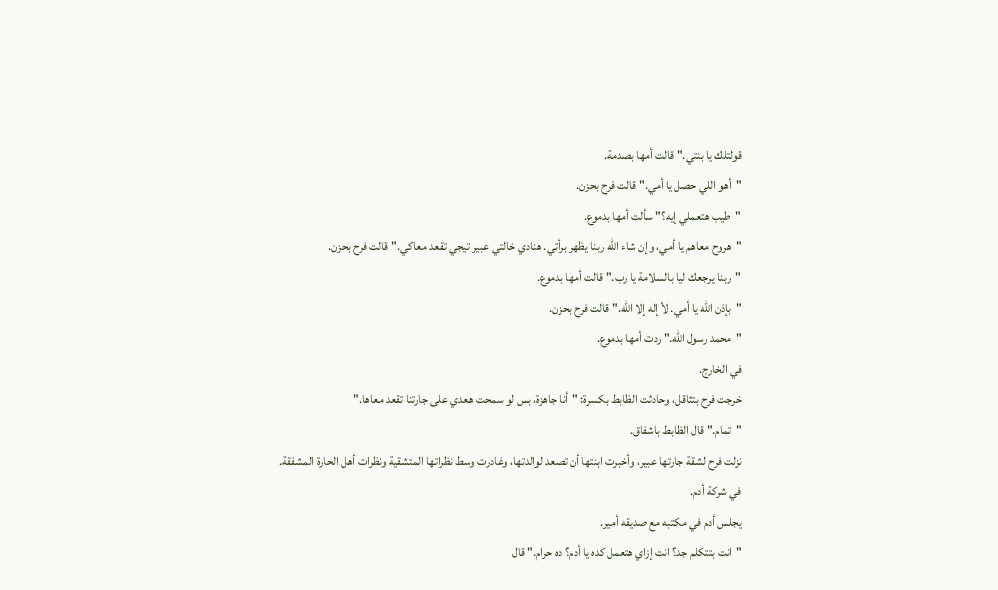قولتلك يا بنتي." قالت أمها بصدمة.
"أهو اللي حصل يا أمي." قالت فرح بحزن.
"طيب هتعملي إيه؟" سألت أمها بدموع.
"هروح معاهم يا أمي، وإن شاء الله ربنا يظهر برأتي. هنادي خالتي عبير تيجي تقعد معاكي." قالت فرح بحزن.
"ربنا يرجعك ليا بالسلامة يا رب." قالت أمها بدموع.
"بإذن الله يا أمي. لأ إله إلا الله." قالت فرح بحزن.
"محمد رسول الله." ردت أمها بدموع.
في الخارج.
خرجت فرح بتثاقل، وحادثت الظابط بكسرة: "أنا جاهزة، بس لو سمحت هعدي على جارتنا تقعد معاها."
"تمام." قال الظابط باشفاق.
نزلت فرح لشقة جارتها عبير، وأخبرت ابنتها أن تصعد لوالدتها، وغادرت وسط نظراتها المتشقية ونظرات أهل الحارة المشفقة.
في شركة أدم.
يجلس أدم في مكتبه مع صديقه أمير.
"انت بتتكلم جد؟ انت إزاي هتعمل كده يا أدم؟ ده حرام." قال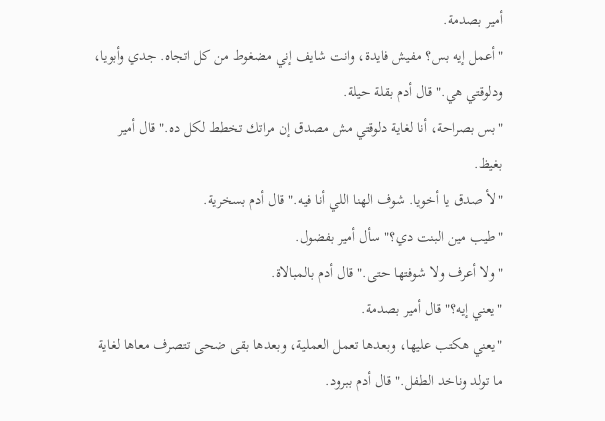أمير بصدمة.
"أعمل إيه بس؟ مفيش فايدة، وانت شايف إني مضغوط من كل اتجاه. جدي وأبويا، ودلوقتي هي." قال أدم بقلة حيلة.
"بس بصراحة، أنا لغاية دلوقتي مش مصدق إن مراتك تخطط لكل ده." قال أمير بغيظ.
"لأ صدق يا أخويا. شوف الهنا اللي أنا فيه." قال أدم بسخرية.
"طيب مين البنت دي؟" سأل أمير بفضول.
"ولا أعرف ولا شوفتها حتى." قال أدم بالمبالاة.
"يعني إيه؟" قال أمير بصدمة.
"يعني هكتب عليها، وبعدها تعمل العملية، وبعدها بقى ضحى تتصرف معاها لغاية ما تولد وناخد الطفل." قال أدم ببرود.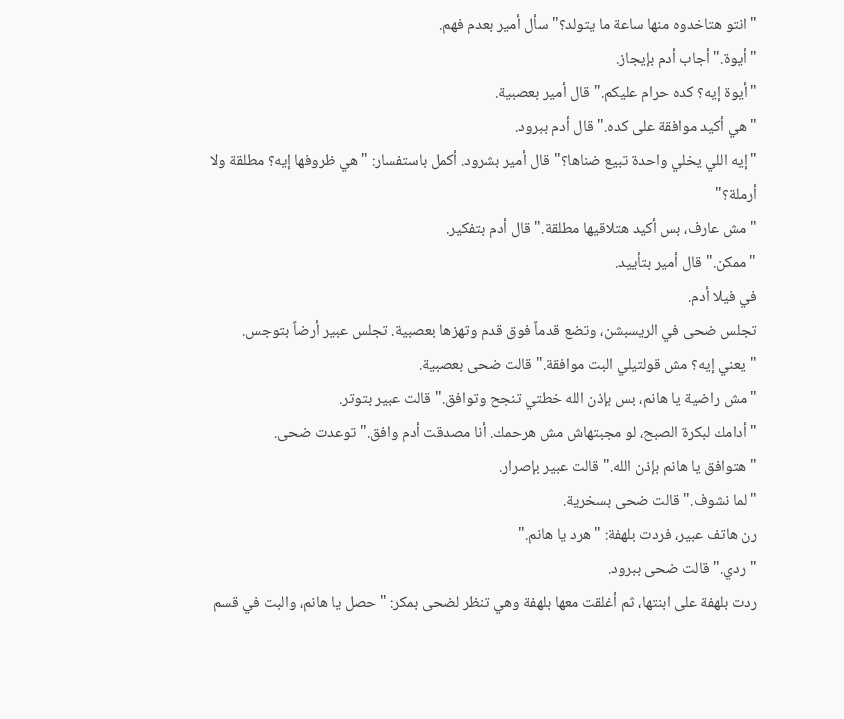"انتو هتاخدوه منها ساعة ما يتولد؟" سأل أمير بعدم فهم.
"أيوة." أجاب أدم بإيجاز.
"أيوة إيه؟ كده حرام عليكم." قال أمير بعصبية.
"هي أكيد موافقة على كده." قال أدم ببرود.
"إيه اللي يخلي واحدة تبيع ضناها؟" قال أمير بشرود. أكمل باستفسار: "هي ظروفها إيه؟ مطلقة ولا أرملة؟"
"مش عارف، بس أكيد هتلاقيها مطلقة." قال أدم بتفكير.
"ممكن." قال أمير بتأييد.
في فيلا أدم.
تجلس ضحى في الريسبشن، وتضع قدماً فوق قدم وتهزها بعصبية. تجلس عبير أرضاً بتوجس.
"يعني إيه؟ مش قولتيلي البت موافقة." قالت ضحى بعصبية.
"مش راضية يا هانم، بس بإذن الله خطتي تنجح وتوافق." قالت عبير بتوتر.
"أدامك لبكرة الصبح، لو مجبتهاش مش هرحمك. أنا مصدقت أدم وافق." توعدت ضحى.
"هتوافق يا هانم بإذن الله." قالت عبير بإصرار.
"لما نشوف." قالت ضحى بسخرية.
رن هاتف عبير، فردت بلهفة: "هرد يا هانم."
"ردي." قالت ضحى ببرود.
ردت بلهفة على ابنتها، ثم أغلقت معها بلهفة وهي تنظر لضحى بمكر: "حصل يا هانم، والبت في قسم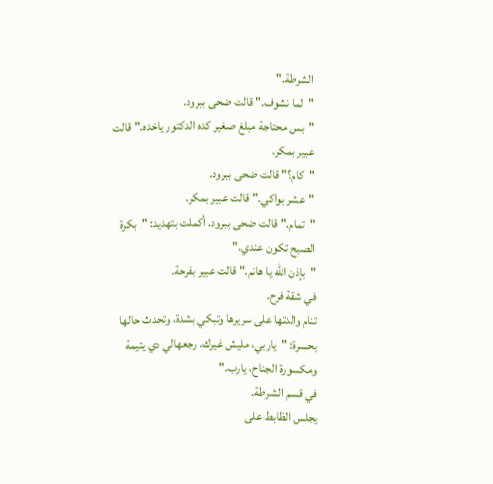الشرطة."
"لما نشوف." قالت ضحى ببرود.
"بس محتاجة مبلغ صغير كده الدكتور ياخده." قالت عبير بمكر.
"كام؟" قالت ضحى ببرود.
"عشر بواكي." قالت عبير بمكر.
"تمام." قالت ضحى ببرود. أكملت بتهديد: "بكرة الصبح تكون عندي."
"بإذن الله يا هانم." قالت عبير بفرحة.
في شقة فرح.
تنام والدتها على سريرها وتبكي بشدة، وتحدث حالها بحسرة: "ياربي، مليش غيرك. رجعهالي دي يتيمة ومكسورة الجناح، يارب."
في قسم الشرطة.
يجلس الظابط على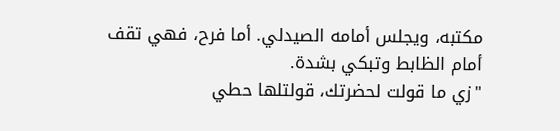مكتبه، ويجلس أمامه الصيدلي. أما فرح، فهي تقف أمام الظابط وتبكي بشدة.
"زي ما قولت لحضرتك، قولتلها حطي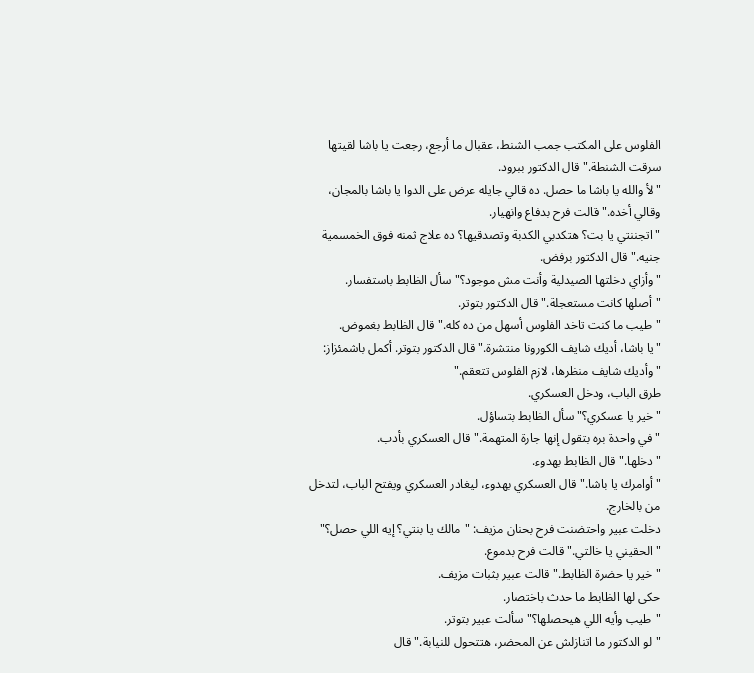الفلوس على المكتب جمب الشنط، عقبال ما أرجع، رجعت يا باشا لقيتها سرقت الشنطة." قال الدكتور ببرود.
"لأ والله يا باشا ما حصل. ده قالي جايله عرض على الدوا يا باشا بالمجان، وقالي أخده." قالت فرح بدفاع وانهيار.
"اتجننتي يا بت؟ هتكدبي الكدبة وتصدقيها؟ ده علاج ثمنه فوق الخمسمية جنيه." قال الدكتور برفض.
"وأزاي دخلتها الصيدلية وأنت مش موجود؟" سأل الظابط باستفسار.
"أصلها كانت مستعجلة." قال الدكتور بتوتر.
"طيب ما كنت تاخد الفلوس أسهل من ده كله." قال الظابط بغموض.
"يا باشا، أديك شايف الكورونا منتشرة." قال الدكتور بتوتر. أكمل باشمئزاز: "وأديك شايف منظرها، لازم الفلوس تتعقم."
طرق الباب، ودخل العسكري.
"خير يا عسكري؟" سأل الظابط بتساؤل.
"في واحدة بره بتقول إنها جارة المتهمة." قال العسكري بأدب.
"دخلها." قال الظابط بهدوء.
"أوامرك يا باشا." قال العسكري بهدوء، ليغادر العسكري ويفتح الباب، لتدخل من بالخارج.
دخلت عبير واحتضنت فرح بحنان مزيف: "مالك يا بنتي؟ إيه اللي حصل؟"
"الحقيني يا خالتي." قالت فرح بدموع.
"خير يا حضرة الظابط." قالت عبير بثبات مزيف.
حكى لها الظابط ما حدث باختصار.
"طيب وأيه اللي هيحصلها؟" سألت عبير بتوتر.
"لو الدكتور ما اتنازلش عن المحضر، هتتحول للنيابة." قال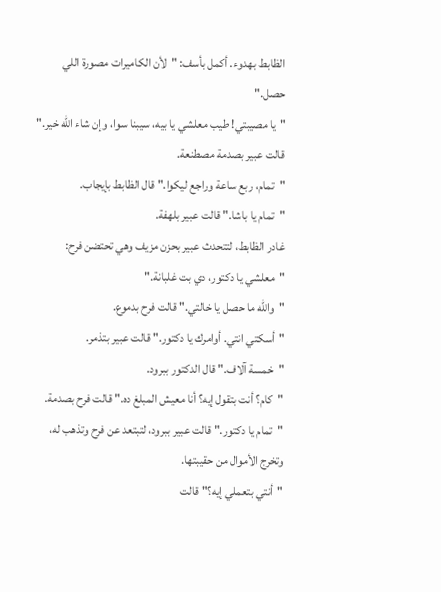الظابط بهدوء. أكمل بأسف: "لأن الكاميرات مصورة اللي حصل."
"يا مصيبتي! طيب معلشي يا بيه، سيبنا سوا، وإن شاء الله خير." قالت عبير بصدمة مصطنعة.
"تمام، ربع ساعة وراجع ليكوا." قال الظابط بإيجاب.
"تمام يا باشا." قالت عبير بلهفة.
غادر الظابط، لتتحدث عبير بحزن مزيف وهي تحتضن فرح: "معلشي يا دكتور، دي بت غلبانة."
"والله ما حصل يا خالتي." قالت فرح بدموع.
"أسكتي انتي. أوامرك يا دكتور." قالت عبير بتذمر.
"خمسة آلاف." قال الدكتور ببرود.
"كام؟ أنت بتقول إيه؟ أنا معيش المبلغ ده." قالت فرح بصدمة.
"تمام يا دكتور." قالت عبير ببرود، لتبتعد عن فرح وتذهب له، وتخرج الأموال من حقيبتها.
"أنتي بتعملي إيه؟" قالت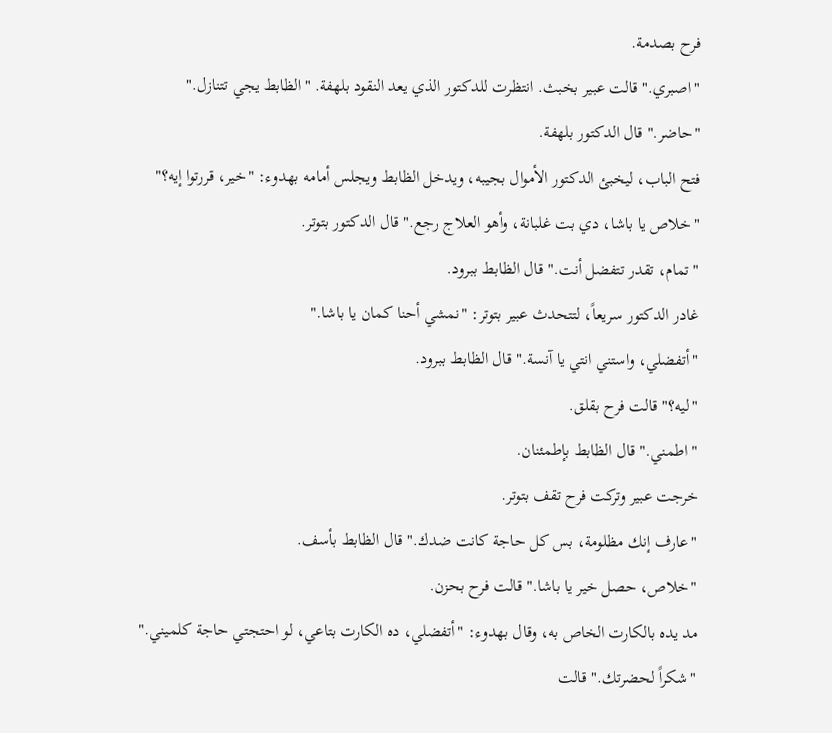فرح بصدمة.
"اصبري." قالت عبير بخبث. انتظرت للدكتور الذي يعد النقود بلهفة. "الظابط يجي تتنازل."
"حاضر." قال الدكتور بلهفة.
فتح الباب، ليخبئ الدكتور الأموال بجيبه، ويدخل الظابط ويجلس أمامه بهدوء: "خير، قررتوا إيه؟"
"خلاص يا باشا، دي بت غلبانة، وأهو العلاج رجع." قال الدكتور بتوتر.
"تمام، تقدر تتفضل أنت." قال الظابط ببرود.
غادر الدكتور سريعاً، لتتحدث عبير بتوتر: "نمشي أحنا كمان يا باشا."
"أتفضلي، واستني انتي يا آنسة." قال الظابط ببرود.
"ليه؟" قالت فرح بقلق.
"اطمني." قال الظابط بإطمئنان.
خرجت عبير وتركت فرح تقف بتوتر.
"عارف إنك مظلومة، بس كل حاجة كانت ضدك." قال الظابط بأسف.
"خلاص، حصل خير يا باشا." قالت فرح بحزن.
مد يده بالكارت الخاص به، وقال بهدوء: "أتفضلي، ده الكارت بتاعي، لو احتجتي حاجة كلميني."
"شكراً لحضرتك." قالت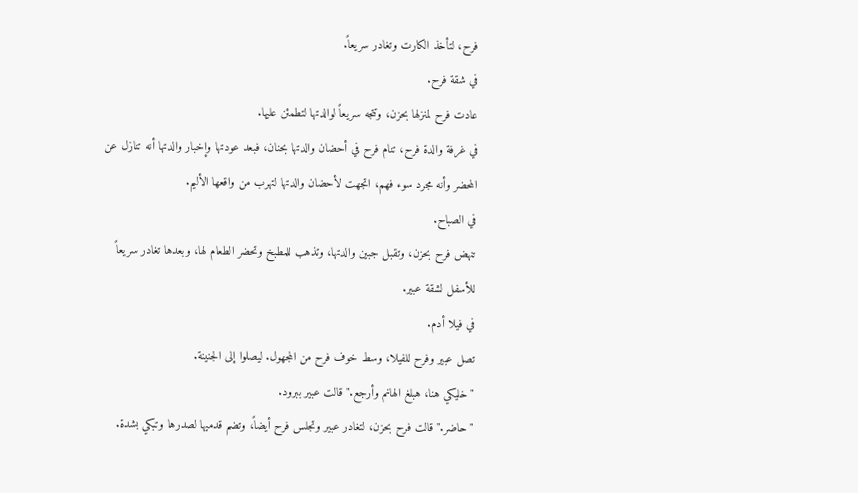فرح، لتأخذ الكارت وتغادر سريعاً.
في شقة فرح.
عادت فرح لمنزلها بحزن، وتتجه سريعاً لوالدتها لتطمئن عليها.
في غرفة والدة فرح، تنام فرح في أحضان والدتها بحنان، فبعد عودتها وإخبار والدتها أنه تنازل عن المحضر وأنه مجرد سوء فهم، اتجهت لأحضان والدتها لتهرب من واقعها الأليم.
في الصباح.
تنهض فرح بحزن، وتقبل جبين والدتها، وتذهب للمطبخ وتحضر الطعام لها، وبعدها تغادر سريعاً للأسفل لشقة عبير.
في فيلا أدم.
تصل عبير وفرح للفيلا، وسط خوف فرح من المجهول. ليصلوا إلى الجنينة.
"خليكي هنا، هبلغ الهانم وأرجع." قالت عبير ببرود.
"حاضر." قالت فرح بحزن، لتغادر عبير وتجلس فرح أيضاً، وتضم قدميها لصدرها وتبكي بشدة.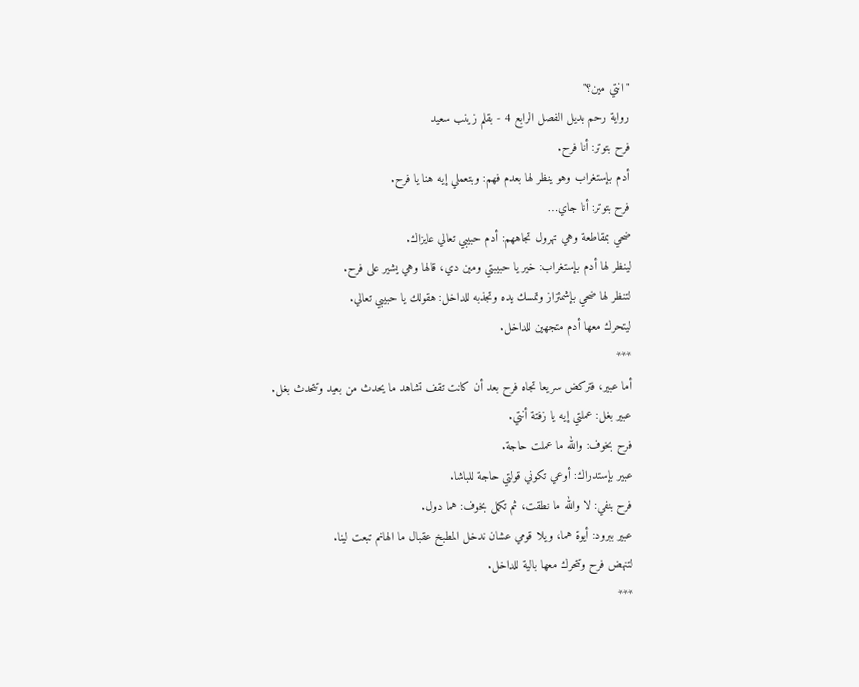"انتي مين؟"
رواية رحم بديل الفصل الرابع 4 - بقلم زينب سعيد
فرح بتوتر: أنا فرح.
أدم بإستغراب وهو ينظر لها بعدم فهم: وبتعملي إيه هنا يا فرح.
فرح بتوتر: أنا جاي…
ضحي بمقاطعة وهي تهرول تجاههم: أدم حبيبي تعالي عايزاك.
لينظر لها أدم بإستغراب: خير يا حبيبتي ومين دي، قالها وهي يشير على فرح.
لتنظر لها ضحي بإشمئزاز وتمسك يده وتجذبه للداخل: هقولك يا حبيبي تعالي.
ليتحرك معها أدم متجهين للداخل.
***
أما عبير، فتركض سريعا تجاه فرح بعد أن كانت تقف تشاهد ما يحدث من بعيد وتتحدث بغل.
عبير بغل: عملتي إيه يا زفتة أنتي.
فرح بخوف: والله ما عملت حاجة.
عبير بإستدراك: أوعي تكوني قولتي حاجة للباشا.
فرح بنفي: لا والله ما نطقت، ثم تكمل بخوف: هما دول.
عبير ببرود: أيوة هما، ويلا قومي عشان ندخل المطبخ عقبال ما الهانم تبعت لينا.
لتنهض فرح وتتحرك معها بالية للداخل.
***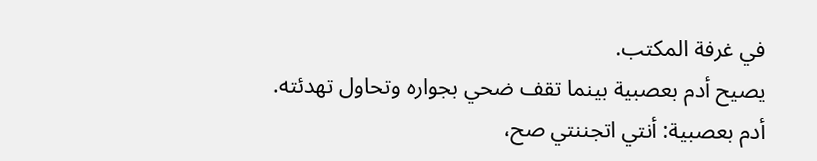في غرفة المكتب.
يصيح أدم بعصبية بينما تقف ضحي بجواره وتحاول تهدئته.
أدم بعصبية: أنتي اتجننتي صح،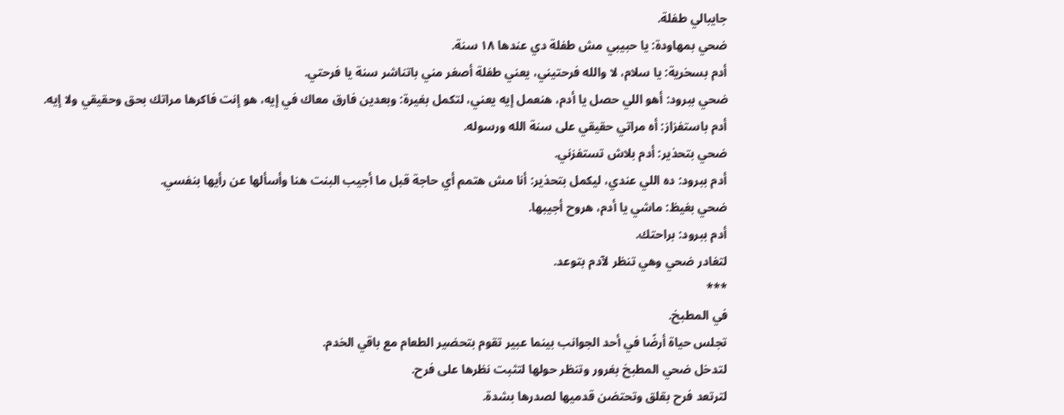جايبالي طفلة.
ضحي بمهاودة: يا حبيبي مش طفلة دي عندها ١٨ سنة.
أدم بسخرية: يا سلام، لا والله فرحتيني، يعني طفلة أصغر مني باتناشر سنة يا فرحتي.
ضحي ببرود: أهو اللي حصل يا أدم، هنعمل إيه يعني، لتكمل بغيرة: وبعدين فارق معاك في إيه، هو إنت فاكرها مراتك بحق وحقيقي ولا إيه.
أدم باستفزاز: أه مراتي حقيقي على سنة الله ورسوله.
ضحي بتحذير: أدم بلاش تستفزني.
أدم ببرود: ده اللي عندي، ليكمل بتحذير: أنا مش هتمم أي حاجة قبل ما أجيب البنت هنا وأسألها عن رأيها بنفسي.
ضحي بغيظ: ماشي يا أدم، هروح أجيبها.
أدم ببرود: براحتك.
لتغادر ضحي وهي تنظر لآدم بتوعد.
***
في المطبخ.
تجلس حياة أرضًا في أحد الجوانب بينما عبير تقوم بتحضير الطعام مع باقي الخدم.
لتدخل ضحي المطبخ بغرور وتنظر حولها لتثبت نظرها على فرح.
لترتعد فرح بقلق وتحتضن قدميها لصدرها بشدة.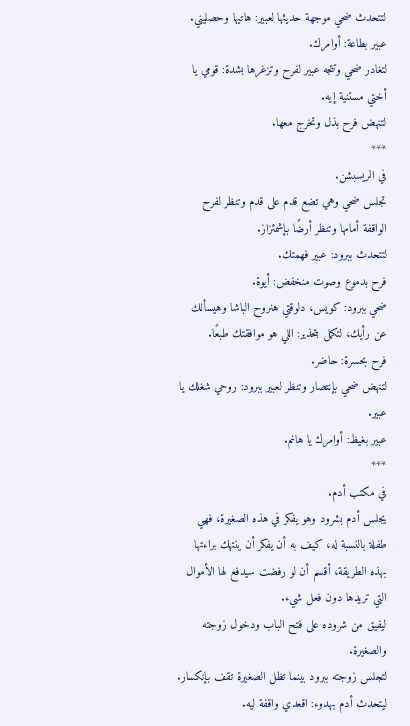لتتحدث ضحي موجهة حديثها لعبير: هاتيها وحصليني.
عبير بطاعة: أوامرك.
لتغادر ضحي وتتجه عبير لفرح وتزغرها بشدة: قومي يا أختي مستنية إيه.
لتنهض فرح بذل وتخرج معها.
***
في الريسبشن.
تجلس ضحي وهي تضع قدم على قدم وتنظر لفرح الواقفة أمامها وتنظر أرضًا بإشمئزاز.
لتتحدث ببرود: عبير فهمتك.
فرح بدموع وصوت منخفض: أيوة.
ضحي ببرود: كويس، دلوقتي هنروح الباشا وهيسألك عن رأيك، لتكمل بتحذير: اللي هو موافقتك طبعًا.
فرح بحسرة: حاضر.
لتنهض ضحي بإنتصار وتنظر لعبير ببرود: روحي شغلك يا عبير.
عبير بغيظ: أوامرك يا هانم.
***
في مكتب أدم.
يجلس أدم بشرود وهو يفكر في هذه الصغيرة، فهي طفلة بالنسبة له، كيف به أن يفكر أن ينتهك براءتها بهذه الطريقة، أقسم أن لو رفضت سيدفع لها الأموال التي تريدها دون فعل شيء.
ليفيق من شروده على فتح الباب ودخول زوجته والصغيرة.
لتجلس زوجته ببرود بينما تظل الصغيرة تقف بإنكسار.
ليتحدث أدم بهدوء: اقعدي واقفة ليه.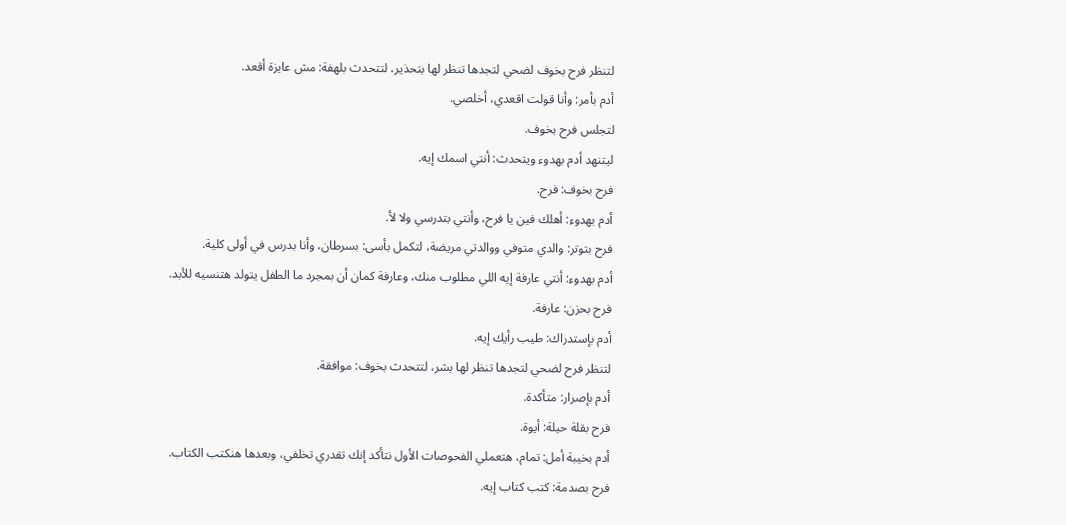لتنظر فرح بخوف لضحي لتجدها تنظر لها بتحذير، لتتحدث بلهفة: مش عايزة أقعد.
أدم بأمر: وأنا قولت اقعدي، أخلصي.
لتجلس فرح بخوف.
ليتنهد أدم بهدوء ويتحدث: أنتي اسمك إيه.
فرح بخوف: فرح.
أدم بهدوء: أهلك فين يا فرح، وأنتي بتدرسي ولا لأ.
فرح بتوتر: والدي متوفي ووالدتي مريضة، لتكمل بأسى: بسرطان، وأنا بدرس في أولى كلية.
أدم بهدوء: أنتي عارفة إيه اللي مطلوب منك، وعارفة كمان أن بمجرد ما الطفل يتولد هتنسيه للأبد.
فرح بحزن: عارفة.
أدم بإستدراك: طيب رأيك إيه.
لتنظر فرح لضحي لتجدها تنظر لها بشر، لتتحدث بخوف: موافقة.
أدم بإصرار: متأكدة.
فرح بقلة حيلة: أيوة.
أدم بخيبة أمل: تمام، هتعملي الفحوصات الأول نتأكد إنك تقدري تخلفي، وبعدها هنكتب الكتاب.
فرح بصدمة: كتب كتاب إيه.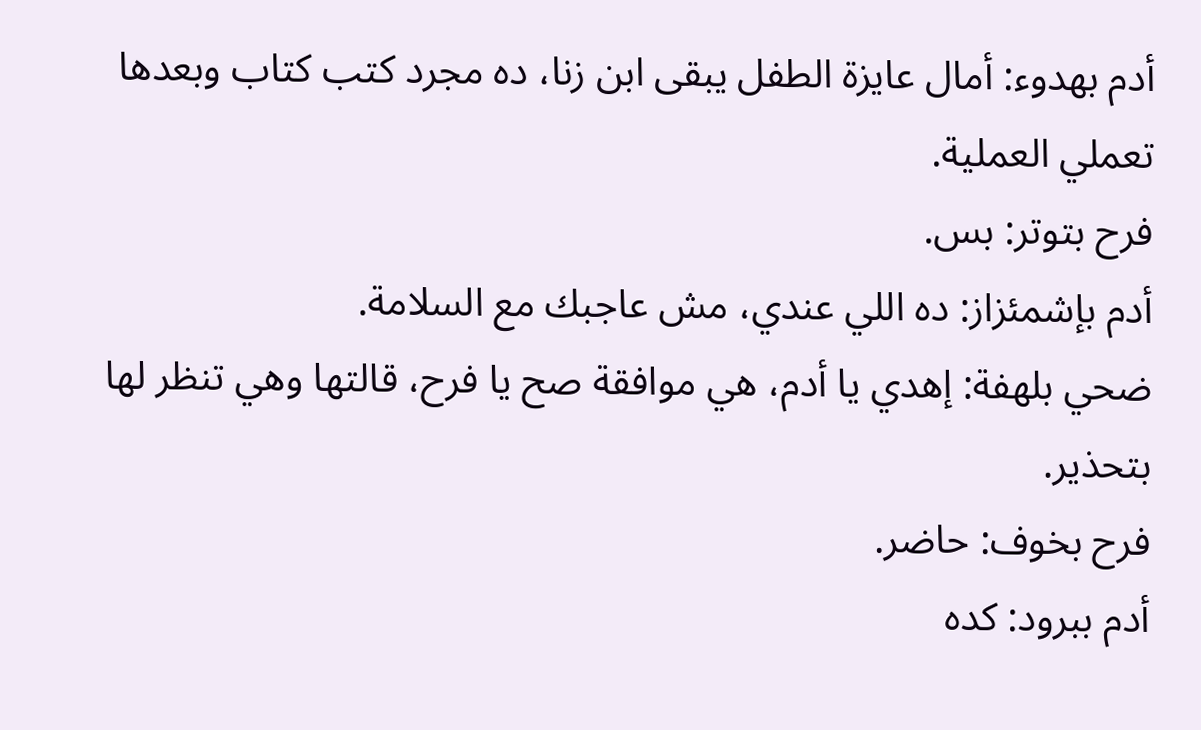أدم بهدوء: أمال عايزة الطفل يبقى ابن زنا، ده مجرد كتب كتاب وبعدها تعملي العملية.
فرح بتوتر: بس.
أدم بإشمئزاز: ده اللي عندي، مش عاجبك مع السلامة.
ضحي بلهفة: إهدي يا أدم، هي موافقة صح يا فرح، قالتها وهي تنظر لها بتحذير.
فرح بخوف: حاضر.
أدم ببرود: كده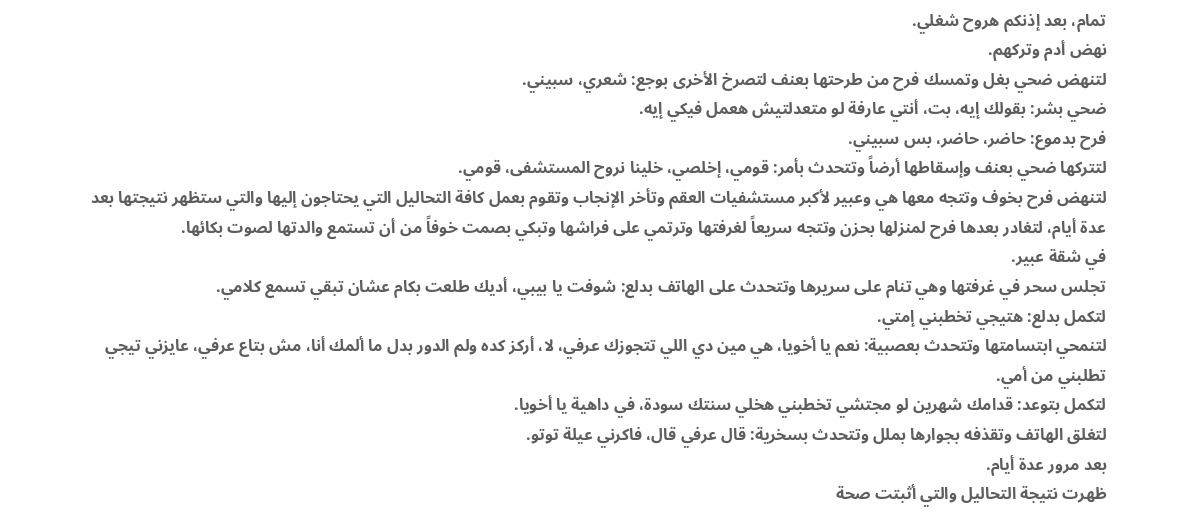تمام، بعد إذنكم هروح شغلي.
نهض أدم وتركهم.
لتنهض ضحي بغل وتمسك فرح من طرحتها بعنف لتصرخ الأخرى بوجع: شعري، سبيني.
ضحي بشر: بقولك إيه، بت، أنتي عارفة لو متعدلتيش هعمل فيكي إيه.
فرح بدموع: حاضر، حاضر، بس سبيني.
لتتركها ضحي بعنف وإسقاطها أرضاً وتتحدث بأمر: قومي، إخلصي، خلينا نروح المستشفى، قومي.
لتنهض فرح بخوف وتتجه معها هي وعبير لأكبر مستشفيات العقم وتأخر الإنجاب وتقوم بعمل كافة التحاليل التي يحتاجون إليها والتي ستظهر نتيجتها بعد عدة أيام، لتغادر بعدها فرح لمنزلها بحزن وتتجه سريعاً لغرفتها وترتمي على فراشها وتبكي بصمت خوفاً من أن تستمع والدتها لصوت بكائها.
في شقة عبير.
تجلس سحر في غرفتها وهي تنام على سريرها وتتحدث على الهاتف بدلع: شوفت يا بيبي، أديك طلعت بكام عشان تبقي تسمع كلامي.
لتكمل بدلع: هتيجي تخطبني إمتي.
لتنمحي ابتسامتها وتتحدث بعصبية: نعم يا أخويا، هي مين دي اللي تتجوزك عرفي، لا، أركز كده ولم الدور بدل ما ألمك أنا، مش بتاع عرفي، عايزني تيجي تطلبني من أمي.
لتكمل بتوعد: قدامك شهرين لو مجتشي تخطبني هخلي سنتك سودة، في داهية يا أخويا.
لتغلق الهاتف وتقذفه بجوارها بملل وتتحدث بسخرية: قال عرفي قال، فاكرني عيلة توتو.
بعد مرور عدة أيام.
ظهرت نتيجة التحاليل والتي أثبتت صحة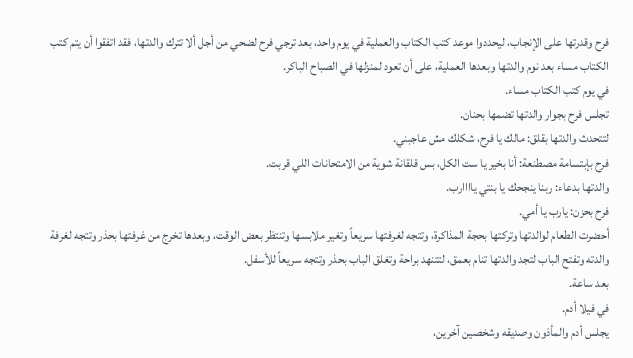فرح وقدرتها على الإنجاب، ليحددوا موعد كتب الكتاب والعملية في يوم واحد، بعد ترجي فرح لضحي من أجل ألا تترك والدتها، فقد اتفقوا أن يتم كتب الكتاب مساء بعد نوم والدتها وبعدها العملية، على أن تعود لمنزلها في الصباح الباكر.
في يوم كتب الكتاب مساء.
تجلس فرح بجوار والدتها تضمها بحنان.
لتتحدث والدتها بقلق: مالك يا فرح، شكلك مش عاجبني.
فرح بإبتسامة مصطنعة: أنا بخير يا ست الكل، بس قلقانة شوية من الامتحانات اللي قربت.
والدتها بدعاء: ربنا ينجحك يا بنتي ياااارب.
فرح بحزن: يارب يا أمي.
أحضرت الطعام لوالدتها وتركتها بحجة المذاكرة، وتتجه لغرفتها سريعاً وتغير ملابسها وتنتظر بعض الوقت، وبعدها تخرج من غرفتها بحذر وتتجه لغرفة والدته وتفتح الباب لتجد والدتها تنام بعمق، لتتنهد براحة وتغلق الباب بحذر وتتجه سريعاً للأسفل.
بعد ساعة.
في فيلا أدم.
يجلس أدم والمأذون وصديقه وشخصين آخرين،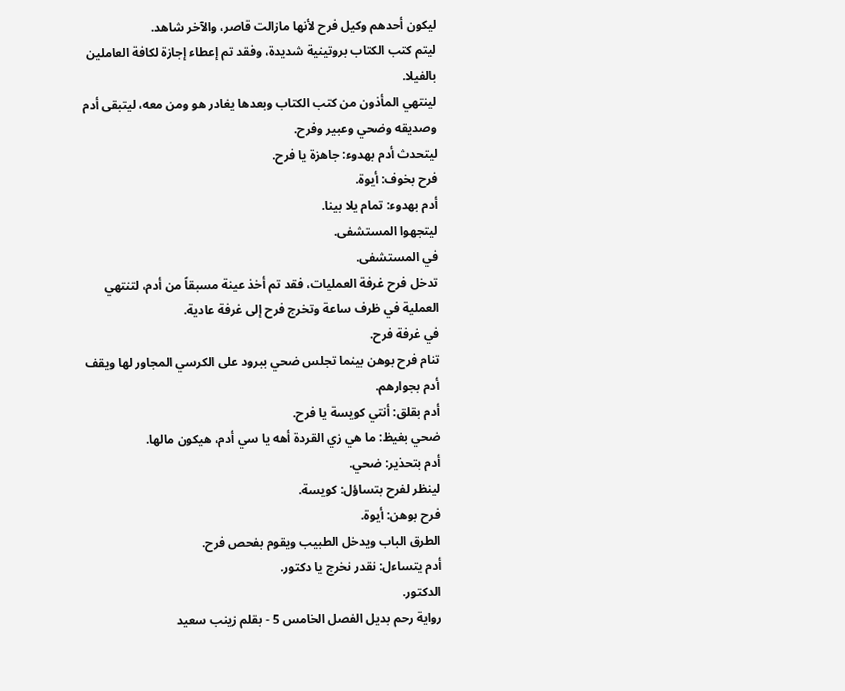ليكون أحدهم وكيل فرح لأنها مازالت قاصر، والآخر شاهد.
ليتم كتب الكتاب بروتينية شديدة، وفقد تم إعطاء إجازة لكافة العاملين بالفيلا.
لينتهي المأذون من كتب الكتاب وبعدها يغادر هو ومن معه، ليتبقى أدم وصديقه وضحي وعبير وفرح.
ليتحدث أدم بهدوء: جاهزة يا فرح.
فرح بخوف: أيوة.
أدم بهدوء: تمام يلا بينا.
ليتجهوا المستشفى.
في المستشفى.
تدخل فرح غرفة العمليات، فقد تم أخذ عينة مسبقاً من أدم، لتنتهي العملية في ظرف ساعة وتخرج فرح إلى غرفة عادية.
في غرفة فرح.
تنام فرح بوهن بينما تجلس ضحي ببرود على الكرسي المجاور لها ويقف أدم بجوارهم.
أدم بقلق: أنتي كويسة يا فرح.
ضحي بغيظ: ما هي زي القردة أهه يا سي أدم، هيكون مالها.
أدم بتحذير: ضحي.
لينظر لفرح بتساؤل: كويسة.
فرح بوهن: أيوة.
الطرق الباب ويدخل الطبيب ويقوم بفحص فرح.
أدم يتساءل: نقدر نخرج يا دكتور.
الدكتور.
رواية رحم بديل الفصل الخامس 5 - بقلم زينب سعيد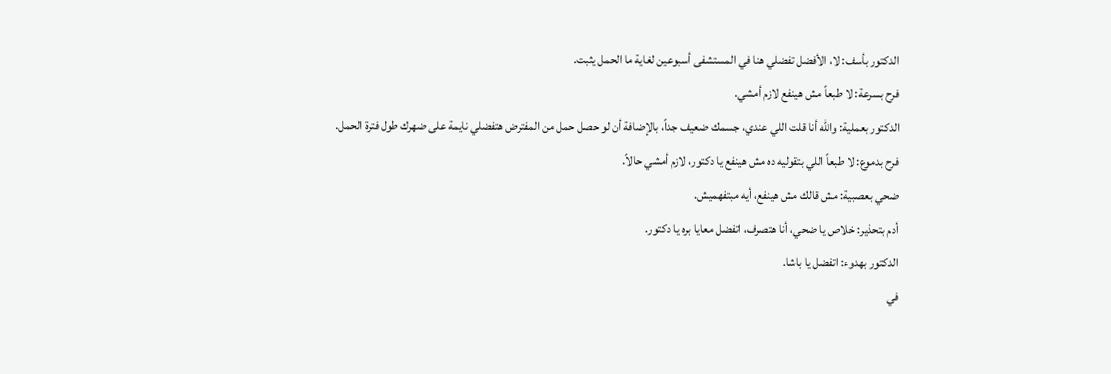الدكتور بأسف: لا، الأفضل تفضلي هنا في المستشفى أسبوعين لغاية ما الحمل يثبت.
فرح بسرعة: لا طبعاً مش هينفع لازم أمشي.
الدكتور بعملية: والله أنا قلت اللي عندي، جسمك ضعيف جداً، بالإضافة أن لو حصل حمل من المفترض هتفضلي نايمة على ضهرك طول فترة الحمل.
فرح بدموع: لا طبعاً اللي بتقوليه ده مش هينفع يا دكتور، لازم أمشي حالاً.
ضحي بعصبية: مش قالك مش هينفع، أيه مبتفهميش.
أدم بتحذير: خلاص يا ضحي، أنا هتصرف، اتفضل معايا بره يا دكتور.
الدكتور بهدوء: اتفضل يا باشا.
في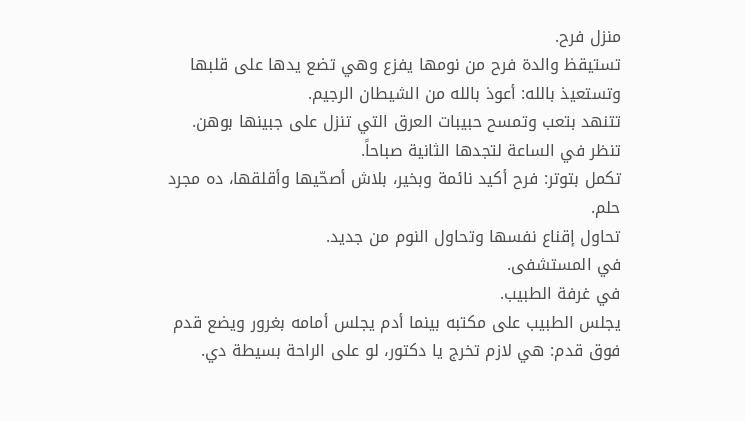منزل فرح.
تستيقظ والدة فرح من نومها يفزع وهي تضع يدها على قلبها وتستعيذ بالله: أعوذ بالله من الشيطان الرجيم.
تتنهد بتعب وتمسح حبيبات العرق التي تنزل على جبينها بوهن.
تنظر في الساعة لتجدها الثانية صباحاً.
تكمل بتوتر: فرح أكيد نائمة وبخير، بلاش أصحّيها وأقلقها، ده مجرد حلم.
تحاول إقناع نفسها وتحاول النوم من جديد.
في المستشفى.
في غرفة الطبيب.
يجلس الطبيب على مكتبه بينما أدم يجلس أمامه بغرور ويضع قدم فوق قدم: هي لازم تخرج يا دكتور، لو على الراحة بسيطة دي.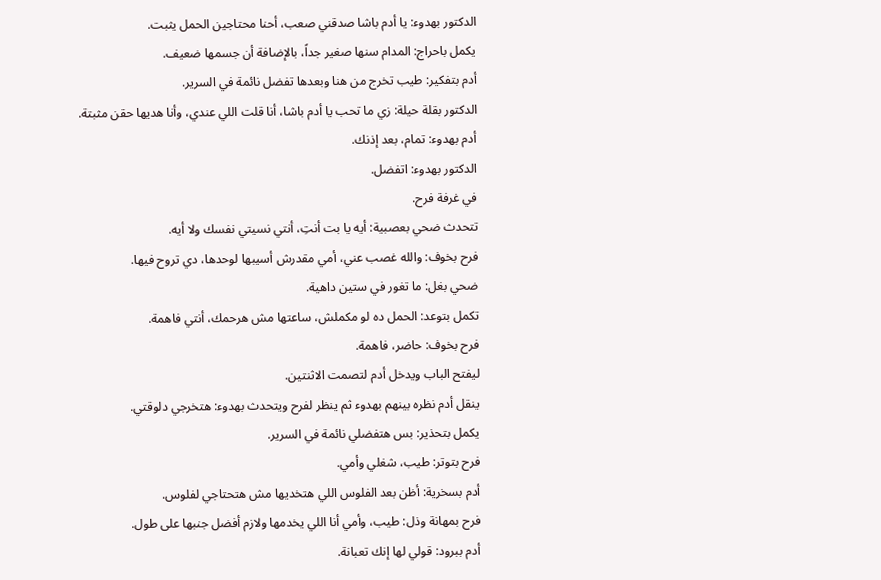الدكتور بهدوء: يا أدم باشا صدقني صعب، أحنا محتاجين الحمل يثبت.
يكمل باحراج: المدام سنها صغير جداً، بالإضافة أن جسمها ضعيف.
أدم بتفكير: طيب تخرج من هنا وبعدها تفضل نائمة في السرير.
الدكتور بقلة حيلة: زي ما تحب يا أدم باشا، أنا قلت اللي عندي، وأنا هديها حقن مثبتة.
أدم بهدوء: تمام، بعد إذنك.
الدكتور بهدوء: اتفضل.
في غرفة فرح.
تتحدث ضحي بعصبية: أيه يا بت أنتِ، أنتي نسيتي نفسك ولا أيه.
فرح بخوف: والله غصب عني، أمي مقدرش أسيبها لوحدها، دي تروح فيها.
ضحي بغل: ما تغور في ستين داهية.
تكمل بتوعد: الحمل ده لو مكملش، ساعتها مش هرحمك، أنتي فاهمة.
فرح بخوف: حاضر، فاهمة.
ليفتح الباب ويدخل أدم لتصمت الاثنتين.
ينقل أدم نظره بينهم بهدوء ثم ينظر لفرح ويتحدث بهدوء: هتخرجي دلوقتي.
يكمل بتحذير: بس هتفضلي نائمة في السرير.
فرح بتوتر: طيب، شغلي وأمي.
أدم بسخرية: أظن بعد الفلوس اللي هتخديها مش هتحتاجي لفلوس.
فرح بمهانة وذل: طيب، وأمي أنا اللي يخدمها ولازم أفضل جنبها على طول.
أدم ببرود: قولي لها إنك تعبانة.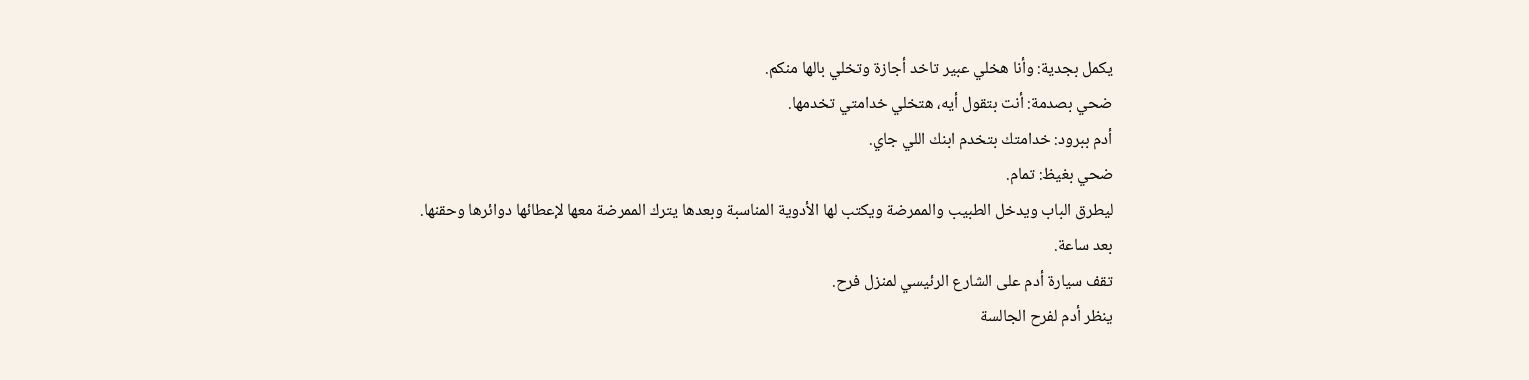يكمل بجدية: وأنا هخلي عبير تاخد أجازة وتخلي بالها منكم.
ضحي بصدمة: أنت بتقول أيه، هتخلي خدامتي تخدمها.
أدم ببرود: خدامتك بتخدم ابنك اللي جاي.
ضحي بغيظ: تمام.
ليطرق الباب ويدخل الطبيب والممرضة ويكتب لها الأدوية المناسبة وبعدها يترك الممرضة معها لإعطائها دوائرها وحقنها.
بعد ساعة.
تقف سيارة أدم على الشارع الرئيسي لمنزل فرح.
ينظر أدم لفرح الجالسة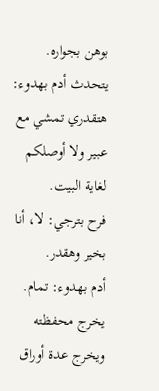بوهن بجواره.
يتحدث أدم بهدوء: هتقدري تمشي مع عبير ولا أوصلكم لغاية البيت.
فرح بترجي: لا، أنا بخير وهقدر.
أدم بهدوء: تمام.
يخرج محفظته ويخرج عدة أوراق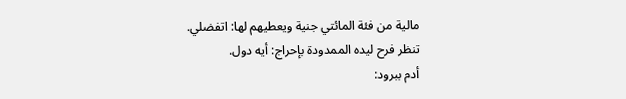مالية من فئة المائتي جنية ويعطيهم لها: اتفضلي.
تنظر فرح ليده الممدودة بإحراج: أيه دول.
أدم ببرود: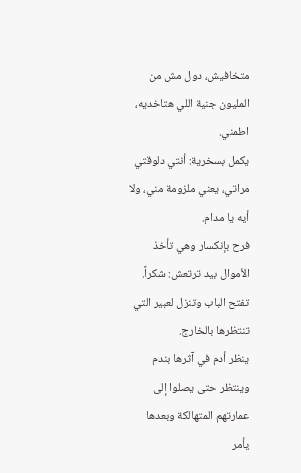متخافيش، دول مش من المليون جنية اللي هتاخديه، اطمني.
يكمل بسخرية: أنتي دلوقتي مراتي، يعني ملزومة مني، ولا أيه يا مدام.
فرح بإنكسار وهي تأخذ الأموال بيد ترتعش: شكراً.
تفتح الباب وتنزل لعبير التي تنتظرها بالخارج.
ينظر أدم في آثرها بندم وينتظر حتى يصلوا إلى عمارتهم المتهالكة وبعدها يأمر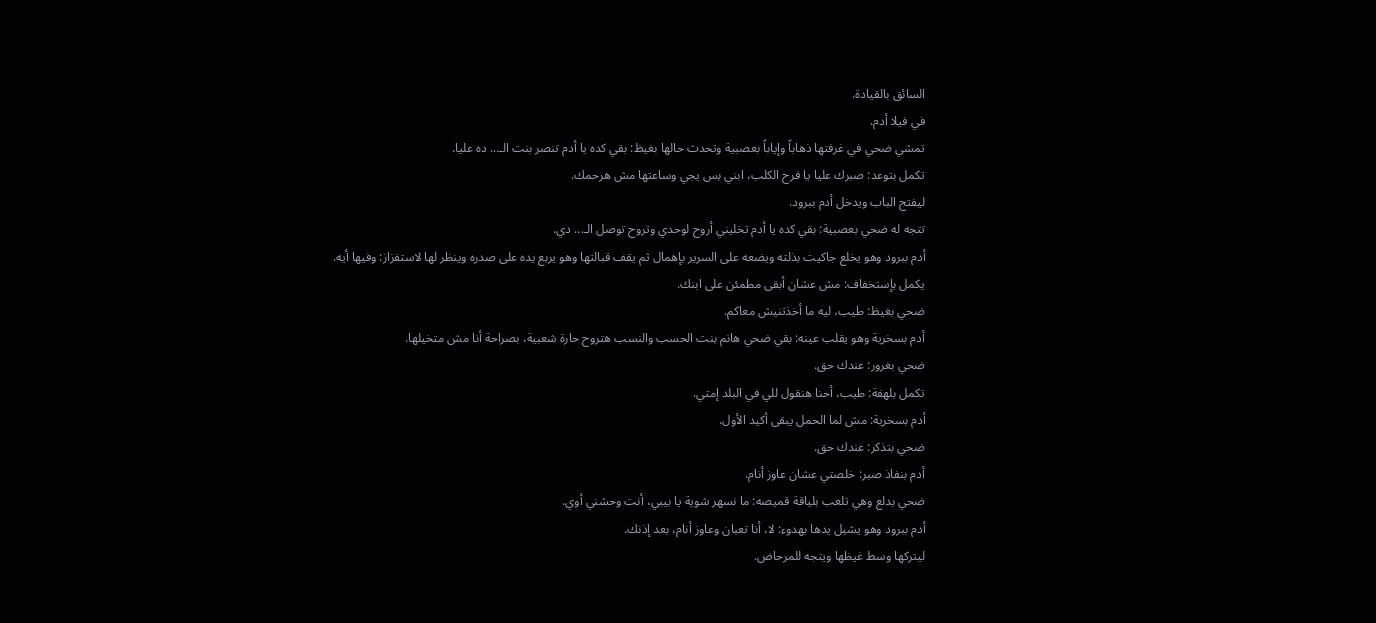السائق بالقيادة.
في فيلا أدم.
تمشي ضحي في غرفتها ذهاباً وإياباً بعصبية وتحدث حالها بغيظ: بقي كده يا أدم تنصر بنت الـ... ده عليا.
تكمل بتوعد: صبرك عليا يا فرح الكلب، ابني بس يجي وساعتها مش هرحمك.
ليفتح الباب ويدخل أدم ببرود.
تتجه له ضحي بعصبية: بقي كده يا أدم تخليني أروح لوحدي وتروح توصل الـ... دي.
أدم ببرود وهو يخلع جاكيت بذلته ويضعه على السرير بإهمال ثم يقف قبالتها وهو يربع يده على صدره وينظر لها لاستفزاز: وفيها أيه.
يكمل بإستخفاف: مش عشان أبقى مطمئن على ابنك.
ضحي بغيظ: طيب، ليه ما أخذتنيش معاكم.
أدم بسخرية وهو يقلب عينه: بقي ضحي هانم بنت الحسب والنسب هتروح حارة شعبية، بصراحة أنا مش متخيلها.
ضحي بغرور: عندك حق.
تكمل بلهفة: طيب، أحنا هنقول للي في البلد إمتي.
أدم بسخرية: مش لما الحمل يبقى أكيد الأول.
ضحي بتذكر: عندك حق.
أدم بنفاذ صبر: خلصتي عشان عاوز أنام.
ضحي بدلع وهي تلعب بلياقة قميصه: ما نسهر شوية يا بيبي، أنت وحشني أوي.
أدم ببرود وهو يشيل يدها بهدوء: لا، أنا تعبان وعاوز أنام، بعد إذنك.
ليتركها وسط غيظها ويتجه للمرحاض.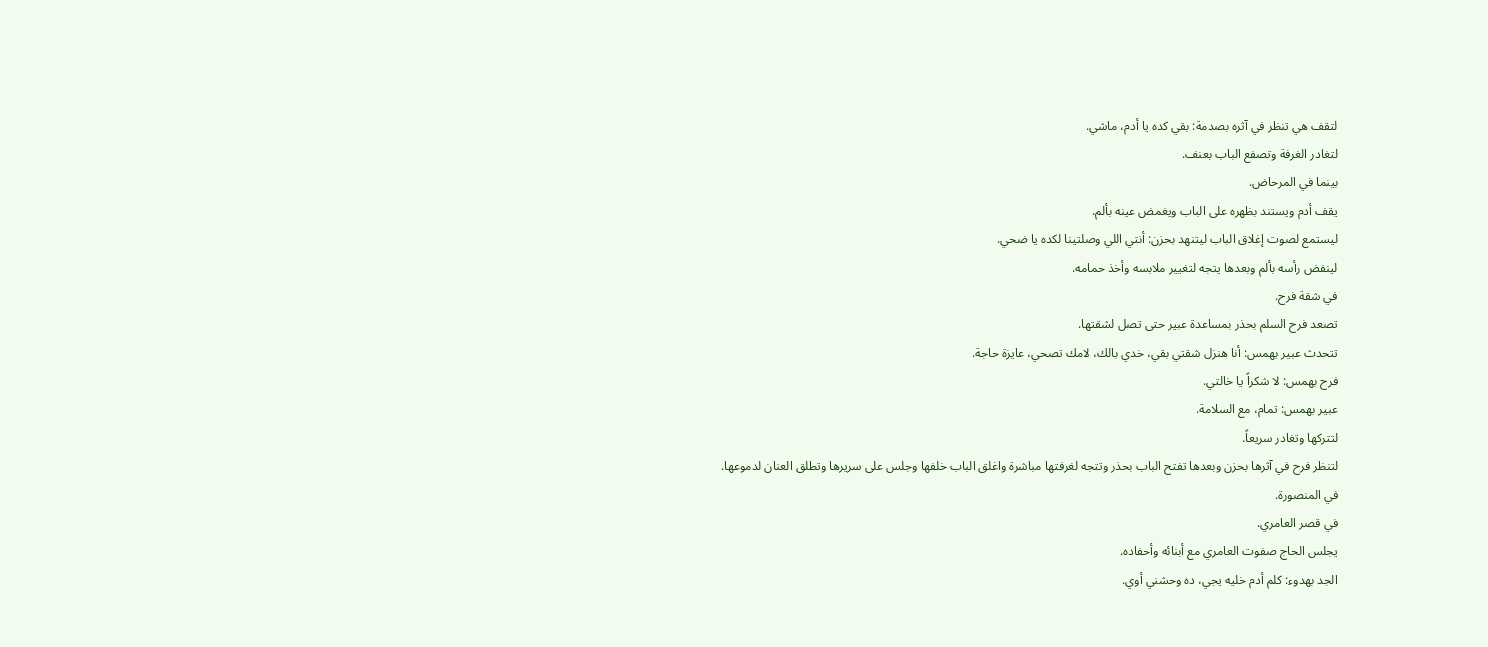لتقف هي تنظر في آثره بصدمة: بقي كده يا أدم، ماشي.
لتغادر الغرفة وتصفع الباب بعنف.
بينما في المرحاض.
يقف أدم ويستند بظهره على الباب ويغمض عينه بألم.
ليستمع لصوت إغلاق الباب ليتنهد بحزن: أنتي اللي وصلتينا لكده يا ضحي.
لينفض رأسه بألم وبعدها يتجه لتغيير ملابسه وأخذ حمامه.
في شقة فرح.
تصعد فرح السلم بحذر بمساعدة عبير حتى تصل لشقتها.
تتحدث عبير بهمس: أنا هنزل شقتي بقي، خدي بالك، لامك تصحي، عايزة حاجة.
فرح بهمس: لا شكراً يا خالتي.
عبير بهمس: تمام، مع السلامة.
لتتركها وتغادر سريعاً.
لتنظر فرح في آثرها بحزن وبعدها تفتح الباب بحذر وتتجه لغرفتها مباشرة واغلق الباب خلفها وجلس على سريرها وتطلق العنان لدموعها.
في المنصورة.
في قصر العامري.
يجلس الحاج صفوت العامري مع أبنائه وأحفاده.
الجد بهدوء: كلم أدم خليه يجي، ده وحشني أوي.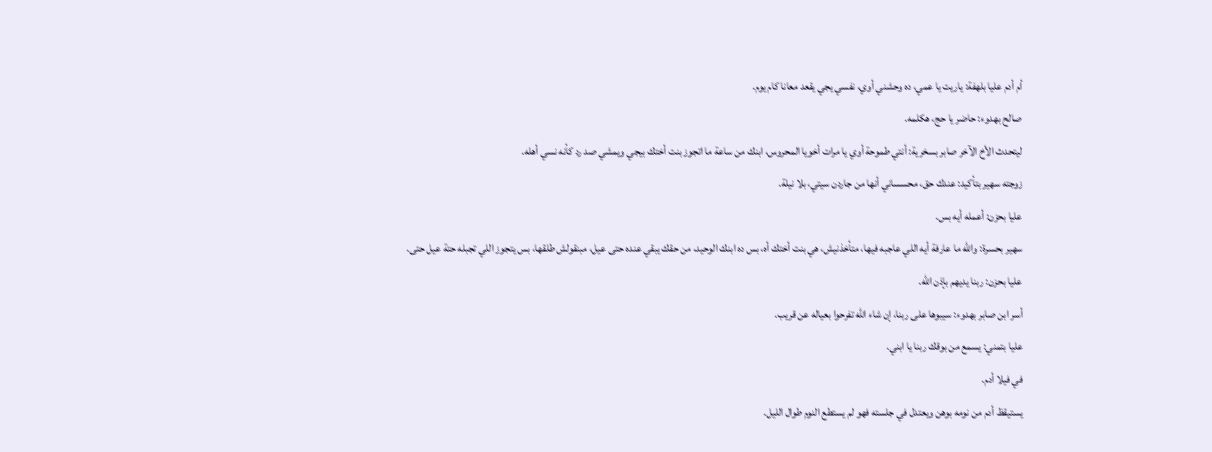أم أدم عليا بلهفة: ياريت يا عمي، ده وحشني أوي، نفسي يجي يقعد معانا كام يوم.
صالح بهدوء: حاضر يا حج، هكلمه.
ليتحدث الأخ الآخر صابر بسخرية: أنتي طموحة أوي يا مرات أخويا المحروس، ابنك من ساعة ما اتجوز بنت أختك بيجي ويمشي صد رد كأنه نسي أهله.
زوجته سهير بتأكيد: عندك حق، محسساني أنها من جاردن سيتي، بلا نيلة.
عليا بحزن: أعمله أيه بس.
سهير بحسرة: والله ما عارفة أيه اللي عاجبه فيها، متأخذنيش، هي بنت أختك أه، بس ده ابنك الوحيد، من حقك يبقي عنده حتى عيل، مبنقولش طلقها، بس يتجوز اللي تجبله حتة عيل حتى.
عليا بحزن: ربنا يديهم بإذن الله.
أسر ابن صابر بهدوء: سيبوها على ربنا، إن شاء الله تفرحوا بعياله عن قريب.
عليا بتمني: يسمع من بوقك ربنا يا ابني.
في فيلا أدم.
يستيقظ أدم من نومه بوهن ويعتدل في جلسته فهو لم يستطع النوم طوال الليل.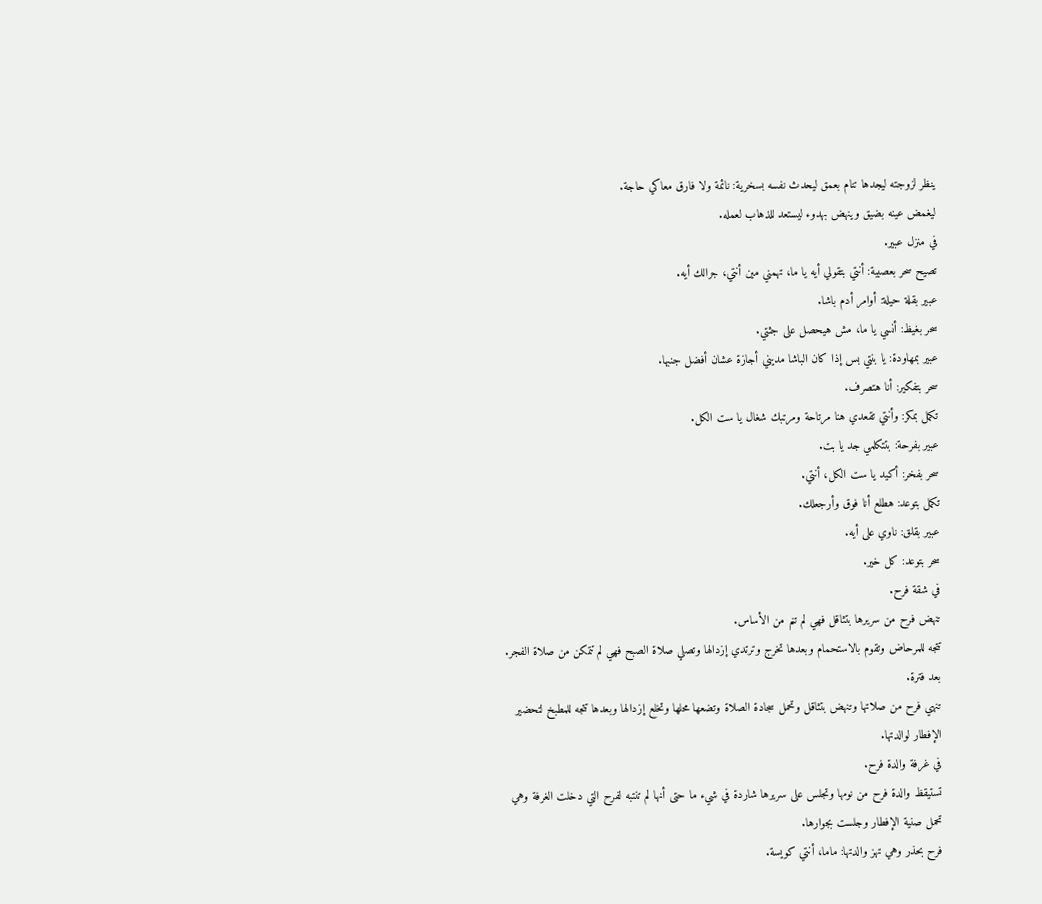ينظر لزوجته ليجدها تنام بعمق ليحدث نفسه بسخرية: نائمة ولا فارق معاكي حاجة.
ليغمض عينه بضيق وينهض بهدوء ليستعد للذهاب لعمله.
في منزل عبير.
تصيح سحر بعصبية: أنتي بتقولي أيه يا ما، تهمني مين أنتي، جرالك أيه.
عبير بقلة حيلة: أوامر أدم باشا.
سحر بغيظ: أنسي يا ما، مش هيحصل على جثتي.
عبير بمهاودة: يا بنتي بس إذا كان الباشا مديني أجازة عشان أفضل جنبها.
سحر بتفكير: أنا هتصرف.
تكمل بمكر: وأنتي تقعدي هنا مرتاحة ومرتبك شغال يا ست الكل.
عبير بفرحة: بتتكلمي جد يا بت.
سحر بفخر: أكيد يا ست الكل، أنتي.
تكمل بتوعد: هطلع أنا فوق وأرجعلك.
عبير بقلق: ناوي على أيه.
سحر بتوعد: كل خير.
في شقة فرح.
تنهض فرح من سريرها بتثاقل فهي لم تنم من الأساس.
تتجه للمرحاض وتقوم بالاستحمام وبعدها تخرج وترتدي إزدالها وتصلي صلاة الصبح فهي لم تتمكن من صلاة الفجر.
بعد فترة.
تنهي فرح من صلاتها وتنهض بتثاقل وتحمل سجادة الصلاة وتضعها محلها وتخلع إزدالها وبعدها تتجه للمطبخ لتحضير الإفطار لوالدتها.
في غرفة والدة فرح.
تستيقظ والدة فرح من نومها وتجلس على سريرها شاردة في شيء ما حتى أنها لم تنتبه لفرح التي دخلت الغرفة وهي تحمل صنية الإفطار وجلست بجوارها.
فرح بحذر وهي تهز والدتها: ماما، أنتي كويسة.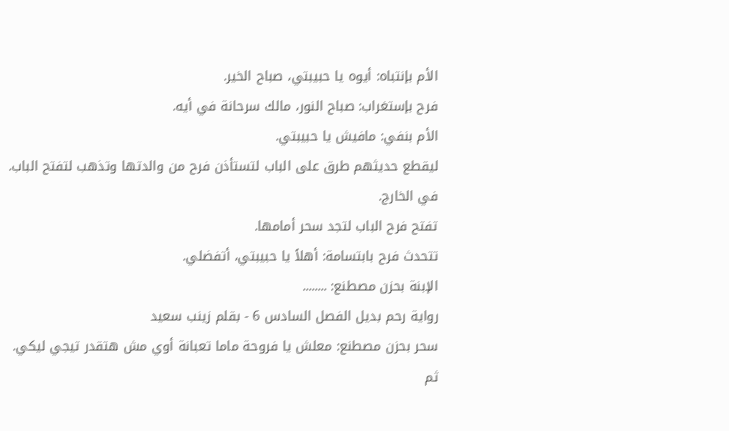الأم بإنتباه: أيوه يا حبيبتي، صباح الخير.
فرح بإستغراب: صباح النور، مالك سرحانة في أيه.
الأم بنفي: مافيش يا حبيبتي.
ليقطع حديثهم طرق على الباب لتستأذن فرح من والدتها وتذهب لتفتح الباب.
في الخارج.
تفتح فرح الباب لتجد سحر أمامها.
تتحدث فرح بابتسامة: أهلاً يا حبيبتي، أتفضلي.
الإبنة بحزن مصطنع: ........
رواية رحم بديل الفصل السادس 6 - بقلم زينب سعيد
سحر بحزن مصطنع: معلش يا فروحة ماما تعبانة أوي مش هتقدر تيجي ليكي.
ثم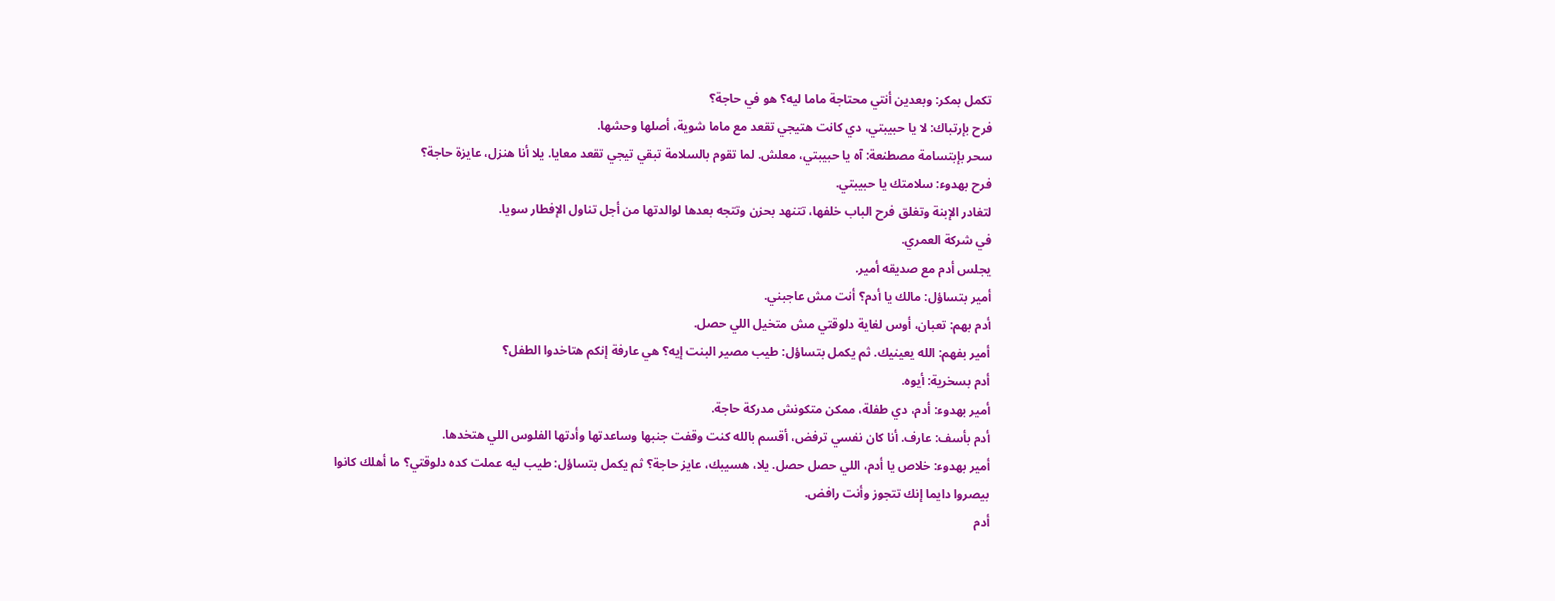تكمل بمكر: وبعدين أنتي محتاجة ماما ليه؟ هو في حاجة؟
فرح بإرتباك: لا يا حبيبتي، دي كانت هتيجي تقعد مع ماما شوية، أصلها وحشها.
سحر بإبتسامة مصطنعة: آه يا حبيبتي، معلش. لما تقوم بالسلامة تبقي تيجي تقعد معايا. يلا أنا هنزل، عايزة حاجة؟
فرح بهدوء: سلامتك يا حبيبتي.
لتغادر الإبنة وتغلق فرح الباب خلفها، تتنهد بحزن وتتجه بعدها لوالدتها من أجل تناول الإفطار سويا.
في شركة العمري.
يجلس أدم مع صديقه أمير.
أمير بتساؤل: مالك يا أدم؟ أنت مش عاجبني.
أدم بهم: تعبان، أوس لغاية دلوقتي مش متخيل اللي حصل.
أمير بفهم: الله يعينيك. ثم يكمل بتساؤل: طيب مصير البنت إيه؟ هي عارفة إنكم هتاخدوا الطفل؟
أدم بسخرية: أيوه.
أمير بهدوء: أدم، دي طفلة، ممكن متكونش مدركة حاجة.
أدم بأسف: عارف. أنا كان نفسي ترفض، أقسم بالله كنت وقفت جنبها وساعدتها وأدتها الفلوس اللي هتخدها.
أمير بهدوء: خلاص يا أدم، اللي حصل حصل. يلا، هسيبك، عايز حاجة؟ ثم يكمل بتساؤل: طيب ليه عملت كده دلوقتي؟ ما أهلك كانوا بيصروا دايما إنك تتجوز وأنت رافض.
أدم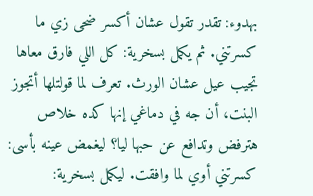بهدوء: تقدر تقول عشان أكسر ضحى زي ما كسرتني. ثم يكمل بسخرية: كل اللي فارق معاها تجيب عيل عشان الورث. تعرف لما قولتلها أتجوز البنت، أن جه في دماغي إنها كده خلاص هترفض وتدافع عن حبها ليا؟ ليغمض عينه بأسى: كسرتني أوي لما وافقت. ليكمل بسخرية: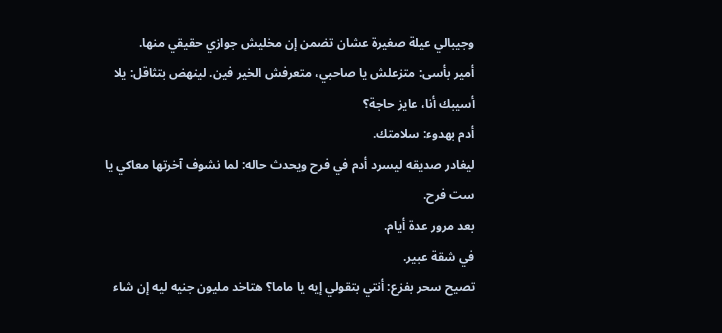وجيبالي عيلة صغيرة عشان تضمن إن مخليش جوازي حقيقي منها.
أمير بأسى: متزعلش يا صاحبي، متعرفش الخير فين. لينهض بتثاقل: يلا أسيبك أنا، عايز حاجة؟
أدم بهدوء: سلامتك.
ليغادر صديقه ليسرد أدم في فرح ويحدث حاله: لما نشوف آخرتها معاكي يا ست فرح.
بعد مرور عدة أيام.
في شقة عبير.
تصيح سحر بفزع: أنتي بتقولي إيه يا ماما؟ هتاخد مليون جنيه ليه إن شاء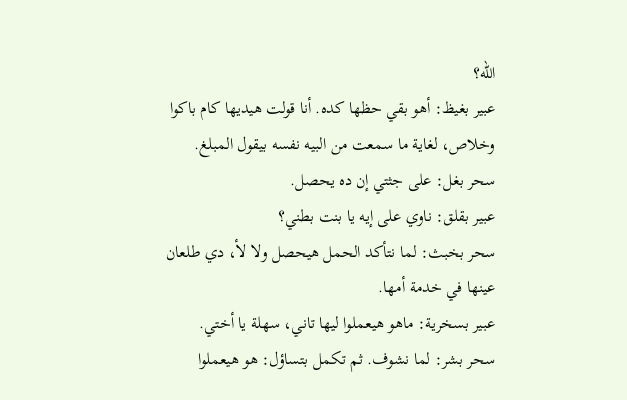الله؟
عبير بغيظ: أهو بقي حظها كده. أنا قولت هيديها كام باكوا وخلاص، لغاية ما سمعت من البيه نفسه بيقول المبلغ.
سحر بغل: على جثتي إن ده يحصل.
عبير بقلق: ناوي على إيه يا بنت بطني؟
سحر بخبث: لما نتأكد الحمل هيحصل ولا لأ، دي طلعان عينها في خدمة أمها.
عبير بسخرية: ماهو هيعملوا ليها تاني، سهلة يا أختي.
سحر بشر: لما نشوف. ثم تكمل بتساؤل: هو هيعملوا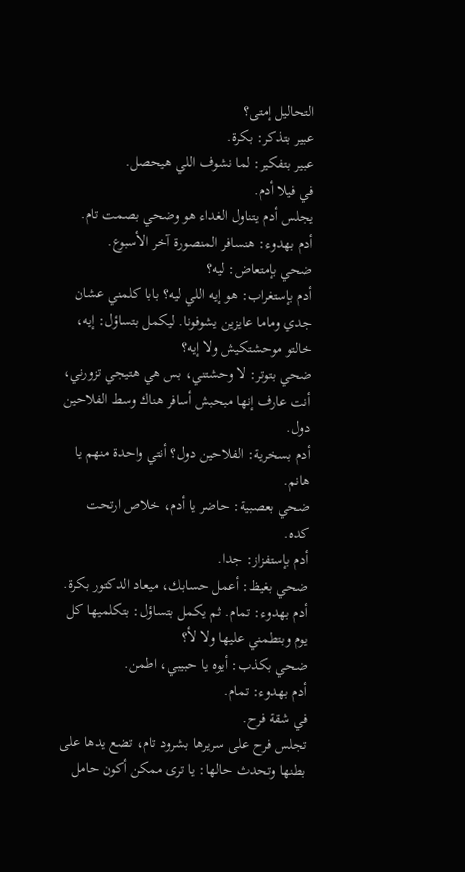التحاليل إمتى؟
عبير بتذكر: بكرة.
عبير بتفكير: لما نشوف اللي هيحصل.
في فيلا أدم.
يجلس أدم يتناول الغداء هو وضحي بصمت تام.
أدم بهدوء: هنسافر المنصورة آخر الأسبوع.
ضحي بإمتعاض: ليه؟
أدم بإستغراب: هو إيه اللي ليه؟ بابا كلمني عشان جدي وماما عايزين يشوفونا. ليكمل بتساؤل: إيه، خالتو موحشتكيش ولا إيه؟
ضحي بتوتر: لا وحشتني، بس هي هتيجي تزورني، أنت عارف إنها مبحبش أسافر هناك وسط الفلاحين دول.
أدم بسخرية: الفلاحين دول؟ أنتي واحدة منهم يا هانم.
ضحي بعصبية: حاضر يا أدم، خلاص ارتحت كده.
أدم بإستفزاز: جدا.
ضحي بغيظ: أعمل حسابك، ميعاد الدكتور بكرة.
أدم بهدوء: تمام. ثم يكمل بتساؤل: بتكلميها كل يوم وبتطمني عليها ولا لأ؟
ضحي بكذب: أيوه يا حبيبي، اطمن.
أدم بهدوء: تمام.
في شقة فرح.
تجلس فرح على سريرها بشرود تام، تضع يدها على بطنها وتحدث حالها: يا ترى ممكن أكون حامل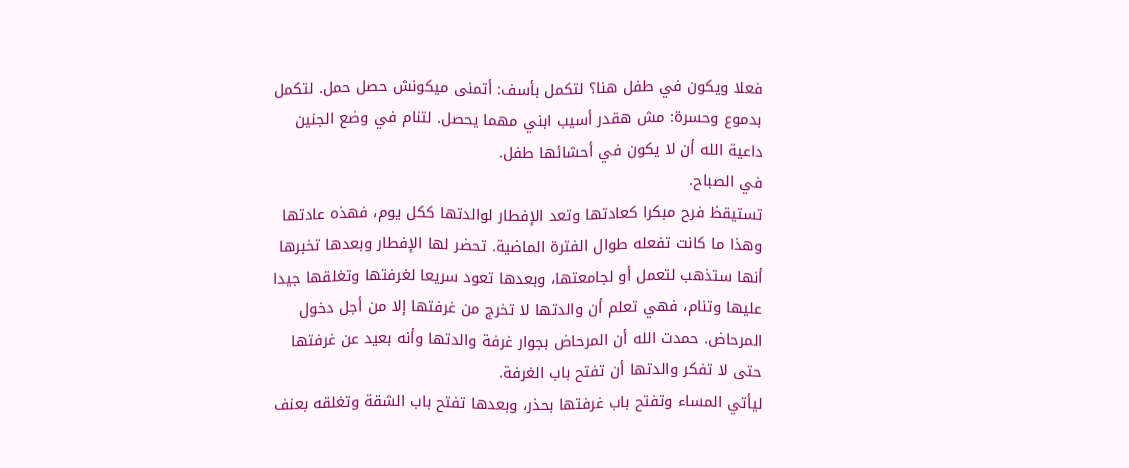فعلا ويكون في طفل هنا؟ لتكمل بأسف: أتمنى ميكونش حصل حمل. لتكمل بدموع وحسرة: مش هقدر أسيب ابني مهما يحصل. لتنام في وضع الجنين داعية الله أن لا يكون في أحشائها طفل.
في الصباح.
تستيقظ فرح مبكرا كعادتها وتعد الإفطار لوالدتها ككل يوم، فهذه عادتها وهذا ما كانت تفعله طوال الفترة الماضية. تحضر لها الإفطار وبعدها تخبرها أنها ستذهب لتعمل أو لجامعتها، وبعدها تعود سريعا لغرفتها وتغلقها جيدا عليها وتنام، فهي تعلم أن والدتها لا تخرج من غرفتها إلا من أجل دخول المرحاض. حمدت الله أن المرحاض بجوار غرفة والدتها وأنه بعيد عن غرفتها حتى لا تفكر والدتها أن تفتح باب الغرفة.
ليأتي المساء وتفتح باب غرفتها بحذر، وبعدها تفتح باب الشقة وتغلقه بعنف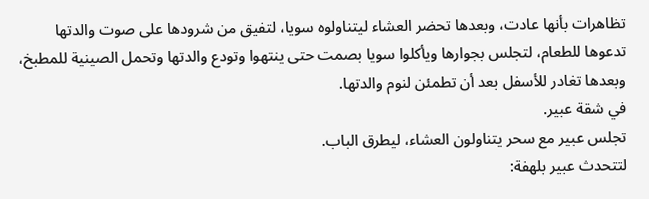تظاهرات بأنها عادت، وبعدها تحضر العشاء ليتناولوه سويا، لتفيق من شرودها على صوت والدتها تدعوها للطعام، لتجلس بجوارها ويأكلوا سويا بصمت حتى ينتهوا وتودع والدتها وتحمل الصينية للمطبخ، وبعدها تغادر للأسفل بعد أن تطمئن لنوم والدتها.
في شقة عبير.
تجلس عبير مع سحر يتناولون العشاء، ليطرق الباب.
لتتحدث عبير بلهفة: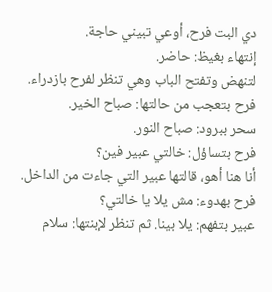دي البت فرح، أوعي تبيني حاجة.
إنتهاء بغيظ: حاضر.
لتنهض وتفتح الباب وهي تنظر لفرح بازدراء.
فرح بتعجب من حالتها: صباح الخير.
سحر ببرود: صباح النور.
فرح بتساؤل: خالتي عبير فين؟
أنا هنا أهو، قالتها عبير التي جاءت من الداخل.
فرح بهدوء: مش يلا يا خالتي؟
عبير بتفهم: يلا بينا. ثم تنظر لإبنتها: سلام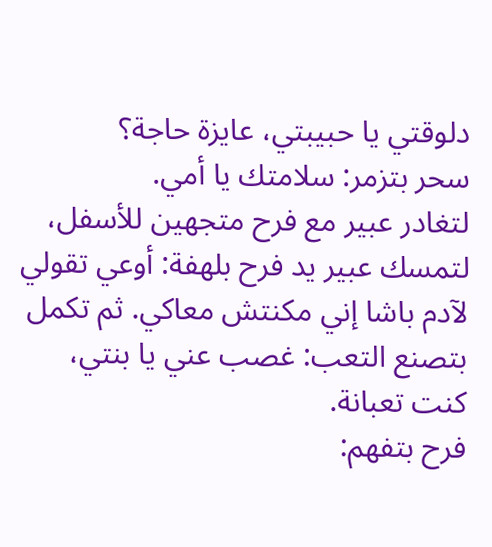دلوقتي يا حبيبتي، عايزة حاجة؟
سحر بتزمر: سلامتك يا أمي.
لتغادر عبير مع فرح متجهين للأسفل، لتمسك عبير يد فرح بلهفة: أوعي تقولي لآدم باشا إني مكنتش معاكي. ثم تكمل بتصنع التعب: غصب عني يا بنتي، كنت تعبانة.
فرح بتفهم: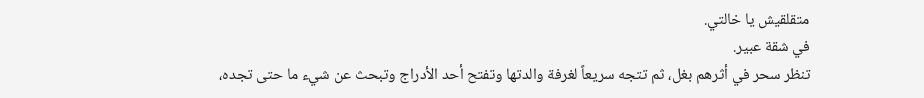متقلقيش يا خالتي.
في شقة عبير.
تنظر سحر في أثرهم بغل، ثم تتجه سريعاً لغرفة والدتها وتفتح أحد الأدراج وتبحث عن شيء ما حتى تجده،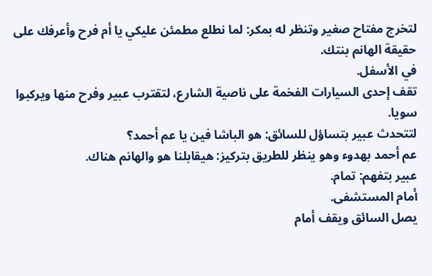لتخرج مفتاح صغير وتنظر له بمكر: لما نطلع مطمئن عليكي يا أم فرح وأعرفك على حقيقة الهانم بنتك.
في الأسفل.
تقف إحدى السيارات الفخمة على ناصية الشارع، لتقترب عبير وفرح منها ويركبوا سويا.
لتتحدث عبير بتساؤل للسائق: هو الباشا فين يا عم أحمد؟
عم أحمد بهدوء وهو ينظر للطريق بتركيز: هيقابلنا هو والهانم هناك.
عبير بتفهم: تمام.
أمام المستشفى.
يصل السائق ويقف أمام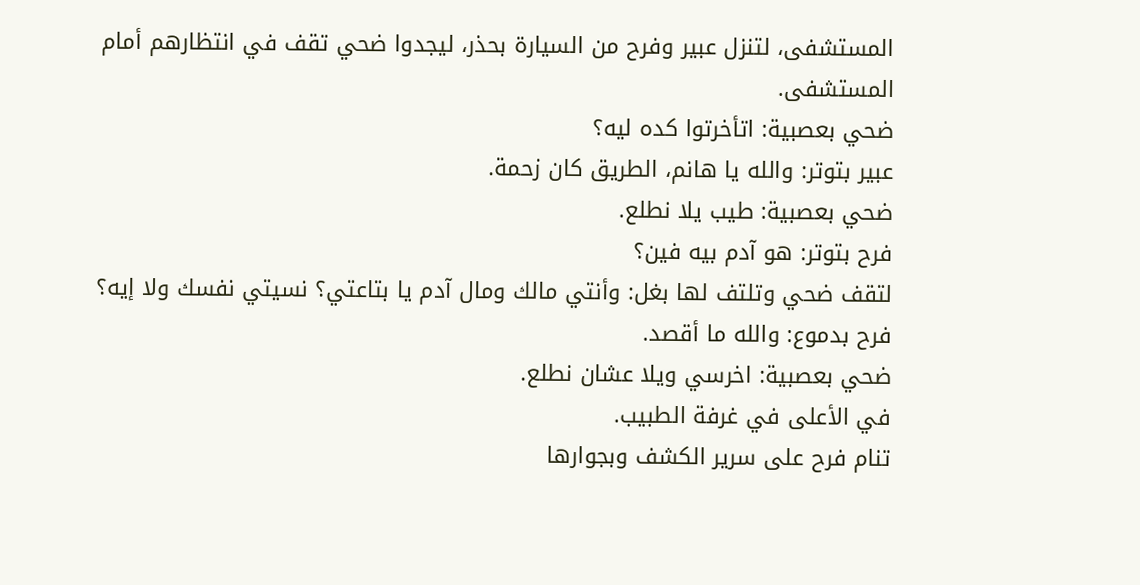المستشفى، لتنزل عبير وفرح من السيارة بحذر، ليجدوا ضحي تقف في انتظارهم أمام المستشفى.
ضحي بعصبية: اتأخرتوا كده ليه؟
عبير بتوتر: والله يا هانم، الطريق كان زحمة.
ضحي بعصبية: طيب يلا نطلع.
فرح بتوتر: هو آدم بيه فين؟
لتقف ضحي وتلتف لها بغل: وأنتي مالك ومال آدم يا بتاعتي؟ نسيتي نفسك ولا إيه؟
فرح بدموع: والله ما أقصد.
ضحي بعصبية: اخرسي ويلا عشان نطلع.
في الأعلى في غرفة الطبيب.
تنام فرح على سرير الكشف وبجوارها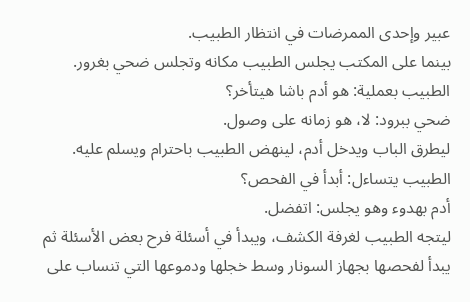عبير وإحدى الممرضات في انتظار الطبيب.
بينما على المكتب يجلس الطبيب مكانه وتجلس ضحي بغرور.
الطبيب بعملية: هو أدم باشا هيتأخر؟
ضحي ببرود: لا، هو زمانه على وصول.
ليطرق الباب ويدخل أدم، لينهض الطبيب باحترام ويسلم عليه.
الطبيب يتساءل: أبدأ في الفحص؟
أدم بهدوء وهو يجلس: اتفضل.
ليتجه الطبيب لغرفة الكشف، ويبدأ في أسئلة فرح بعض الأسئلة ثم يبدأ لفحصها بجهاز السونار وسط خجلها ودموعها التي تنساب على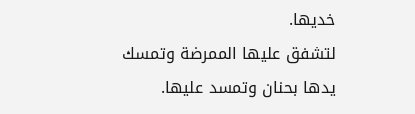خديها.
لتشفق عليها الممرضة وتمسك يدها بحنان وتمسد عليها.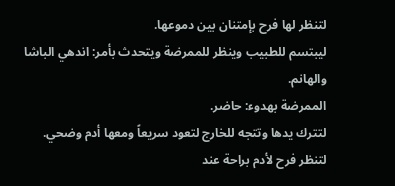لتنظر لها فرح بإمتنان بين دموعها.
ليبتسم للطبيب وينظر للممرضة ويتحدث بأمر: اندهي الباشا والهانم.
الممرضة بهدوء: حاضر.
لتترك يدها وتتجه للخارج لتعود سريعاً ومعها أدم وضحي.
لتنظر فرح لأدم براحة عند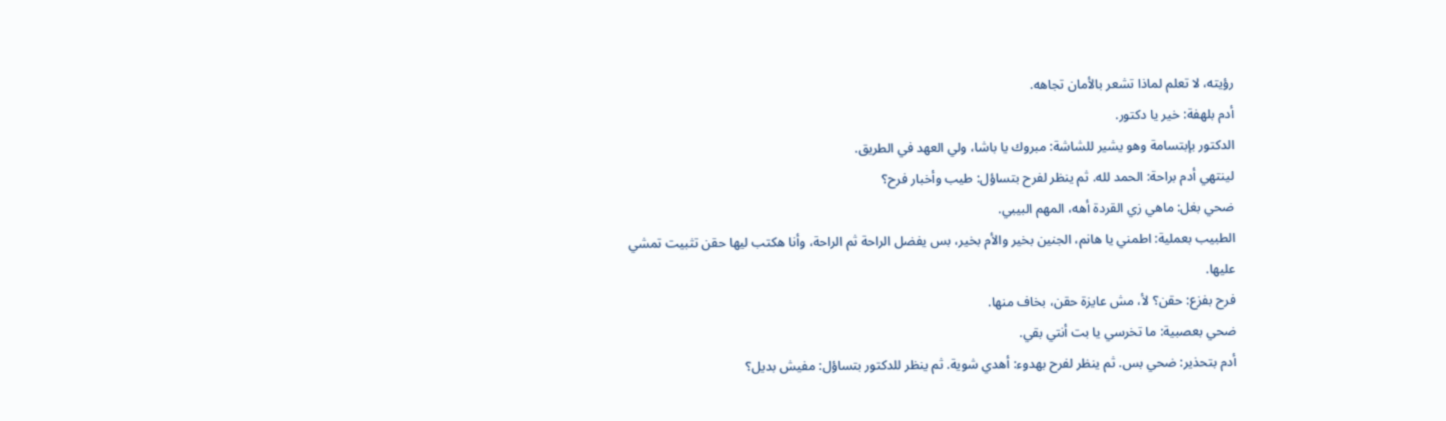رؤيته، لا تعلم لماذا تشعر بالأمان تجاهه.
أدم بلهفة: خير يا دكتور.
الدكتور بإبتسامة وهو يشير للشاشة: مبروك يا باشا، ولي العهد في الطريق.
لينتهي أدم براحة: الحمد لله. ثم ينظر لفرح بتساؤل: طيب وأخبار فرح؟
ضحي بغل: ماهي زي القردة أهه، المهم البيبي.
الطبيب بعملية: اطمني يا هانم، الجنين بخير والأم بخير، بس يفضل الراحة ثم الراحة، وأنا هكتب ليها حقن تثبيت تمشي عليها.
فرح بفزع: حقن؟ لأ، مش عايزة حقن، بخاف منها.
ضحي بعصبية: ما تخرسي يا بت أنتي بقي.
أدم بتحذير: ضحي بس. ثم ينظر لفرح بهدوء: أهدي شوية. ثم ينظر للدكتور بتساؤل: مفيش بديل؟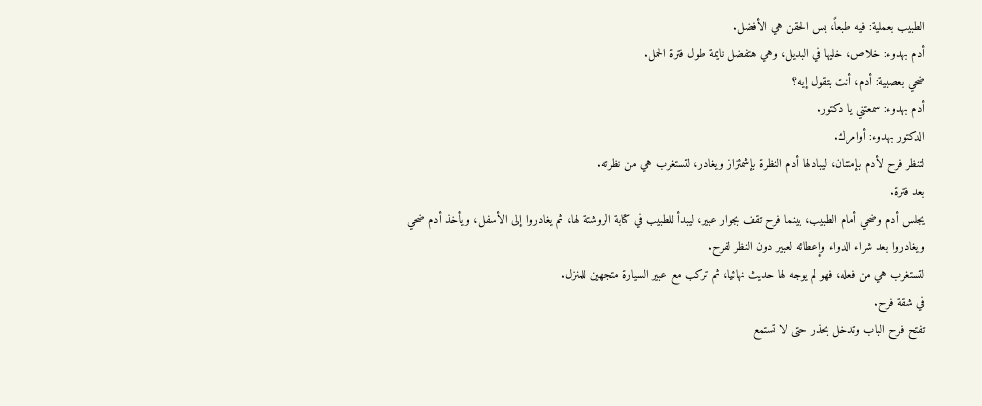الطبيب بعملية: فيه طبعاً، بس الحقن هي الأفضل.
أدم بهدوء: خلاص، خليها في البديل، وهي هتفضل نايمة طول فترة الحمل.
ضحي بعصبية: أدم، أنت بتقول إيه؟
أدم بهدوء: سمعتني يا دكتور.
الدكتور بهدوء: أوامرك.
لتنظر فرح لأدم بإمتنان، ليبادلها أدم النظرة بإشمئزاز ويغادر، لتستغرب هي من نظرته.
بعد فترة.
يجلس أدم وضحي أمام الطبيب، بينما فرح تقف بجوار عبير، ليبدأ للطبيب في كتابة الروشتة لها، ثم يغادروا إلى الأسفل، ويأخذ أدم ضحي ويغادروا بعد شراء الدواء وإعطائه لعبير دون النظر لفرح.
لتستغرب هي من فعله، فهو لم يوجه لها حديث نهائيا، ثم تركب مع عبير السيارة متجهين للمنزل.
في شقة فرح.
تفتح فرح الباب وتدخل بحذر حتى لا تستمع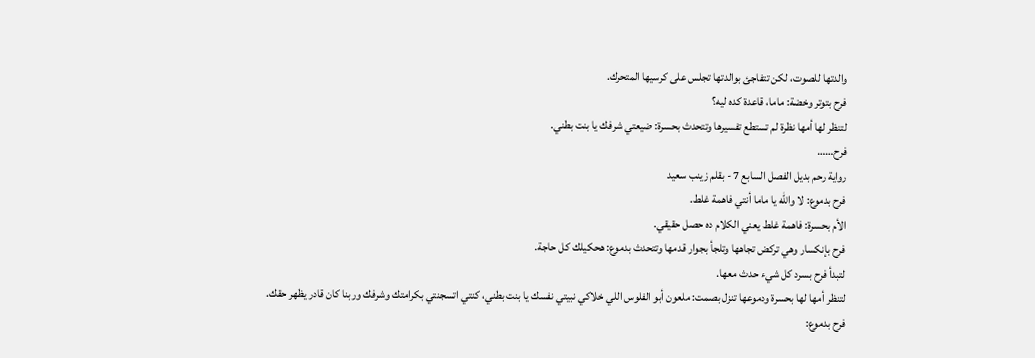والدتها للصوت، لكن تتفاجئ بوالدتها تجلس على كرسيها المتحرك.
فرح بتوتر وخضة: ماما، قاعدة كده ليه؟
لتنظر لها أمها نظرة لم تستطع تفسيرها وتتحدث بحسرة: ضيعتي شرفك يا بنت بطني.
فرح……
رواية رحم بديل الفصل السابع 7 - بقلم زينب سعيد
فرح بدموع: لا والله يا ماما أنتي فاهمة غلط.
الأم بحسرة: فاهمة غلط يعني الكلام ده حصل حقيقي.
فرح بإنكسار وهي تركض تجاهها وتلجأ بجوار قدمها وتتحدث بدموع: هحكيلك كل حاجة.
لتبدأ فرح بسرد كل شيء حدث معها.
لتنظر أمها لها بحسرة ودموعها تنزل بصمت: ملعون أبو الفلوس اللي خلاكي نبيتي نفسك يا بنت بطني، كنتي اتسجنتي بكرامتك وشرفك وربنا كان قادر يظهر حقك.
فرح بدموع: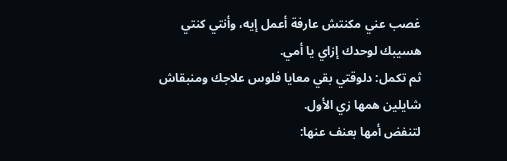غصب عني مكنتش عارفة أعمل إيه، وأنتي كنتي هسيبك لوحدك إزاي يا أمي.
ثم تكمل: دلوقتي بقي معايا فلوس علاجك ومنبقاش شايلين همها زي الأول.
لتنفض أمها بعنف عنها: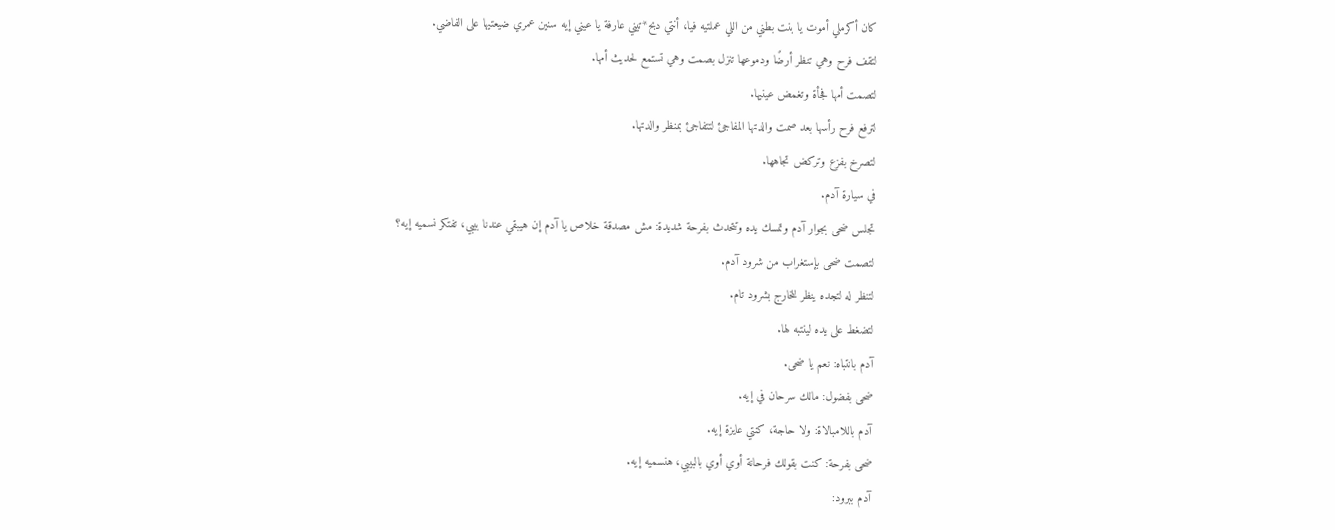كان أكرملي أموت يا بنت بطني من اللي عملتيه فيا، أنتي دبح*تيني عارفة يا عيني إيه سنين عمري ضيعتيها على الفاضي.
لتقف فرح وهي تنظر أرضًا ودموعها تنزل بصمت وهي تستمع لحديث أمها.
لتصمت أمها فجأة وتغمض عينيها.
لترفع فرح رأسها بعد صمت والدتها المفاجئ لتتفاجئ بمنظر والدتها.
لتصرخ بفزع وتركض تجاهها.
في سيارة آدم.
تجلس ضحى بجوار آدم وتمسك يده وتتحدث بفرحة شديدة: مش مصدقة خلاص يا آدم إن هيبقي عندنا بيبي، تفتكر نسميه إيه؟
لتصمت ضحى بإستغراب من شرود آدم.
لتنظر له لتجده ينظر للخارج بشرود تام.
لتضغط على يده لينتبه لها.
آدم بانتباه: نعم يا ضحى.
ضحى بفضول: مالك سرحان في إيه.
آدم باللامبالاة: ولا حاجة، كنتي عايزة إيه.
ضحى بفرحة: كنت بقولك فرحانة أوي أوي بالبيبي، هنسميه إيه.
آدم ببرود: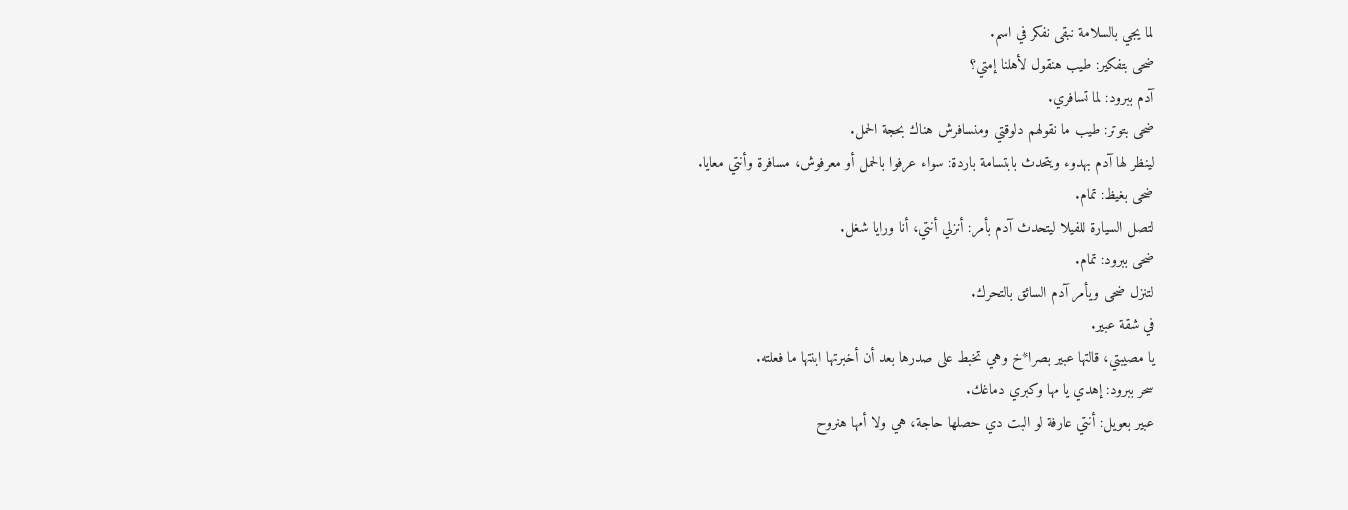لما يجي بالسلامة نبقى نفكر في اسم.
ضحى بتفكير: طيب هنقول لأهلنا إمتي؟
آدم ببرود: لما تسافري.
ضحى بتوتر: طيب ما نقولهم دلوقتي ومنسافرش هناك بحجة الحمل.
لينظر لها آدم بهدوء ويتحدث بابتسامة باردة: سواء عرفوا بالحمل أو معرفوش، مسافرة وأنتي معايا.
ضحى بغيظ: تمام.
لتصل السيارة للفيلا ليتحدث آدم بأمر: أنزلي أنتي، أنا ورايا شغل.
ضحى ببرود: تمام.
لتنزل ضحى ويأمر آدم السائق بالتحرك.
في شقة عبير.
يا مصيبتي، قالتها عبير بصرا*خ وهي تخبط على صدرها بعد أن أخبرتها ابنتها ما فعلته.
سحر ببرود: إهدي يا مها وكبري دماغك.
عبير بعويل: أنتي عارفة لو البت دي حصلها حاجة، هي ولا أمها هنروح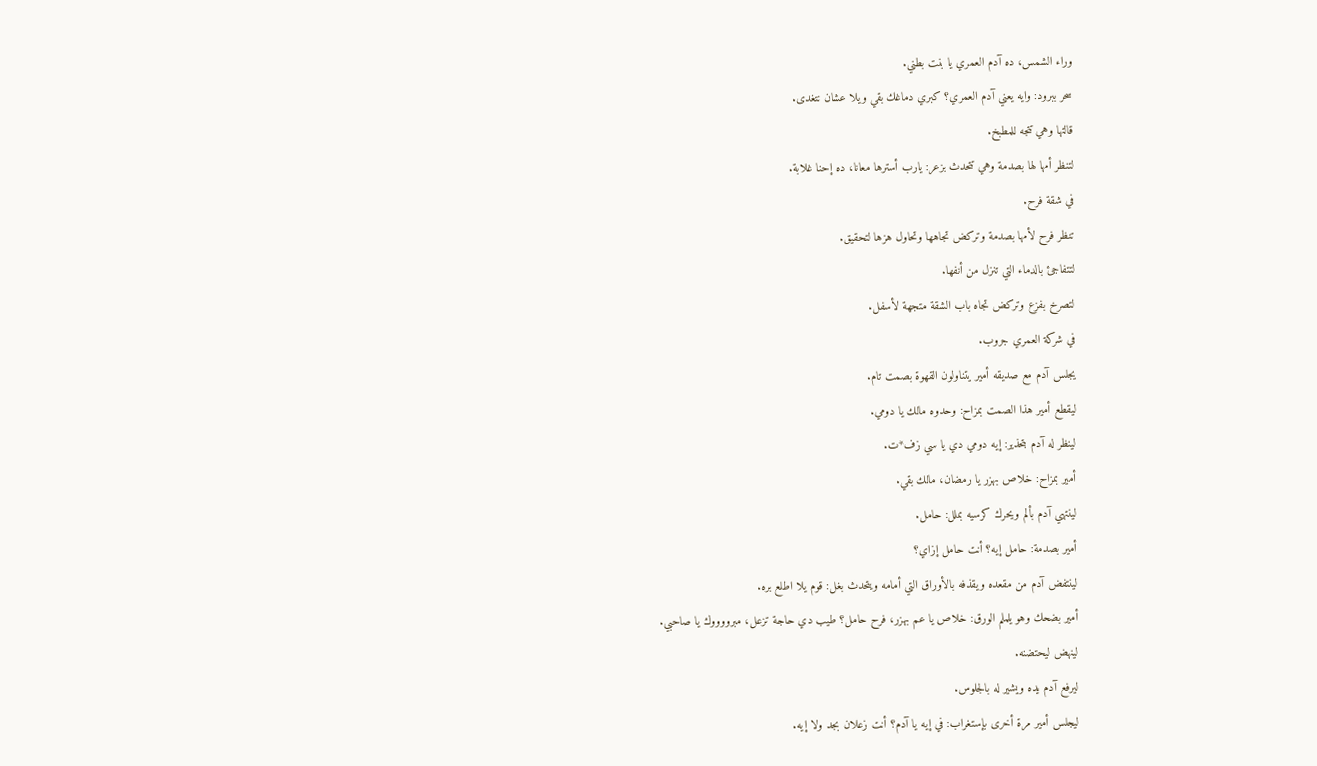وراء الشمس، ده آدم العمري يا بنت بطني.
سحر ببرود: وايه يعني آدم العمري؟ كبري دماغك بقي ويلا عشان نتغدى.
قالتها وهي تتجه للمطبخ.
لتنظر أمها لها بصدمة وهي تتحدث بزعر: يارب أسترها معانا، ده إحنا غلابة.
في شقة فرح.
تنظر فرح لأمها بصدمة وتركض تجاهها وتحاول هزها لتحقيق.
لتتفاجئ بالدماء التي تنزل من أنفها.
لتصرخ بفزع وتركض تجاه باب الشقة متجهة لأسفل.
في شركة العمري جروب.
يجلس آدم مع صديقه أمير يتناولون القهوة بصمت تام.
ليقطع أمير هذا الصمت بمزاح: وحدوه مالك يا دومي.
لينظر له آدم بتحذير: إيه دومي دي يا سي زف*ت.
أمير بمزاح: خلاص بهزر يا رمضان، مالك بقي.
لينتهي آدم بألم ويحرك كرسيه بملل: حامل.
أمير بصدمة: حامل إيه؟ أنت حامل إزاي؟
لينتفض آدم من مقعده ويقذفه بالأوراق التي أمامه ويتحدث بغل: قوم يلا اطلع بره.
أمير بضحك وهو يلملم الورق: خلاص يا عم بهزر، فرح حامل؟ طيب دي حاجة تزعل، مبرووووك يا صاحبي.
لينهض ليحتضنه.
ليرفع آدم يده ويشير له بالجلوس.
ليجلس أمير مرة أخرى بإستغراب: في إيه يا آدم؟ أنت زعلان بجد ولا إيه.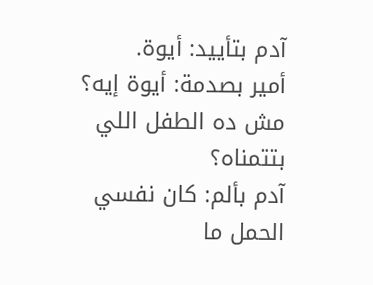آدم بتأييد: أيوة.
أمير بصدمة: أيوة إيه؟ مش ده الطفل اللي بتتمناه؟
آدم بألم: كان نفسي الحمل ما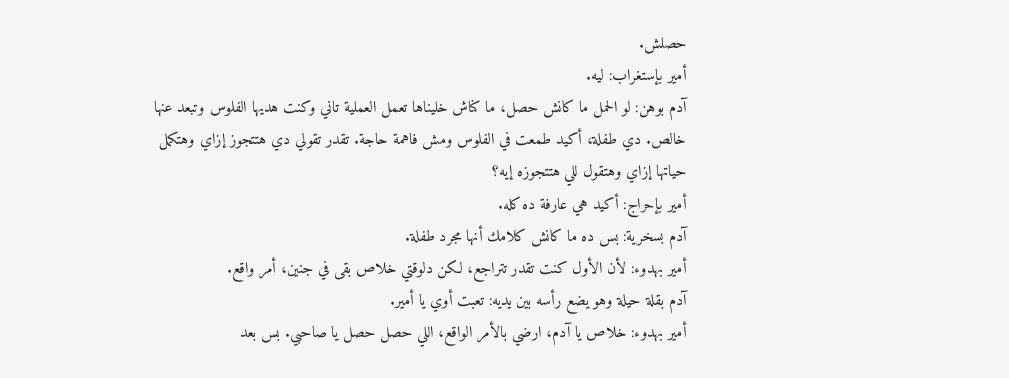حصلش.
أمير بإستغراب: ليه.
آدم بوهن: لو الحمل ما كانش حصل، ما كناش خليناها تعمل العملية تاني وكنت هديها الفلوس وتبعد عنها خالص. دي طفلة، أكيد طمعت في الفلوس ومش فاهمة حاجة. تقدر تقولي دي هتتجوز إزاي وهتكمل حياتها إزاي وهتقول للي هتتجوزه إيه؟
أمير بإحراج: أكيد هي عارفة ده كله.
آدم بسخرية: بس ده ما كانش كلامك أنها مجرد طفلة.
أمير بهدوء: لأن الأول كنت تقدر تتراجع، لكن دلوقتي خلاص بقى في جنين، أمر واقع.
آدم بقلة حيلة وهو يضع رأسه بين يديه: تعبت أوي يا أمير.
أمير بهدوء: خلاص يا آدم، ارضي بالأمر الواقع، اللي حصل حصل يا صاحبي. بس بعد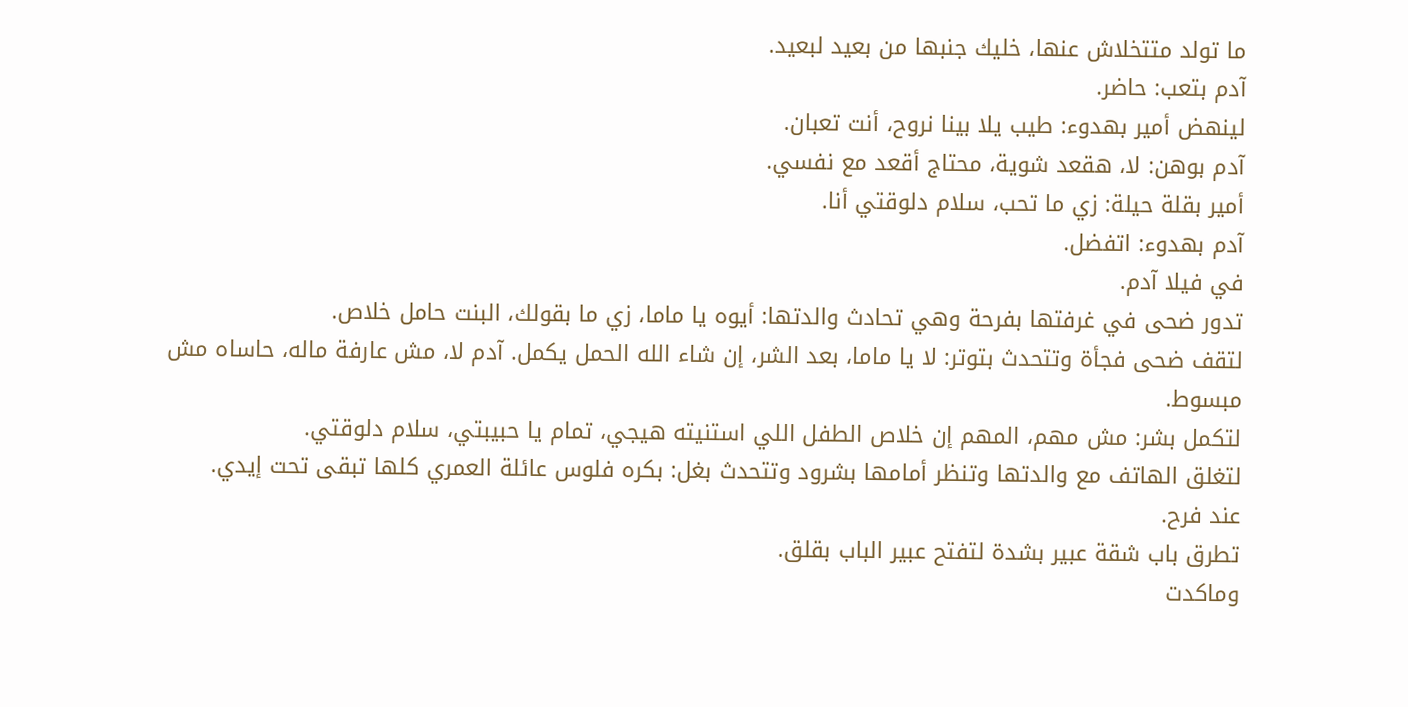ما تولد متتخلاش عنها، خليك جنبها من بعيد لبعيد.
آدم بتعب: حاضر.
لينهض أمير بهدوء: طيب يلا بينا نروح، أنت تعبان.
آدم بوهن: لا، هقعد شوية، محتاج أقعد مع نفسي.
أمير بقلة حيلة: زي ما تحب، سلام دلوقتي أنا.
آدم بهدوء: اتفضل.
في فيلا آدم.
تدور ضحى في غرفتها بفرحة وهي تحادث والدتها: أيوه يا ماما، زي ما بقولك، البنت حامل خلاص.
لتقف ضحى فجأة وتتحدث بتوتر: لا يا ماما، بعد الشر، إن شاء الله الحمل يكمل. آدم لا، مش عارفة ماله، حاساه مش مبسوط.
لتكمل بشر: مش مهم، المهم إن خلاص الطفل اللي استنيته هيجي، تمام يا حبيبتي، سلام دلوقتي.
لتغلق الهاتف مع والدتها وتنظر أمامها بشرود وتتحدث بغل: بكره فلوس عائلة العمري كلها تبقى تحت إيدي.
عند فرح.
تطرق باب شقة عبير بشدة لتفتح عبير الباب بقلق.
وماكدت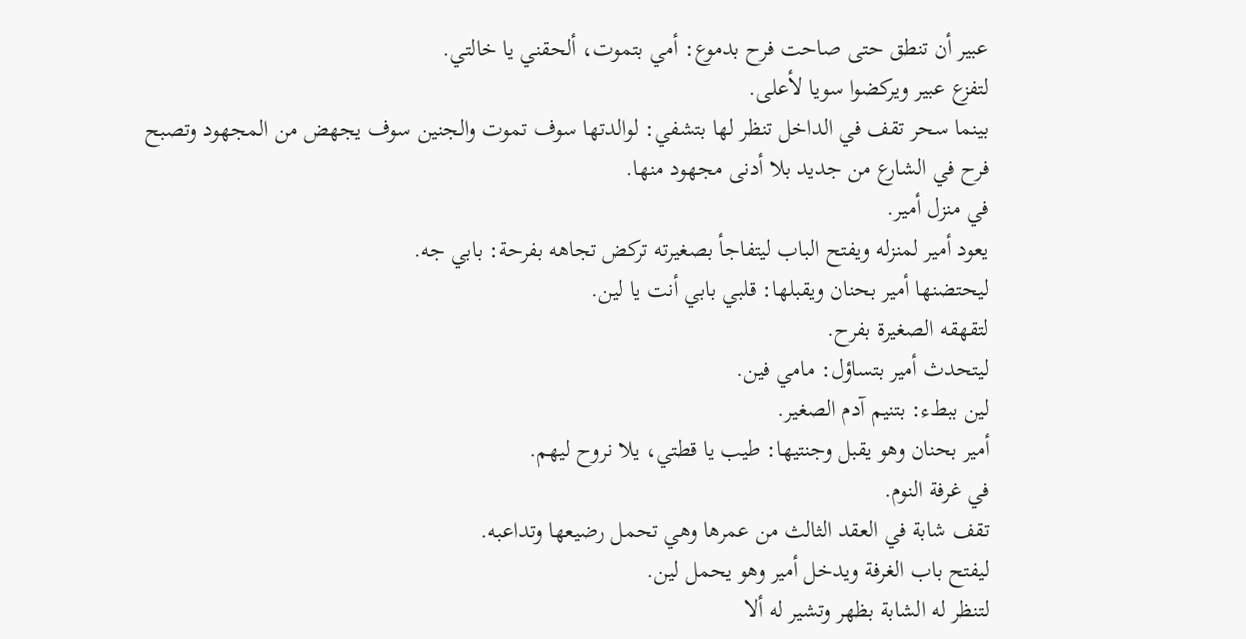عبير أن تنطق حتى صاحت فرح بدموع: أمي بتموت، ألحقني يا خالتي.
لتفزع عبير ويركضوا سويا لأعلى.
بينما سحر تقف في الداخل تنظر لها بتشفي: لوالدتها سوف تموت والجنين سوف يجهض من المجهود وتصبح فرح في الشارع من جديد بلا أدنى مجهود منها.
في منزل أمير.
يعود أمير لمنزله ويفتح الباب ليتفاجأ بصغيرته تركض تجاهه بفرحة: بابي جه.
ليحتضنها أمير بحنان ويقبلها: قلبي بابي أنت يا لين.
لتقهقه الصغيرة بفرح.
ليتحدث أمير بتساؤل: مامي فين.
لين ببطء: بتنيم آدم الصغير.
أمير بحنان وهو يقبل وجنتيها: طيب يا قطتي، يلا نروح ليهم.
في غرفة النوم.
تقف شابة في العقد الثالث من عمرها وهي تحمل رضيعها وتداعبه.
ليفتح باب الغرفة ويدخل أمير وهو يحمل لين.
لتنظر له الشابة بظهر وتشير له ألا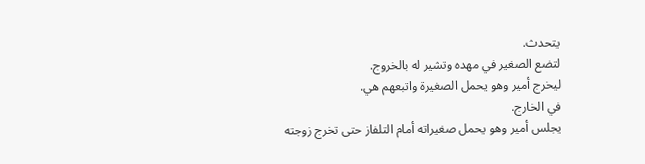يتحدث.
لتضع الصغير في مهده وتشير له بالخروج.
ليخرج أمير وهو يحمل الصغيرة واتبعهم هي.
في الخارج.
يجلس أمير وهو يحمل صغيراته أمام التلفاز حتى تخرج زوجته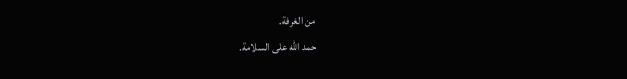من الغرفة.
حمد الله على السلامة.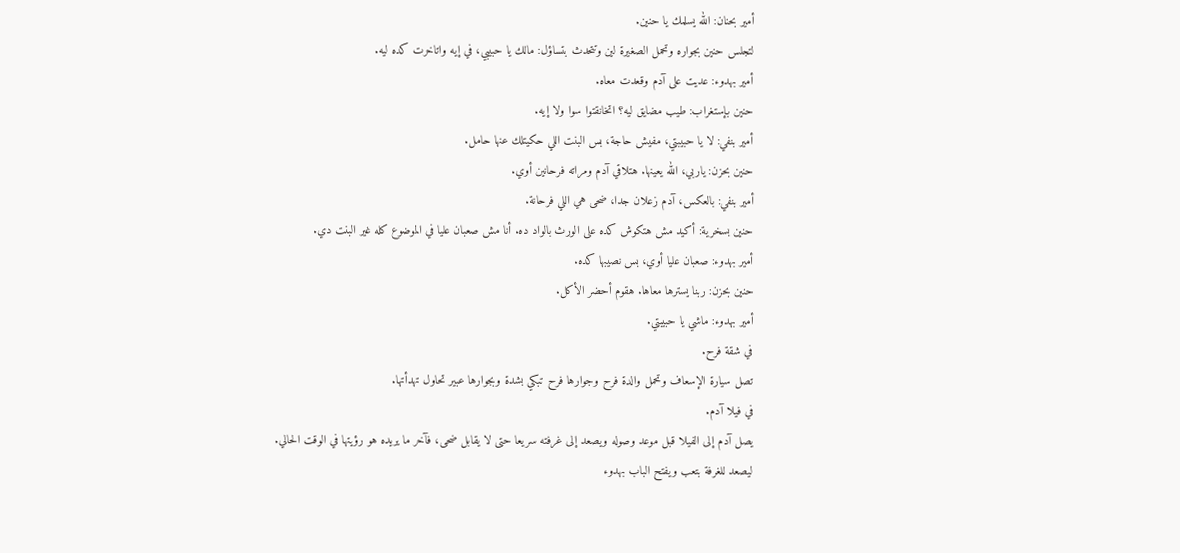أمير بحنان: الله يسلمك يا حنين.
لتجلس حنين بجواره وتحمل الصغيرة لين وتتحدث بتساؤل: مالك يا حبيبي، في إيه واتاخرت كده ليه.
أمير بهدوء: عديت على آدم وقعدت معاه.
حنين بإستغراب: طيب مضايق ليه؟ اتخانقتوا سوا ولا إيه.
أمير بنفي: لا يا حبيبتي، مفيش حاجة، بس البنت اللي حكيتلك عنها حامل.
حنين بحزن: ياربي، الله يعينها. هتلاقي آدم ومراته فرحانين أوي.
أمير بنفي: بالعكس، آدم زعلان جدا، ضحى هي اللي فرحانة.
حنين بسخرية: أكيد مش هتكوش كده على الورث بالواد ده. أنا مش صعبان عليا في الموضوع كله غير البنت دي.
أمير بهدوء: صعبان عليا أوي، بس نصيبها كده.
حنين بحزن: ربنا يسترها معاها. هقوم أحضر الأكل.
أمير بهدوء: ماشي يا حبيبتي.
في شقة فرح.
تصل سيارة الإسعاف وتحمل والدة فرح وجوارها فرح تبكي بشدة وبجوارها عبير تحاول تهدأتها.
في فيلا آدم.
يصل آدم إلى الفيلا قبل موعد وصوله ويصعد إلى غرفته سريعا حتى لا يقابل ضحى، فآخر ما يريده هو رؤيتها في الوقت الحالي.
ليصعد للغرفة بتعب ويفتح الباب بهدوء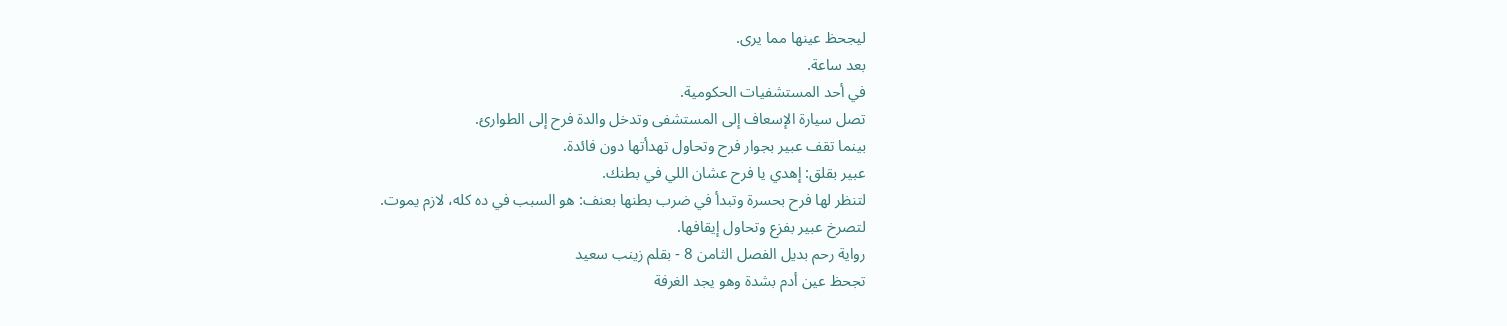ليجحظ عينها مما يرى.
بعد ساعة.
في أحد المستشفيات الحكومية.
تصل سيارة الإسعاف إلى المستشفى وتدخل والدة فرح إلى الطوارئ.
بينما تقف عبير بجوار فرح وتحاول تهدأتها دون فائدة.
عبير بقلق: إهدي يا فرح عشان اللي في بطنك.
لتنظر لها فرح بحسرة وتبدأ في ضرب بطنها بعنف: هو السبب في ده كله، لازم يموت.
لتصرخ عبير بفزع وتحاول إيقافها.
رواية رحم بديل الفصل الثامن 8 - بقلم زينب سعيد
تجحظ عين أدم بشدة وهو يجد الغرفة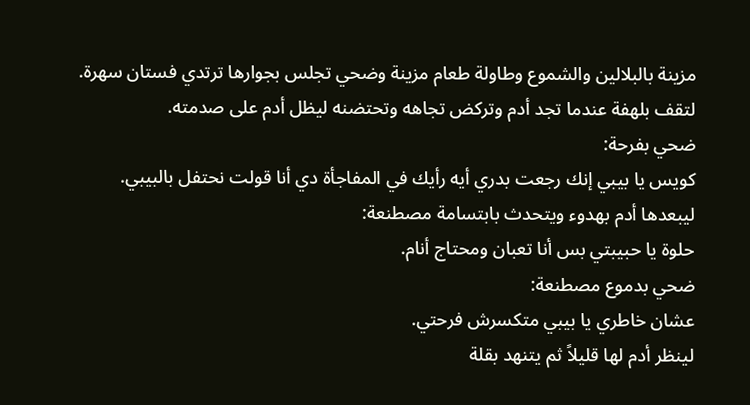مزينة بالبلالين والشموع وطاولة طعام مزينة وضحي تجلس بجوارها ترتدي فستان سهرة.
لتقف بلهفة عندما تجد أدم وتركض تجاهه وتحتضنه ليظل أدم على صدمته.
ضحي بفرحة:
كويس يا بيبي إنك رجعت بدري أيه رأيك في المفاجأة دي أنا قولت نحتفل بالبيبي.
ليبعدها أدم بهدوء ويتحدث بابتسامة مصطنعة:
حلوة يا حبيبتي بس أنا تعبان ومحتاج أنام.
ضحي بدموع مصطنعة:
عشان خاطري يا بيبي متكسرش فرحتي.
لينظر أدم لها قليلاً ثم يتنهد بقلة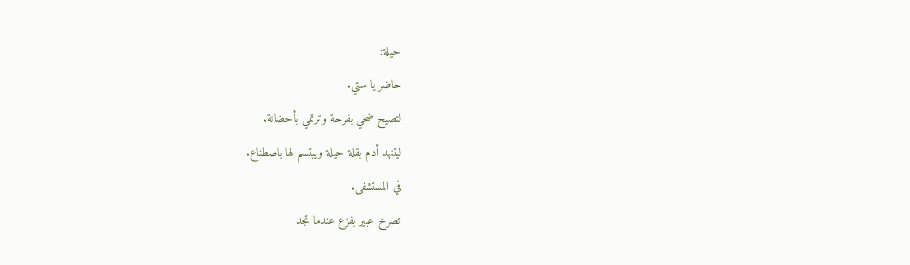حيلة:
حاضر يا ستي.
لتصيح ضحي بفرحة وترتمي بأحضانة.
ليتنهد أدم بقلة حيلة ويبتسم لها باصطناع.
في المستشفى.
تصرخ عبير بفزع عندما تجد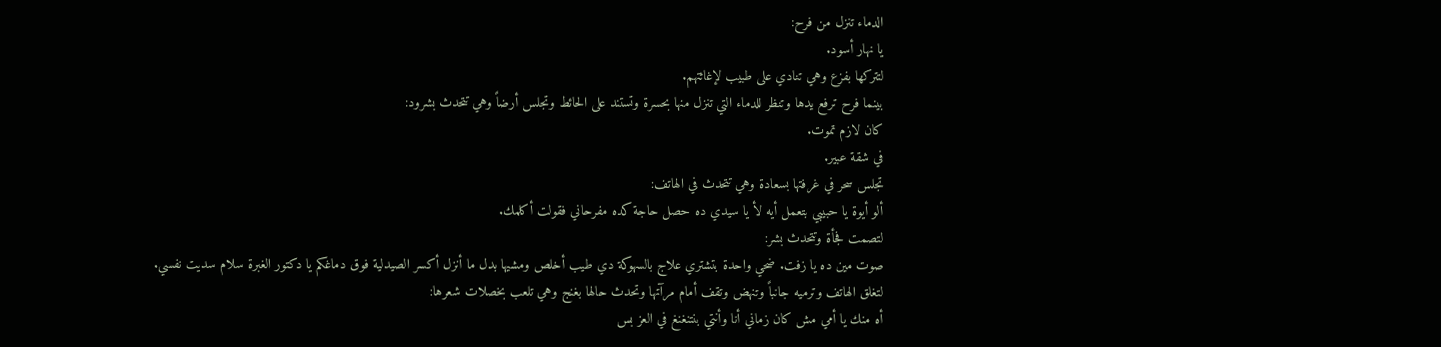الدماء تنزل من فرح:
يا نهار أسود.
لتتركها بفزع وهي تنادي على طبيب لإغاثتهم.
بينما فرح ترفع يدها وتنظر للدماء التي تنزل منها بحسرة وتستند على الحائط وتجلس أرضاً وهي تتحدث بشرود:
كان لازم تموت.
في شقة عبير.
تجلس سحر في غرفتها بسعادة وهي تتحدث في الهاتف:
ألو أيوة يا حبيبي بتعمل أيه لأ يا سيدي ده حصل حاجة كده مفرحاني فقولت أكلمك.
لتصمت فجأة وتتحدث بشر:
صوت مين ده يا زفت. ضحي واحدة بتشتري علاج بالسهوكة دي طيب أخلص ومشيها بدل ما أنزل أكسر الصيدلية فوق دماغكم يا دكتور الغبرة سلام سديت نفسي.
لتغلق الهاتف وترميه جانباً وتنهض وتقف أمام مرآتها وتحدث حالها بغنج وهي تلعب بخصلات شعرها:
أه منك يا أمي مش كان زماني أنا وأنتي بنتنغنغ في العز بس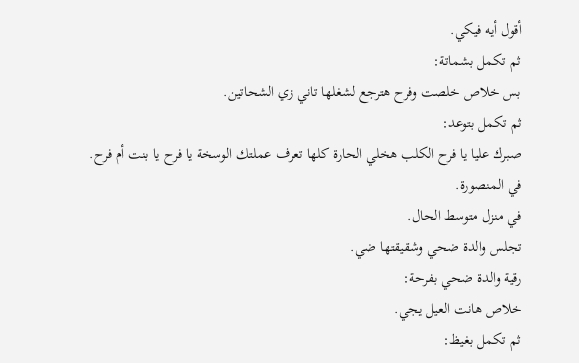أقول أيه فيكي.
ثم تكمل بشماتة:
بس خلاص خلصت وفرح هترجع لشغلها تاني زي الشحاتين.
ثم تكمل بتوعد:
صبرك عليا يا فرح الكلب هخلي الحارة كلها تعرف عملتك الوسخة يا فرح يا بنت أم فرح.
في المنصورة.
في منزل متوسط الحال.
تجلس والدة ضحي وشقيقتها ضي.
رقية والدة ضحي بفرحة:
خلاص هانت العيل يجي.
ثم تكمل بغيظ: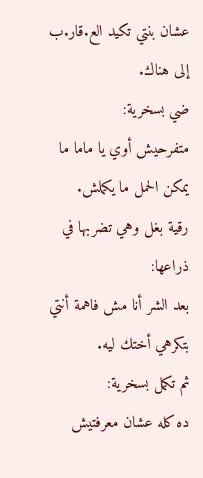عشان بنتي تكيد الع.قار.ب إلى هناك.
ضي بسخرية:
متفرحيش أوي يا ماما ما يمكن الحمل ما يكملش.
رقية بغل وهي تضربها في ذراعها:
بعد الشر أنا مش فاهمة أنتي بتكرهي أختك ليه.
ثم تكمل بسخرية:
ده كله عشان معرفتيش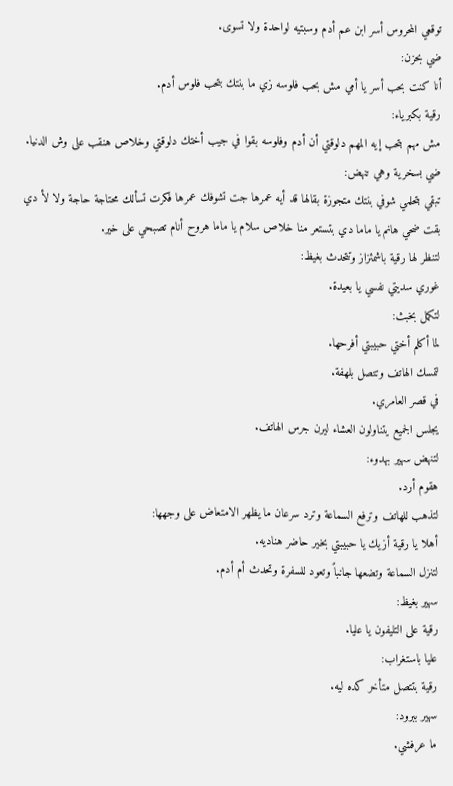توقعي المحروس أسر ابن عم أدم وسبتيه لواحدة ولا تسوى.
ضي بحزن:
أنا كنت بحب أسر يا أمي مش بحب فلوسه زي ما بنتك بتحب فلوس أدم.
رقية بكبرياء:
مش مهم بتحب إيه المهم دلوقتي أن أدم وفلوسه بقوا في جيب أختك دلوقتي وخلاص هنقب على وش الدنيا.
ضي بسخرية وهي تنهض:
تبقي بتحلمي شوفي بنتك متجوزة بقالها قد أيه عمرها جت تشوفك عمرها فكرت تسألك محتاجة حاجة ولا لأ دي بقت ضحي هانم يا ماما دي بتستعر منا خلاص سلام يا ماما هروح أنام تصبحي على خير.
لتنظر لها رقية باشمئزاز وتتحدث بغيظ:
غوري سديتي نفسي يا بعيدة.
لتكمل بخبث:
لما أكلم أختي حبيبتي أفرحها.
لتمسك الهاتف وتتصل بلهفة.
في قصر العامري.
يجلس الجميع يتناولون العشاء ليرن جرس الهاتف.
لتنهض سهير بهدوء:
هقوم أرد.
لتذهب للهاتف وترفع السماعة وترد سرعان ما يظهر الامتعاض على وجهها:
أهلا يا رقية أزيك يا حبيبتي بخير حاضر هناديه.
لتنزل السماعة وتضعها جانباً وتعود للسفرة وتحدث أم أدم.
سهير بغيظ:
رقية على التليفون يا عليا.
عليا باستغراب:
رقية بتتصل متأخر كده ليه.
سهير ببرود:
ما عرفشي.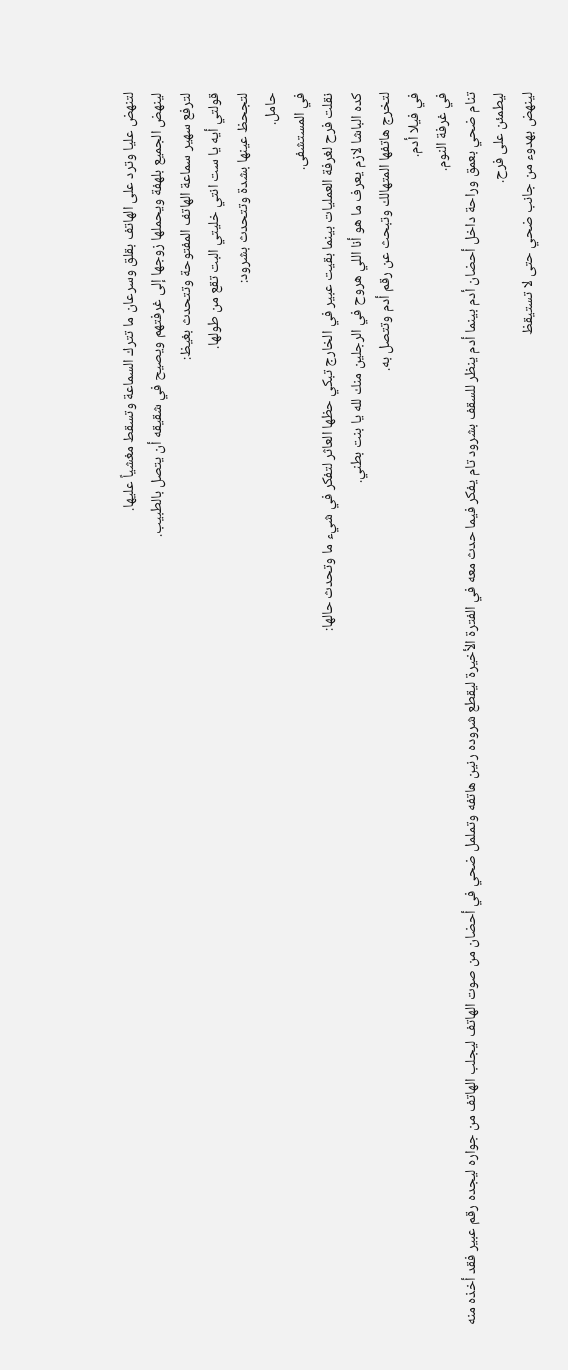لتنهض عليا وترد على الهاتف بقلق وسرعان ما تترك السماعة وتسقط مغشياً عليها.
لينهض الجميع بلهفة ويحملها زوجها إلى غرفتهم ويصيح في شقيقه أن يتصل بالطبيب.
لترفع سهير سماعة الهاتف المفتوحة وتتحدث بغيظ:
قولتي أيه يا ست انتي خليتي البت تقع من طولها.
لتجحظ عينها بشدة وتتحدث بشرود:
حامل.
في المستشفى.
نقلت فرح لغرفة العمليات بينما بقيت عبير في الخارج تبكي حظها العاثر لتفكر في شيء ما وتحدث حالها:
كده الباشا لازم يعرف ما هو أنا اللي هروح في الرجلين منك لله يا بنت بطني.
لتخرج هاتفها المتهالك وتبحث عن رقم أدم وتتصل به.
في فيلا أدم.
في غرفة النوم.
تنام ضحي بعمق وراحة داخل أحضان أدم بينما أدم ينظر للسقف بشرود تام يفكر فيما حدث معه في الفترة الأخيرة ليقطع شروده رنين هاتفه وتململ ضحي في أحضان من صوت الهاتف ليجلب الهاتف من جواره ليجده رقم عبير فقد أخذه منه ليطمئن على فرح.
لينهض بهدوء من جانب ضحي حتى لا تستيقظ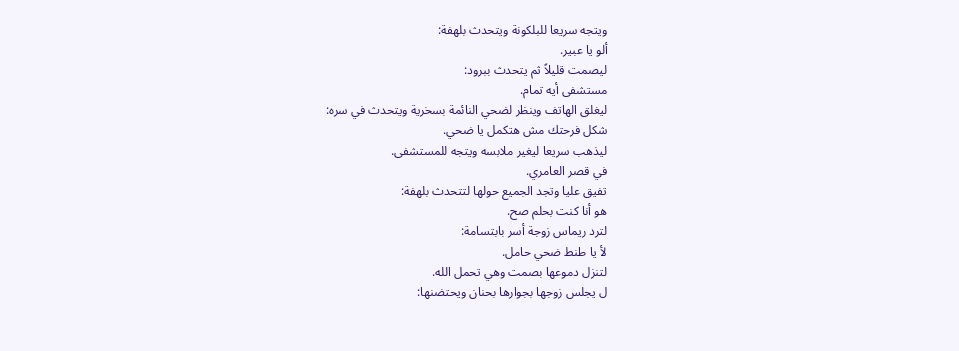ويتجه سريعا للبلكونة ويتحدث بلهفة:
ألو يا عبير.
ليصمت قليلاً ثم يتحدث ببرود:
مستشفى أيه تمام.
ليغلق الهاتف وينظر لضحي النائمة بسخرية ويتحدث في سره:
شكل فرحتك مش هتكمل يا ضحي.
ليذهب سريعا ليغير ملابسه ويتجه للمستشفى.
في قصر العامري.
تفيق عليا وتجد الجميع حولها لتتحدث بلهفة:
هو أنا كنت بحلم صح.
لترد ريماس زوجة أسر بابتسامة:
لأ يا طنط ضحي حامل.
لتنزل دموعها بصمت وهي تحمل الله.
ل يجلس زوجها بجوارها بحنان ويحتضنها: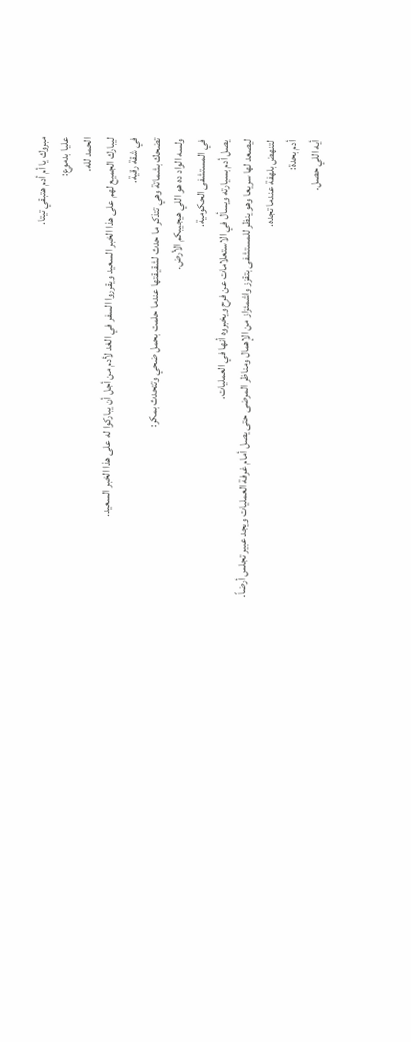مبروك يا أم أدم هتبقي تيتا.
عليا بدموع:
الحمد لله.
ليبارك الجميع لهم على هذا الخبر السعيد ويقرروا السفر في الغد لأدم من أجل أن يباركوا له على هذا الخبر السعيد.
في شقة رقية.
تضحك بشماتة وهي تتذكر ما حدث لشقيقتها عندما حلمت بحمل ضحي وتتحدث بمكر:
ولسه الواد ده هو اللي هيجيبكم الأرض.
في المستشفى الحكومية.
يصل أدم بسيارته ويسأل في الاستعلامات عن فرح ويخبروه أنها في العمليات.
ليصعد لها سريعا وهو ينظر للمستشفى بتقزز واشمئزاز من الإهمال ومناظر المرضى حتى يصل أمام غرفة العمليات ويجد عبير تجلس أرضاً.
لتنهض بلهفة عندما تجده.
أدم بحدة:
أيه اللي حصل.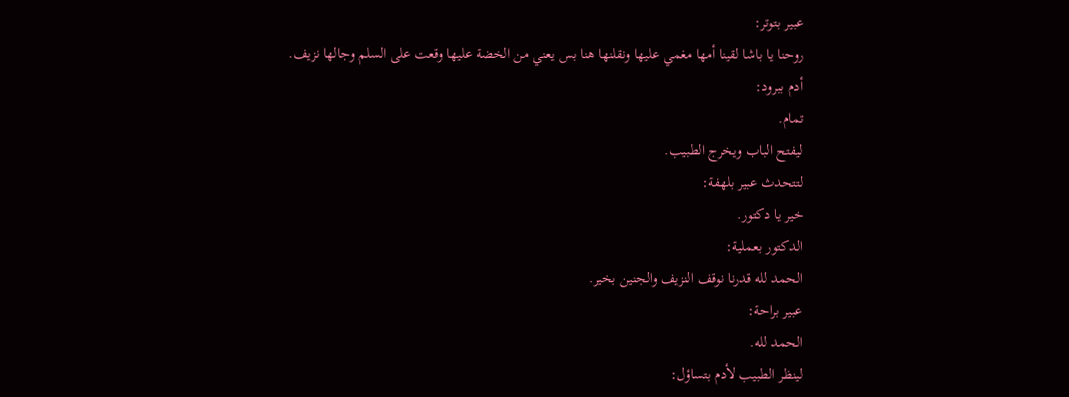عبير بتوتر:
روحنا يا باشا لقينا أمها مغمي عليها ونقلنها هنا بس يعني من الخضة عليها وقعت على السلم وجالها نزيف.
أدم ببرود:
تمام.
ليفتح الباب ويخرج الطبيب.
لتتحدث عبير بلهفة:
خير يا دكتور.
الدكتور بعملية:
الحمد لله قدرنا نوقف النزيف والجنين بخير.
عبير براحة:
الحمد لله.
لينظر الطبيب لأدم بتساؤل: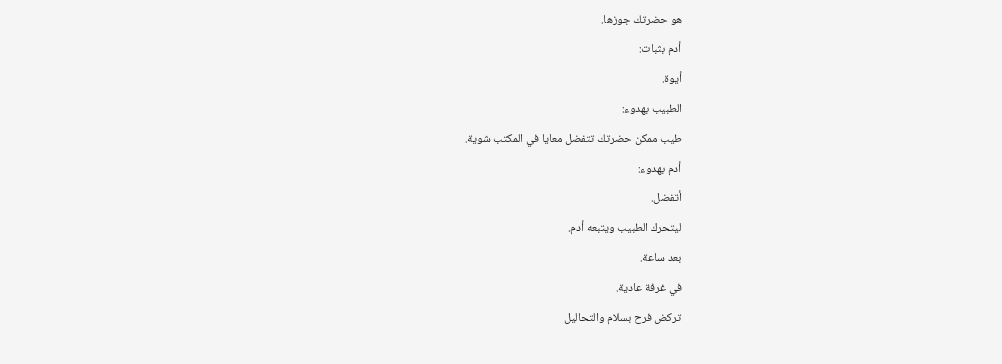هو حضرتك جوزها.
أدم بثبات:
أيوة.
الطبيب بهدوء:
طيب ممكن حضرتك تتفضل معايا في المكتب شوية.
أدم بهدوء:
أتفضل.
ليتحرك الطبيب ويتبعه أدم.
بعد ساعة.
في غرفة عادية.
تركض فرح بسلام والتحاليل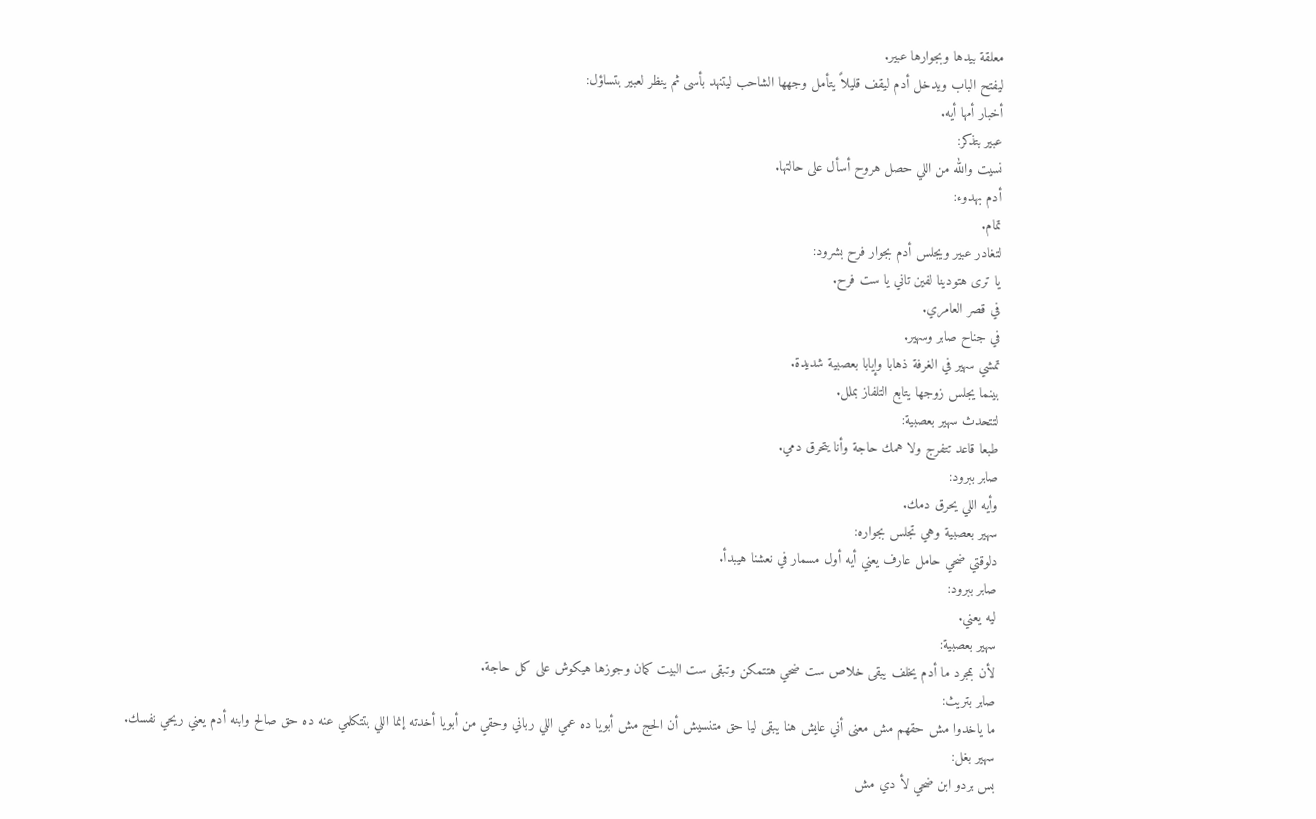معلقة بيدها وبجوارها عبير.
ليفتح الباب ويدخل أدم ليقف قليلاً يتأمل وجهها الشاحب ليتنهد بأسى ثم ينظر لعبير بتساؤل:
أخبار أمها أيه.
عبير بتذكر:
نسيت والله من اللي حصل هروح أسأل على حالتها.
أدم بهدوء:
تمام.
لتغادر عبير ويجلس أدم بجوار فرح بشرود:
يا ترى هتودينا لفين تاني يا ست فرح.
في قصر العامري.
في جناح صابر وسهير.
تمشي سهير في الغرفة ذهابا وإيابا بعصبية شديدة.
بينما يجلس زوجها يتابع التلفاز بملل.
لتتحدث سهير بعصبية:
طبعا قاعد تتفرج ولا همك حاجة وأنا يتحرق دمي.
صابر ببرود:
وأيه اللي يحرق دمك.
سهير بعصبية وهي تجلس بجواره:
دلوقتي ضحي حامل عارف يعني أيه أول مسمار في نعشنا هيبدأ.
صابر ببرود:
ليه يعني.
سهير بعصبية:
لأن بمجرد ما أدم يخلف يبقى خلاص ست ضحي هتتمكن وتبقى ست البيت كمان وجوزها هيكوش على كل حاجة.
صابر بتريث:
ما ياخدوا مش حقهم مش معنى أني عايش هنا يبقى ليا حق متنسيش أن الحج مش أبويا ده عمي اللي رباني وحقي من أبويا أخدته إنما اللي بتتكلمي عنه ده حق صالح وابنه أدم يعني ريحي نفسك.
سهير بغل:
بس بردو ابن ضحي لأ دي مش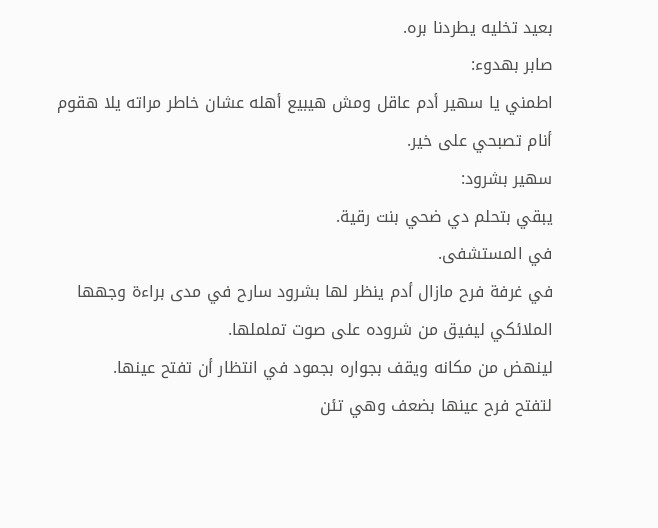بعيد تخليه يطردنا بره.
صابر بهدوء:
اطمني يا سهير أدم عاقل ومش هيبيع أهله عشان خاطر مراته يلا هقوم أنام تصبحي على خير.
سهير بشرود:
يبقي بتحلم دي ضحي بنت رقية.
في المستشفى.
في غرفة فرح مازال أدم ينظر لها بشرود سارح في مدى براءة وجهها الملائكي ليفيق من شروده على صوت تململها.
لينهض من مكانه ويقف بجواره بجمود في انتظار أن تفتح عينها.
لتفتح فرح عينها بضعف وهي تئن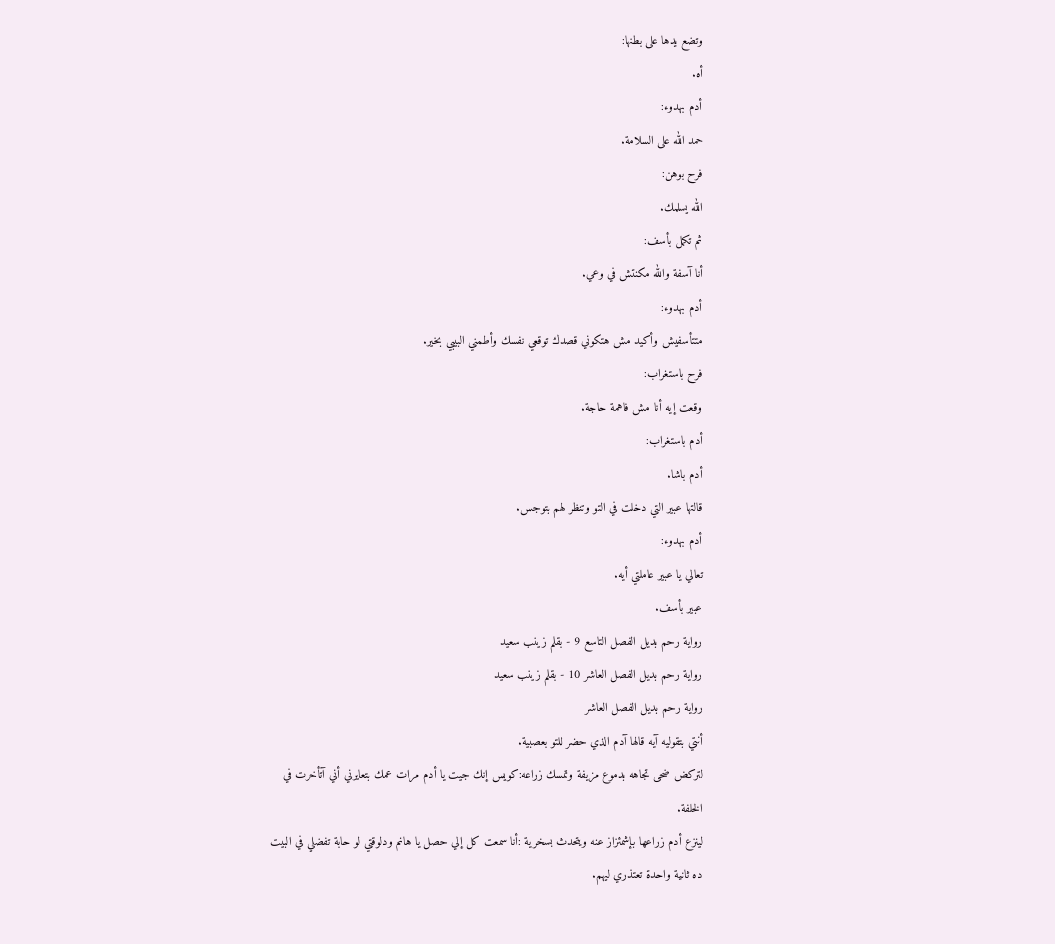وتضع يدها على بطنها:
أه.
أدم بهدوء:
حمد الله على السلامة.
فرح بوهن:
الله يسلمك.
ثم تكمل بأسف:
أنا آسفة والله مكنتش في وعي.
أدم بهدوء:
متتأسفيش وأكيد مش هتكوني قصدك توقعي نفسك وأطمني البيبي بخير.
فرح باستغراب:
وقعت إيه أنا مش فاهمة حاجة.
أدم باستغراب:
أدم باشا.
قالتها عبير التي دخلت في التو وتنظر لهم بتوجس.
أدم بهدوء:
تعالي يا عبير عاملتي أيه.
عبير بأسف.
رواية رحم بديل الفصل التاسع 9 - بقلم زينب سعيد
رواية رحم بديل الفصل العاشر 10 - بقلم زينب سعيد
رواية رحم بديل الفصل العاشر
أنتي بتقوليه آيه قالها آدم الذي حضر للتو بعصبية.
لتركض ضحى تجاهه بدموع مزيفة وتمسك زراعه:كويس إنك جيت يا أدم مرات عمك بتعايرني أني آتأخرت في الخلفة.
لينزع أدم زراعها بإشمئزاز عنه ويتحدث بسخرية :أنا سمعت كل إلي حصل يا هانم ودلوقتي لو حابة تفضلي في البيت ده ثانية واحدة تعتذري ليهم.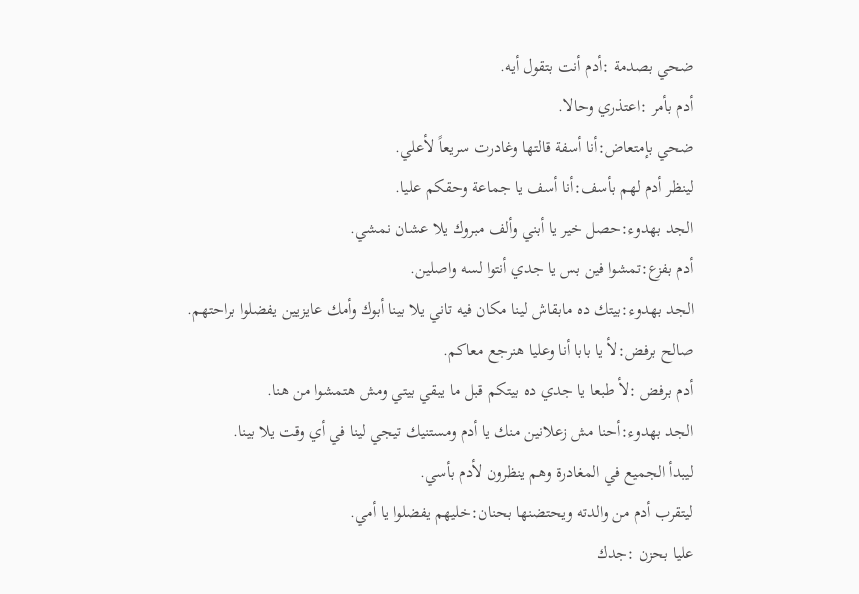ضحي بصدمة :أدم أنت بتقول أيه.
أدم بأمر :اعتذري وحالا.
ضحي بإمتعاض:أنا أسفة قالتها وغادرت سريعاً لأعلي.
لينظر أدم لهم بأسف:أنا أسف يا جماعة وحقكم عليا.
الجد بهدوء:حصل خير يا أبني وألف مبروك يلا عشان نمشي.
أدم بفزع:تمشوا فين بس يا جدي أنتوا لسه واصلين.
الجد بهدوء:بيتك ده مابقاش لينا مكان فيه تاني يلا بينا أبوك وأمك عايزيين يفضلوا براحتهم.
صالح برفض:لأ يا بابا أنا وعليا هنرجع معاكم.
أدم برفض :لأ طبعا يا جدي ده بيتكم قبل ما يبقي بيتي ومش هتمشوا من هنا.
الجد بهدوء:أحنا مش زعلانين منك يا أدم ومستنيك تيجي لينا في أي وقت يلا بينا.
ليبدأ الجميع في المغادرة وهم ينظرون لأدم بأسي.
ليتقرب أدم من والدته ويحتضنها بحنان:خليهم يفضلوا يا أمي.
عليا بحزن :جدك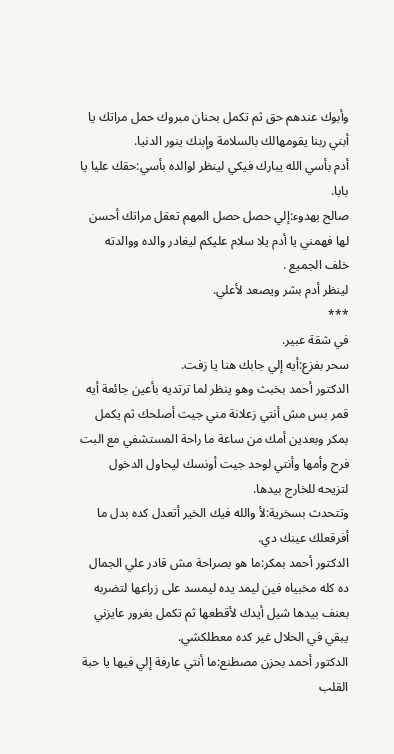وأبوك عندهم حق ثم تكمل بحنان مبروك حمل مراتك يا أبني ربنا يقومهالك بالسلامة وإبنك ينور الدنيا.
أدم بأسي الله يبارك فيكي لينظر لوالده بأسي:حقك عليا يا بابا.
صالح بهدوء:إلي حصل حصل المهم تعقل مراتك أحسن لها فهمني يا أدم يلا سلام عليكم ليغادر والده ووالدته خلف الجميع .
لينظر أدم بشر ويصعد لأعلي.
***
في شقة عبير.
سحر بفزع:أيه إلي جابك هنا يا زفت.
الدكتور أحمد بخبث وهو ينظر لما ترتديه بأعين جائعة أيه قمر بس مش أنتي زعلانة مني جيت أصلحك ثم يكمل بمكر وبعدين أمك من ساعة ما راحة المستشفي مع البت فرح وأمها وأنتي لوحد جيت أونسك ليحاول الدخول لتزيحه للخارج بيدها.
وتتحدث بسخرية:لأ والله فيك الخير أتعدل كده بدل ما أفرقعلك عينك دي.
الدكتور أحمد بمكر:ما هو بصراحة مش قادر علي الجمال ده كله مخبياه فين ليمد يده ليمسد على زراعها لتضربه بعنف بيدها شيل أيدك لأقطعها ثم تكمل بغرور عايزني يبقي في الحلال غير كده معطلكشي.
الدكتور أحمد بحزن مصطنع:ما أنتي عارفة إلي فيها يا حبة القلب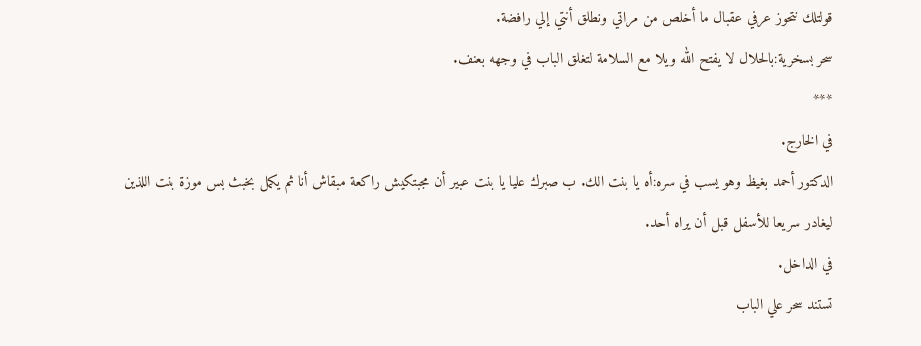قولتلك نتحوز عرفي عقبال ما أخلص من مراتي ونطلق أنتي إلي رافضة.
سحر بسخرية:بالحلال لا يفتح الله ويلا مع السلامة لتغلق الباب في وجهه بعنف.
***
في الخارج.
الدكتور أحمد بغيظ وهو يسب في سره:أه يا بنت الك. ب صبرك عليا يا بنت عبير أن مجبتكيش راكعة مبقاش أنا ثم يكمل بخبث بس موزة بنت اللذين ليغادر سريعا للأسفل قبل أن يراه أحد.
في الداخل.
تستند سحر علي الباب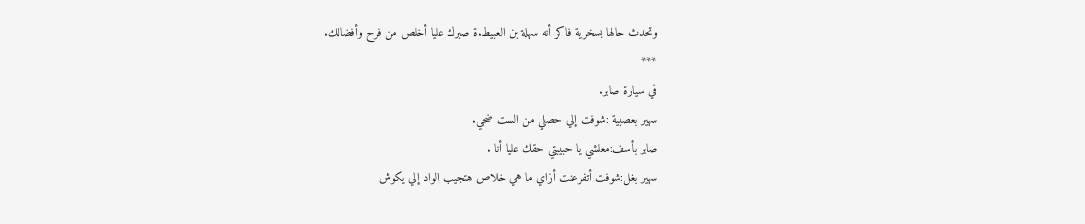وتحدث حالها بسخرية فاكر أنه سهلة بن العبيط.ة صبرك عليا أخلص من فرح وأفضالك.
***
في سيارة صابر.
سهير بعصبية :شوفت إلي حصلي من الست ضحي.
صابر بأسف:معلشي يا حبيبتي حقك عليا أنا .
سهير بغل:شوفت أتفرعنت أزاي ما هي خلاص هتجيب الواد إلي يكوش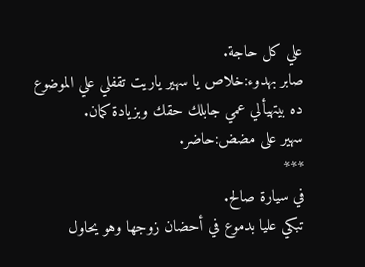علي كل حاجة.
صابر بهدوء:خلاص يا سهير ياريت تقفلي علي الموضوع ده بيتهيألي عمي جابلك حقك وبزيادة كمان.
سهير على مضض:حاضر.
***
في سيارة صالح.
تبكي عليا بدموع في أحضان زوجها وهو يحاول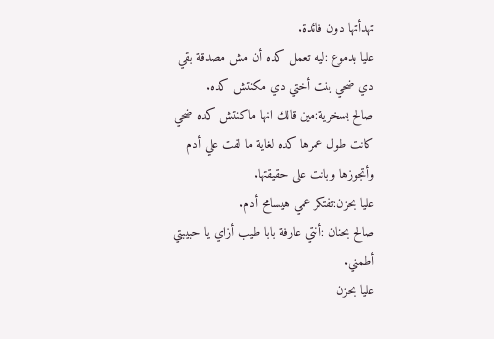تهدأتها دون فائدة.
عليا بدموع :ليه تعمل كده أن مش مصدقة بقي دي ضحي بنت أختي دي مكنتش كده.
صالح بسخرية:مين قالك انها ماكنتش كده ضحي كانت طول عمرها كده لغاية ما لفت علي أدم وأتجوزها وبانت على حقيقتها.
عليا بحزن:تفتكر عمي هيسامح أدم.
صالح بحنان :أنتي عارفة بابا طيب أزاي يا حبيبتي أطمني.
عليا بحزن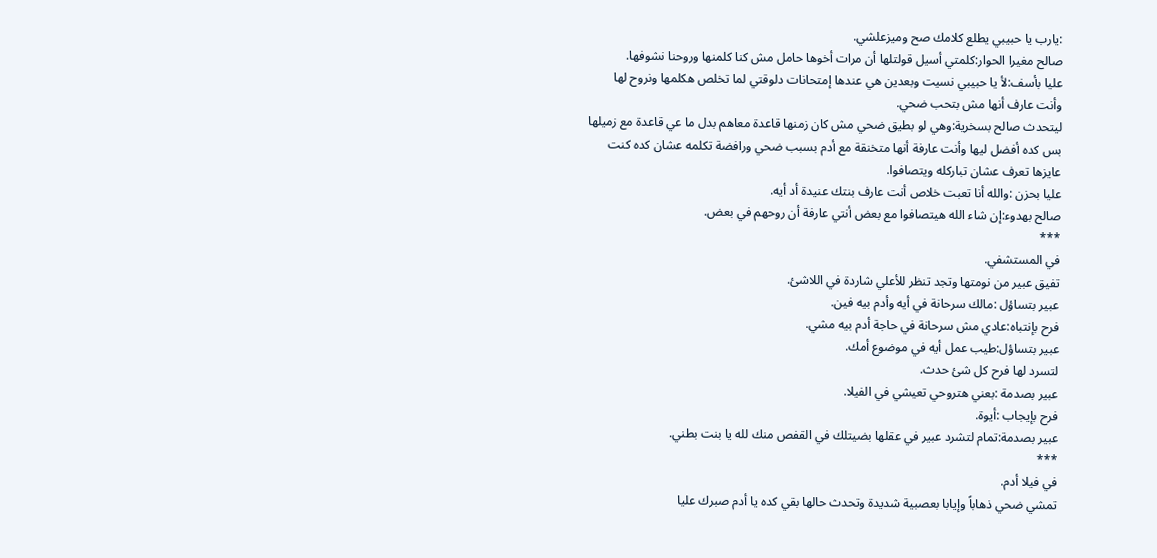:يارب يا حبيبي يطلع كلامك صح وميزعلشي.
صالح مغيرا الحوار:كلمتي أسيل قولتلها أن مرات أخوها حامل مش كنا كلمنها وروحنا نشوفها.
عليا بأسف:لأ يا حبيبي نسيت وبعدين هي عندها إمتحانات دلوقتي لما تخلص هكلمها ونروح لها وأنت عارف أنها مش بتحب ضحي.
ليتحدث صالح بسخرية:وهي لو بطيق ضحي مش كان زمنها قاعدة معاهم بدل ما عي قاعدة مع زميلها بس كده أفضل ليها وأنت عارفة أنها متخنقة مع أدم بسبب ضحي ورافضة تكلمه عشان كده كنت عايزها تعرف عشان تباركله ويتصافوا.
عليا بحزن :والله أنا تعبت خلاص أنت عارف بنتك عنيدة أد أيه.
صالح بهدوء:إن شاء الله هيتصافوا مع بعض أنتي عارفة أن روحهم في بعض.
***
في المستشفي.
تفيق عبير من نومتها وتجد تنظر للأعلي شاردة في اللاشئ.
عبير بتساؤل :مالك سرحانة في أيه وأدم بيه فين.
فرح بإنتباه:عادي مش سرحانة في حاجة أدم بيه مشي.
عبير بتساؤل:طيب عمل أيه في موضوع أمك.
لتسرد لها فرح كل شئ حدث.
عبير بصدمة :بعني هتروحي تعيشي في الفيلا.
فرح بإيجاب :أيوة.
عبير بصدمة:تمام لتشرد عبير في عقلها بضيتلك في القفص منك لله يا بنت بطني.
***
في فيلا أدم.
تمشي ضحي ذهاباً وإيابا بعصبية شديدة وتحدث حالها بقي كده يا أدم صبرك عليا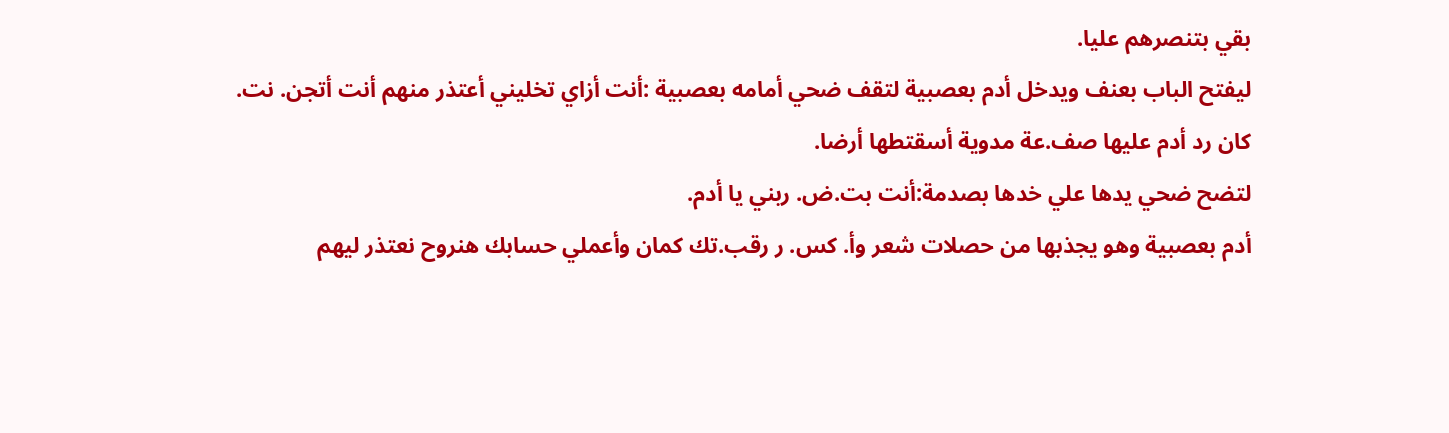بقي بتنصرهم عليا.
ليفتح الباب بعنف ويدخل أدم بعصبية لتقف ضحي أمامه بعصبية :أنت أزاي تخليني أعتذر منهم أنت أتجن. نت.
كان رد أدم عليها صف.عة مدوية أسقتطها أرضا.
لتضح ضحي يدها علي خدها بصدمة:أنت بت.ض. ربني يا أدم.
أدم بعصبية وهو يجذبها من حصلات شعر وأ. كس. ر رقب.تك كمان وأعملي حسابك هنروح نعتذر ليهم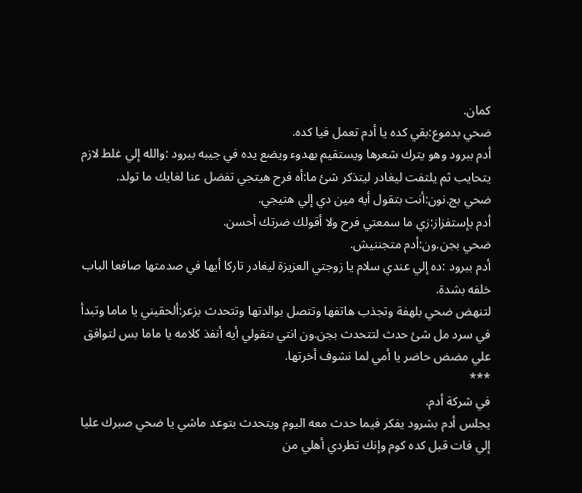كمان.
ضحي بدموع:بقي كده يا أدم تعمل فيا كده.
أدم ببرود وهو يترك شعرها ويستقيم بهدوء ويضع يده في جيبه ببرود :والله إلي غلط لازم يتحايب ثم يلتفت ليغادر ليتذكر شئ ما:أه فرح هيتجي تفضل عنا لغايك ما تولد.
ضحي بج.نون:أنت بتقول أيه مين دي إلي هتيجي.
أدم بإستفزاز:زي ما سمعتي فرح ولا أقولك ضرتك أحسن.
ضحي بجن.ون:أدم متجننيش.
أدم ببرود :ده إلي عندي سلام يا زوجتي العزيزة ليغادر تاركا أيها في صدمتها صافعا الباب خلفه بشدة.
لتنهض ضحي بلهفة وتجذب هاتفها وتتصل بوالدتها وتتحدث بزعر:ألحقيني يا ماما وتبدأ في سرد مل شئ حدث لتتحدث بجن.ون انتي بتقولي أيه أنفذ كلامه يا ماما بس لتوافق علي مضض حاضر يا أمي لما نشوف أخرتها.
***
في شركة أدم.
يجلس أدم بشرود يفكر فيما حدث معه اليوم ويتحدث بتوعد ماشي يا ضحي صبرك عليا إلي فات قبل كده كوم وإنك تطردي أهلي من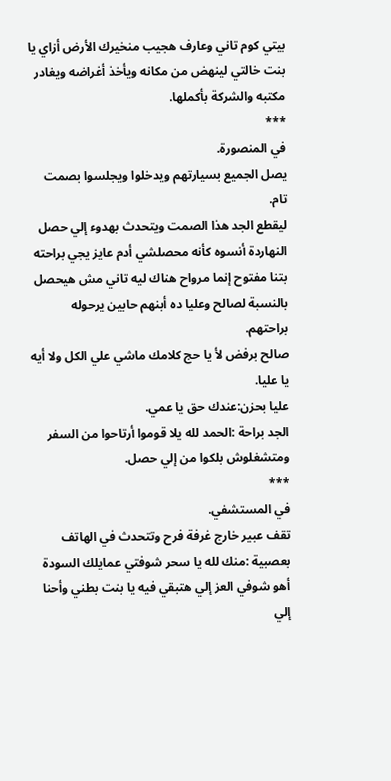بيتي كوم تاني وعارف هجيب منخيرك الأرض أزاي يا بنت خالتي لينهض من مكانه ويأخذ أغراضه ويغادر مكتبه والشركة بأكملها.
***
في المنصورة.
يصل الجميع بسيارتهم ويدخلوا ويجلسوا بصمت تام.
ليقطع الجد هذا الصمت ويتحدث بهدوء إلي حصل النهاردة أنسوه كأنه محصلشي أدم عايز يجي براحته بتنا مفتوح إنما مرواح هناك ليه تاني مش هيحصل بالنسبة لصالح وعليا ده أبنهم حابين يرحوله براحتهم.
صالح برفض لأ يا حج كلامك ماشي علي الكل ولا أيه يا عليا.
عليا بحزن:عندك حق يا عمي.
الجد براحة :الحمد لله يلا قوموا أرتاحوا من السفر ومتشغلوش بلكوا من إلي حصل.
***
في المستشفي.
تقف عبير خارج غرفة فرح وتتحدث في الهاتف بعصبية :منك لله يا سحر شوفتي عمايلك السودة أهو شوفي العز إلي هتبقي فيه يا بنت بطني وأحنا إلي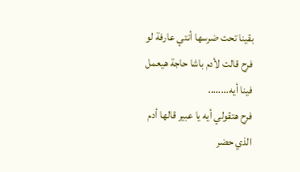بقينا تحت ضرسها أنتي عارفة لو فرح قالت لأدم باشا حاجة هيعمل فينا أيه……..
فرح هتقولي أيه يا عبير قالها أدم الذي حضر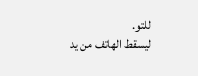للتو.
ليسقط الهاتف من يد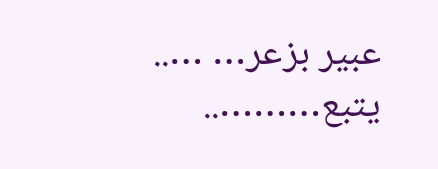عبير بزعر… …..
يتبع………..